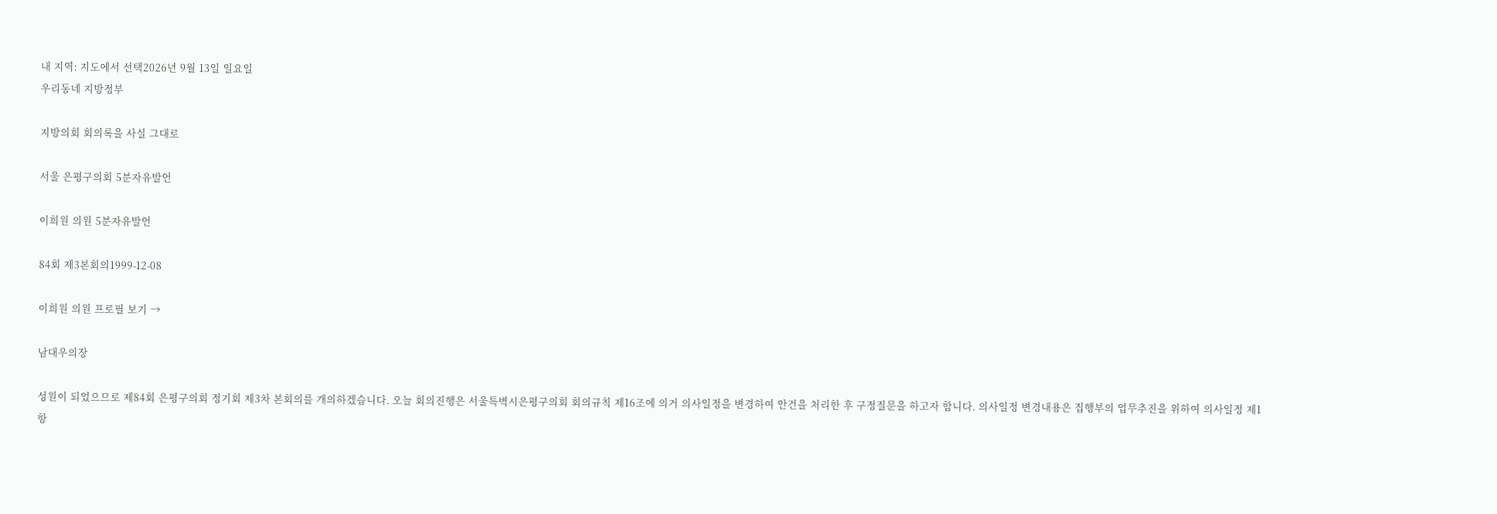내 지역: 지도에서 선택2026년 9월 13일 일요일
우리동네 지방정부

지방의회 회의록을 사실 그대로

서울 은평구의회 5분자유발언

이희원 의원 5분자유발언

84회 제3본회의1999-12-08

이희원 의원 프로필 보기 →

남대우의장

성원이 되었으므로 제84회 은평구의회 정기회 제3차 본회의를 개의하겠습니다. 오늘 회의진행은 서울특벽시은평구의회 회의규칙 제16조에 의거 의사일정을 변경하여 안건을 처리한 후 구정질문을 하고자 합니다. 의사일정 변경내용은 집행부의 업무추진을 위하여 의사일정 제1항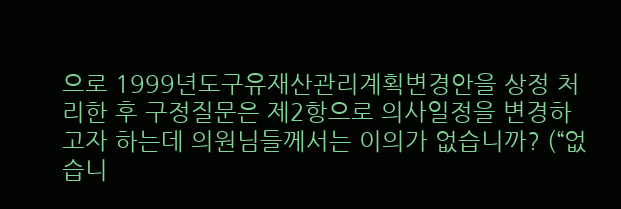으로 1999년도구유재산관리계획변경안을 상정 처리한 후 구정질문은 제2항으로 의사일정을 변경하고자 하는데 의원님들께서는 이의가 없습니까? (“없습니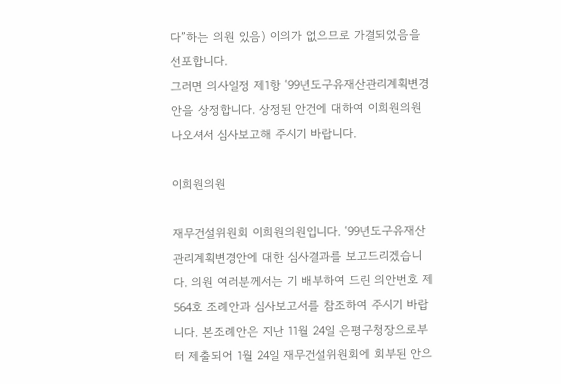다”하는 의원 있음) 이의가 없으므로 가결되었음을 선포합니다.
그러면 의사일정 제1항 ‘99년도구유재산관리계획변경안을 상정합니다. 상정된 안건에 대하여 이희원의원 나오셔서 심사보고해 주시기 바랍니다.

이희원의원

재무건설위원회 이희원의원입니다. ‘99년도구유재산관리계획변경안에 대한 심사결과를 보고드리겠습니다. 의원 여러분께서는 기 배부하여 드린 의안번호 제564호 조례안과 심사보고서를 참조하여 주시기 바랍니다. 본조례안은 지난 11월 24일 은평구청장으로부터 제출되어 1월 24일 재무건설위원회에 회부된 안으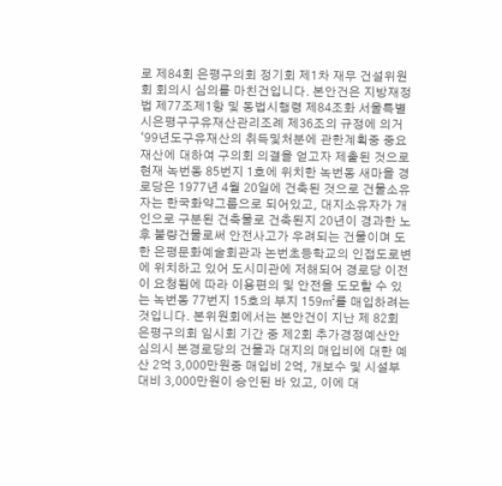로 제84회 은평구의회 정기회 제1차 재무 건설위원회 회의시 심의를 마친건입니다. 본안건은 지방재정법 제77조제1항 및 동법시행령 제84조화 서울특별시은평구구유재산관리조례 제36조의 규정에 의거 ‘99년도구유재산의 취득및처분에 관한계획중 중요재산에 대하여 구의회 의결을 얻고자 제출된 것으로 현재 녹번동 85번지 1호에 위치한 녹번동 새마을 경로당은 1977년 4월 20일에 건축된 것으로 건물소유자는 한국화약그룹으로 되어있고, 대지소유자가 개인으로 구분된 건축물로 건축된지 20년이 경과한 노후 불량건물로써 안전사고가 우려되는 건물이며 도한 은평문화예술회관과 논번초등학교의 인접도로변에 위치하고 있어 도시미관에 저해되어 경로당 이전이 요청됨에 따라 이용편의 및 안전을 도모할 수 있는 녹번동 77번지 15호의 부지 159㎡를 매입하려는 것입니다. 본위원회에서는 본안건이 지난 제 82회 은평구의회 임시회 기간 중 제2회 추가경정예산안 심의시 본경로당의 건물과 대지의 매입비에 대한 예산 2억 3,000만원중 매입비 2억, 개보수 및 시설부대비 3,000만원이 승인된 바 있고, 이에 대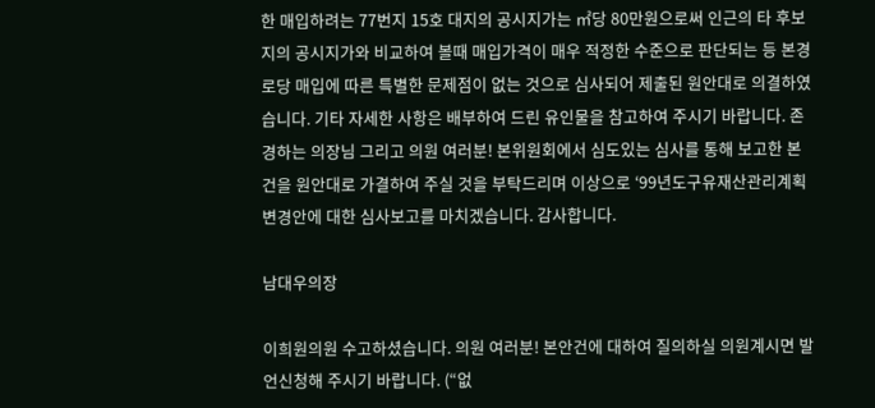한 매입하려는 77번지 15호 대지의 공시지가는 ㎡당 80만원으로써 인근의 타 후보지의 공시지가와 비교하여 볼때 매입가격이 매우 적정한 수준으로 판단되는 등 본경로당 매입에 따른 특별한 문제점이 없는 것으로 심사되어 제출된 원안대로 의결하였습니다. 기타 자세한 사항은 배부하여 드린 유인물을 참고하여 주시기 바랍니다. 존경하는 의장님 그리고 의원 여러분! 본위원회에서 심도있는 심사를 통해 보고한 본 건을 원안대로 가결하여 주실 것을 부탁드리며 이상으로 ‘99년도구유재산관리계획변경안에 대한 심사보고를 마치겠습니다. 감사합니다.

남대우의장

이희원의원 수고하셨습니다. 의원 여러분! 본안건에 대하여 질의하실 의원계시면 발언신청해 주시기 바랍니다. (“없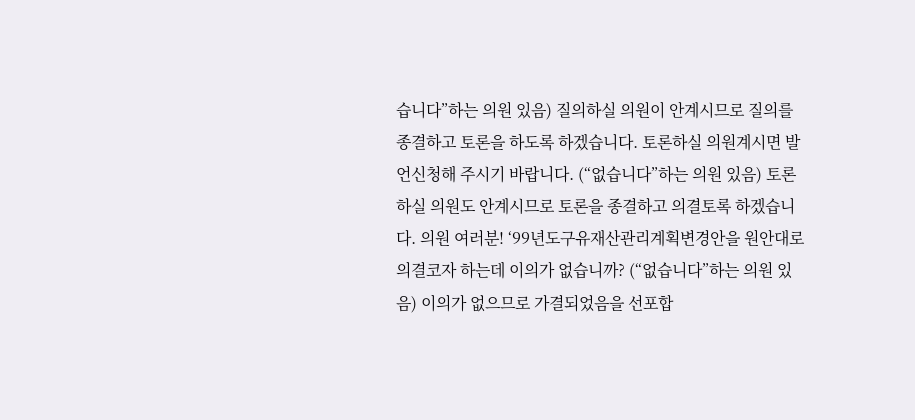습니다”하는 의원 있음) 질의하실 의원이 안계시므로 질의를 종결하고 토론을 하도록 하겠습니다. 토론하실 의원계시면 발언신청해 주시기 바랍니다. (“없습니다”하는 의원 있음) 토론하실 의원도 안계시므로 토론을 종결하고 의결토록 하겠습니다. 의원 여러분! ‘99년도구유재산관리계획변경안을 원안대로 의결코자 하는데 이의가 없습니까? (“없습니다”하는 의원 있음) 이의가 없으므로 가결되었음을 선포합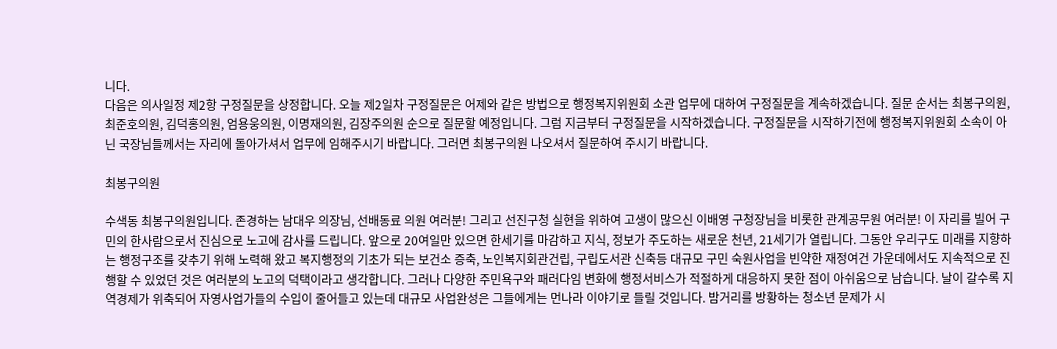니다.
다음은 의사일정 제2항 구정질문을 상정합니다. 오늘 제2일차 구정질문은 어제와 같은 방법으로 행정복지위원회 소관 업무에 대하여 구정질문을 계속하겠습니다. 질문 순서는 최봉구의원, 최준호의원, 김덕홍의원, 엄용웅의원, 이명재의원, 김장주의원 순으로 질문할 예정입니다. 그럼 지금부터 구정질문을 시작하겠습니다. 구정질문을 시작하기전에 행정복지위원회 소속이 아닌 국장님들께서는 자리에 돌아가셔서 업무에 임해주시기 바랍니다. 그러면 최봉구의원 나오셔서 질문하여 주시기 바랍니다.

최봉구의원

수색동 최봉구의원입니다. 존경하는 남대우 의장님, 선배동료 의원 여러분! 그리고 선진구청 실현을 위하여 고생이 많으신 이배영 구청장님을 비롯한 관계공무원 여러분! 이 자리를 빌어 구민의 한사람으로서 진심으로 노고에 감사를 드립니다. 앞으로 20여일만 있으면 한세기를 마감하고 지식, 정보가 주도하는 새로운 천년, 21세기가 열립니다. 그동안 우리구도 미래를 지향하는 행정구조를 갖추기 위해 노력해 왔고 복지행정의 기초가 되는 보건소 증축, 노인복지회관건립, 구립도서관 신축등 대규모 구민 숙원사업을 빈약한 재정여건 가운데에서도 지속적으로 진행할 수 있었던 것은 여러분의 노고의 덕택이라고 생각합니다. 그러나 다양한 주민욕구와 패러다임 변화에 행정서비스가 적절하게 대응하지 못한 점이 아쉬움으로 남습니다. 날이 갈수록 지역경제가 위축되어 자영사업가들의 수입이 줄어들고 있는데 대규모 사업완성은 그들에게는 먼나라 이야기로 들릴 것입니다. 밤거리를 방황하는 청소년 문제가 시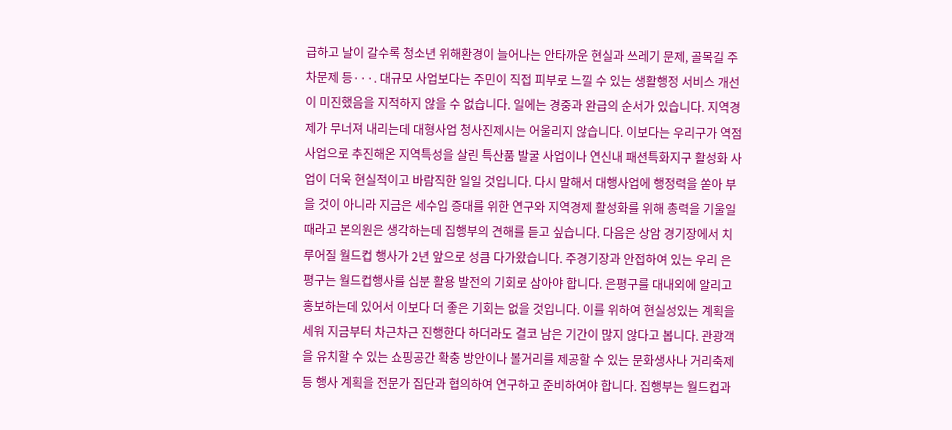급하고 날이 갈수록 청소년 위해환경이 늘어나는 안타까운 현실과 쓰레기 문제, 골목길 주차문제 등···. 대규모 사업보다는 주민이 직접 피부로 느낄 수 있는 생활행정 서비스 개선이 미진했음을 지적하지 않을 수 없습니다. 일에는 경중과 완급의 순서가 있습니다. 지역경제가 무너져 내리는데 대형사업 청사진제시는 어울리지 않습니다. 이보다는 우리구가 역점사업으로 추진해온 지역특성을 살린 특산품 발굴 사업이나 연신내 패션특화지구 활성화 사업이 더욱 현실적이고 바람직한 일일 것입니다. 다시 말해서 대행사업에 행정력을 쏟아 부을 것이 아니라 지금은 세수입 증대를 위한 연구와 지역경제 활성화를 위해 총력을 기울일 때라고 본의원은 생각하는데 집행부의 견해를 듣고 싶습니다. 다음은 상암 경기장에서 치루어질 월드컵 행사가 2년 앞으로 성큼 다가왔습니다. 주경기장과 안접하여 있는 우리 은평구는 월드컵행사를 십분 활용 발전의 기회로 삼아야 합니다. 은평구를 대내외에 알리고 홍보하는데 있어서 이보다 더 좋은 기회는 없을 것입니다. 이를 위하여 현실성있는 계획을 세워 지금부터 차근차근 진행한다 하더라도 결코 남은 기간이 많지 않다고 봅니다. 관광객을 유치할 수 있는 쇼핑공간 확충 방안이나 볼거리를 제공할 수 있는 문화생사나 거리축제등 행사 계획을 전문가 집단과 협의하여 연구하고 준비하여야 합니다. 집행부는 월드컵과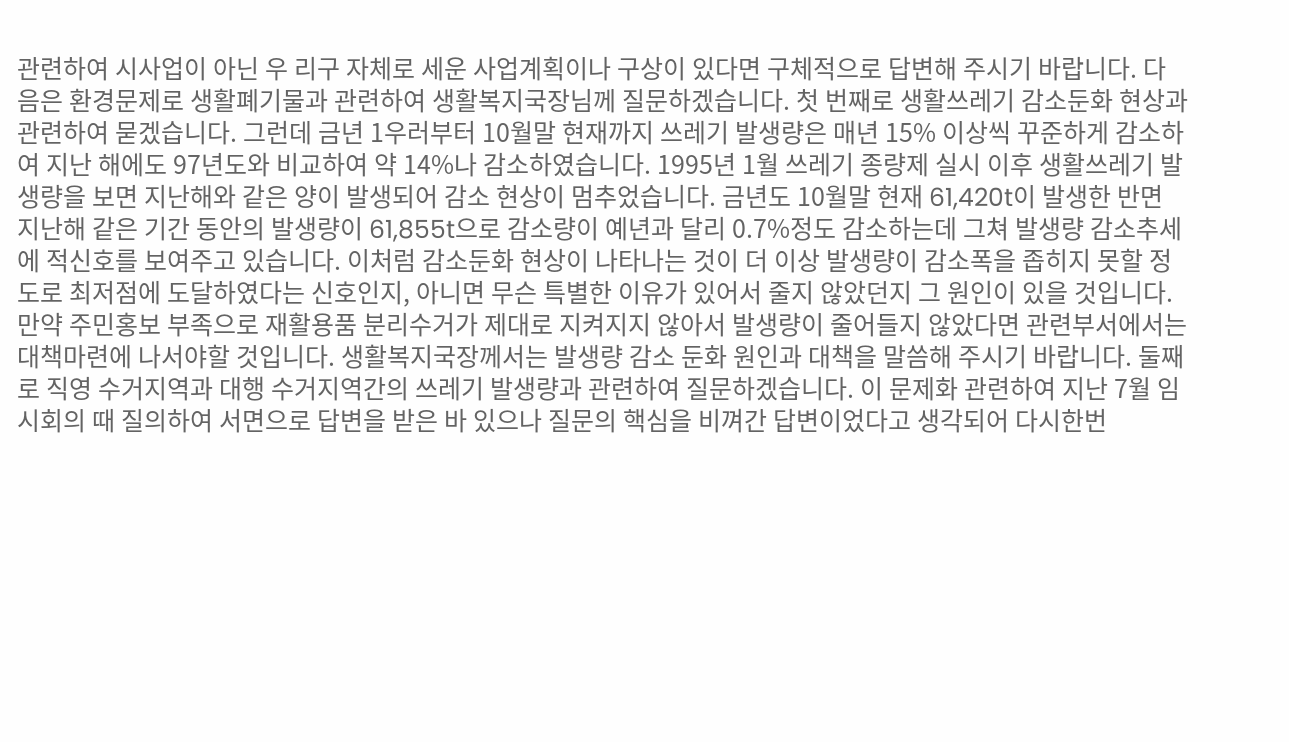관련하여 시사업이 아닌 우 리구 자체로 세운 사업계획이나 구상이 있다면 구체적으로 답변해 주시기 바랍니다. 다음은 환경문제로 생활폐기물과 관련하여 생활복지국장님께 질문하겠습니다. 첫 번째로 생활쓰레기 감소둔화 현상과 관련하여 묻겠습니다. 그런데 금년 1우러부터 10월말 현재까지 쓰레기 발생량은 매년 15% 이상씩 꾸준하게 감소하여 지난 해에도 97년도와 비교하여 약 14%나 감소하였습니다. 1995년 1월 쓰레기 종량제 실시 이후 생활쓰레기 발생량을 보면 지난해와 같은 양이 발생되어 감소 현상이 멈추었습니다. 금년도 10월말 현재 61,420t이 발생한 반면 지난해 같은 기간 동안의 발생량이 61,855t으로 감소량이 예년과 달리 0.7%정도 감소하는데 그쳐 발생량 감소추세에 적신호를 보여주고 있습니다. 이처럼 감소둔화 현상이 나타나는 것이 더 이상 발생량이 감소폭을 좁히지 못할 정도로 최저점에 도달하였다는 신호인지, 아니면 무슨 특별한 이유가 있어서 줄지 않았던지 그 원인이 있을 것입니다. 만약 주민홍보 부족으로 재활용품 분리수거가 제대로 지켜지지 않아서 발생량이 줄어들지 않았다면 관련부서에서는 대책마련에 나서야할 것입니다. 생활복지국장께서는 발생량 감소 둔화 원인과 대책을 말씀해 주시기 바랍니다. 둘째로 직영 수거지역과 대행 수거지역간의 쓰레기 발생량과 관련하여 질문하겠습니다. 이 문제화 관련하여 지난 7월 임시회의 때 질의하여 서면으로 답변을 받은 바 있으나 질문의 핵심을 비껴간 답변이었다고 생각되어 다시한번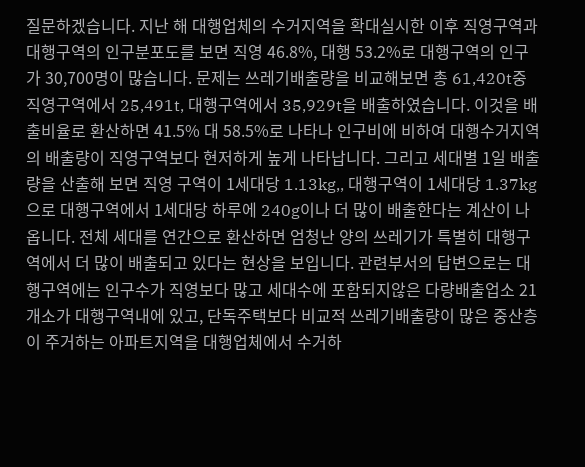질문하겠습니다. 지난 해 대행업체의 수거지역을 확대실시한 이후 직영구역과 대행구역의 인구분포도를 보면 직영 46.8%, 대행 53.2%로 대행구역의 인구가 30,700명이 많습니다. 문제는 쓰레기배출량을 비교해보면 총 61,420t중 직영구역에서 25,491t, 대행구역에서 35,929t을 배출하였습니다. 이것을 배출비율로 환산하면 41.5% 대 58.5%로 나타나 인구비에 비하여 대행수거지역의 배출량이 직영구역보다 현저하게 높게 나타납니다. 그리고 세대별 1일 배출량을 산출해 보면 직영 구역이 1세대당 1.13kg,, 대행구역이 1세대당 1.37kg으로 대행구역에서 1세대당 하루에 240g이나 더 많이 배출한다는 계산이 나옵니다. 전체 세대를 연간으로 환산하면 엄청난 양의 쓰레기가 특별히 대행구역에서 더 많이 배출되고 있다는 현상을 보입니다. 관련부서의 답변으로는 대행구역에는 인구수가 직영보다 많고 세대수에 포함되지않은 다량배출업소 21개소가 대행구역내에 있고, 단독주택보다 비교적 쓰레기배출량이 많은 중산층이 주거하는 아파트지역을 대행업체에서 수거하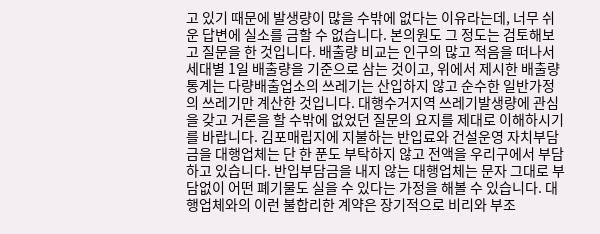고 있기 때문에 발생량이 많을 수밖에 없다는 이유라는데, 너무 쉬운 답변에 실소를 금할 수 없습니다. 본의원도 그 정도는 검토해보고 질문을 한 것입니다. 배출량 비교는 인구의 많고 적음을 떠나서 세대별 1일 배출량을 기준으로 삼는 것이고, 위에서 제시한 배출량통계는 다량배출업소의 쓰레기는 산입하지 않고 순수한 일반가정의 쓰레기만 계산한 것입니다. 대행수거지역 쓰레기발생량에 관심을 갖고 거론을 할 수밖에 없었던 질문의 요지를 제대로 이해하시기를 바랍니다. 김포매립지에 지불하는 반입료와 건설운영 자치부담금을 대행업체는 단 한 푼도 부탁하지 않고 전액을 우리구에서 부담하고 있습니다. 반입부담금을 내지 않는 대행업체는 문자 그대로 부담없이 어떤 폐기물도 실을 수 있다는 가정을 해볼 수 있습니다. 대행업체와의 이런 불합리한 계약은 장기적으로 비리와 부조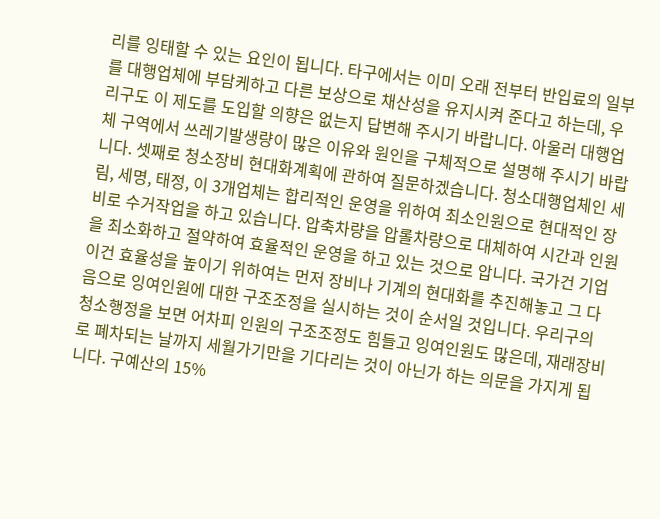리를 잉태할 수 있는 요인이 됩니다. 타구에서는 이미 오래 전부터 반입료의 일부를 대행업체에 부담케하고 다른 보상으로 채산성을 유지시켜 준다고 하는데, 우리구도 이 제도를 도입할 의향은 없는지 답변해 주시기 바랍니다. 아울러 대행업체 구역에서 쓰레기발생량이 많은 이유와 원인을 구체적으로 설명해 주시기 바랍니다. 셋째로 청소장비 현대화계획에 관하여 질문하겠습니다. 청소대행업체인 세림, 세명, 태정, 이 3개업체는 합리적인 운영을 위하여 최소인원으로 현대적인 장비로 수거작업을 하고 있습니다. 압축차량을 압롤차량으로 대체하여 시간과 인원을 최소화하고 절약하여 효율적인 운영을 하고 있는 것으로 압니다. 국가건 기업이건 효율성을 높이기 위하여는 먼저 장비나 기계의 현대화를 추진해놓고 그 다음으로 잉여인원에 대한 구조조정을 실시하는 것이 순서일 것입니다. 우리구의 청소행정을 보면 어차피 인원의 구조조정도 힘들고 잉여인원도 많은데, 재래장비로 폐차되는 날까지 세월가기만을 기다리는 것이 아닌가 하는 의문을 가지게 됩니다. 구예산의 15%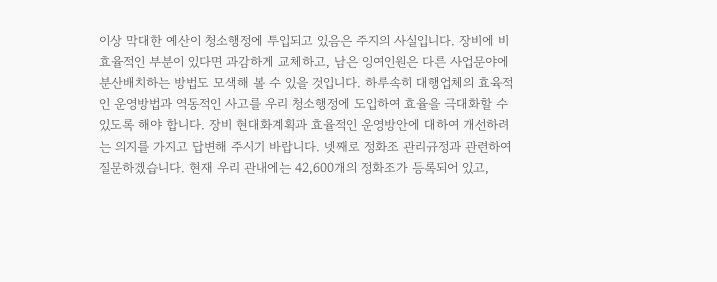이상 막대한 예산이 청소행정에 투입되고 있음은 주지의 사실입니다. 장비에 비효율적인 부분이 있다면 과감하게 교체하고, 남은 잉여인원은 다른 사업문야에 분산배치하는 방법도 모색해 볼 수 있을 것입니다. 하루속히 대행업체의 효육적인 운영방법과 역동적인 사고를 우리 청소행정에 도입하여 효율을 극대화할 수 있도록 해야 합니다. 장비 현대화계획과 효율적인 운영방안에 대하여 개선하려는 의지를 가지고 답변해 주시기 바랍니다. 넷째로 정화조 관리규정과 관련하여 질문하겠습니다. 현재 우리 관내에는 42,600개의 정화조가 등록되어 있고,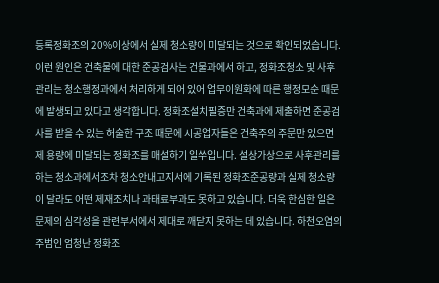등록정화조의 20%이상에서 실제 청소량이 미달되는 것으로 확인되었습니다. 이런 원인은 건축물에 대한 준공검사는 건물과에서 하고, 정화조청소 및 사후관리는 청소행정과에서 처리하게 되어 있어 업무이원화에 따른 행정모순 때문에 발생되고 있다고 생각합니다. 정화조설치필증만 건축과에 제출하면 준공검사를 받을 수 있는 허술한 구조 때문에 시공업자들은 건축주의 주문만 있으면 제 용량에 미달되는 정화조를 매설하기 일쑤입니다. 설상가상으로 사후관리를 하는 청소과에서조차 청소안내고지서에 기록된 정화조준공량과 실제 청소량이 달라도 어떤 제재조치나 과태료부과도 못하고 있습니다. 더욱 한심한 일은 문제의 심각성을 관련부서에서 제대로 깨닫지 못하는 데 있습니다. 하천오염의 주범인 엄청난 정화조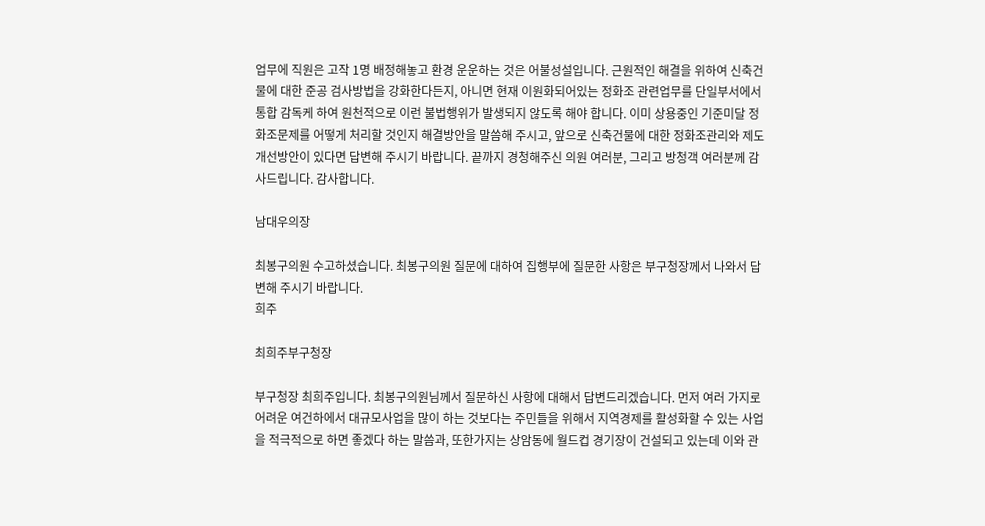업무에 직원은 고작 1명 배정해놓고 환경 운운하는 것은 어불성설입니다. 근원적인 해결을 위하여 신축건물에 대한 준공 검사방법을 강화한다든지, 아니면 현재 이원화되어있는 정화조 관련업무를 단일부서에서 통합 감독케 하여 원천적으로 이런 불법행위가 발생되지 않도록 해야 합니다. 이미 상용중인 기준미달 정화조문제를 어떻게 처리할 것인지 해결방안을 말씀해 주시고, 앞으로 신축건물에 대한 정화조관리와 제도개선방안이 있다면 답변해 주시기 바랍니다. 끝까지 경청해주신 의원 여러분, 그리고 방청객 여러분께 감사드립니다. 감사합니다.

남대우의장

최봉구의원 수고하셨습니다. 최봉구의원 질문에 대하여 집행부에 질문한 사항은 부구청장께서 나와서 답변해 주시기 바랍니다.
희주

최희주부구청장

부구청장 최희주입니다. 최봉구의원님께서 질문하신 사항에 대해서 답변드리겠습니다. 먼저 여러 가지로 어려운 여건하에서 대규모사업을 많이 하는 것보다는 주민들을 위해서 지역경제를 활성화할 수 있는 사업을 적극적으로 하면 좋겠다 하는 말씀과, 또한가지는 상암동에 월드컵 경기장이 건설되고 있는데 이와 관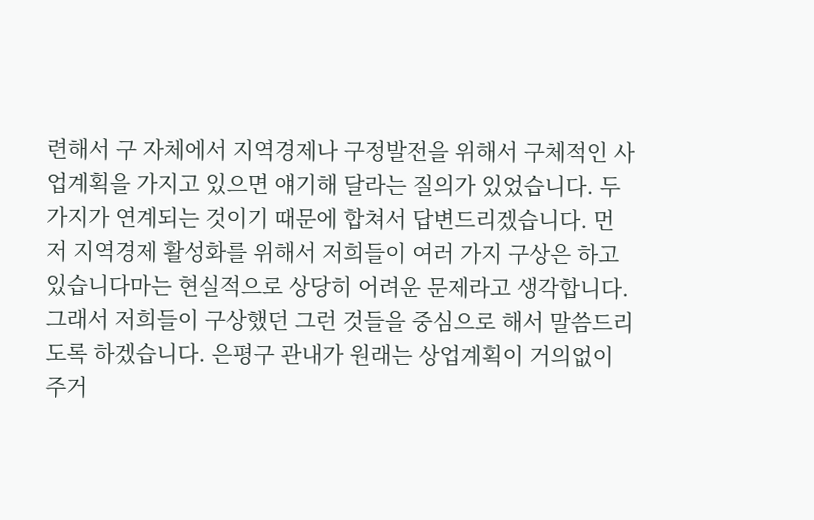련해서 구 자체에서 지역경제나 구정발전을 위해서 구체적인 사업계획을 가지고 있으면 얘기해 달라는 질의가 있었습니다. 두가지가 연계되는 것이기 때문에 합쳐서 답변드리겠습니다. 먼저 지역경제 활성화를 위해서 저희들이 여러 가지 구상은 하고 있습니다마는 현실적으로 상당히 어려운 문제라고 생각합니다. 그래서 저희들이 구상했던 그런 것들을 중심으로 해서 말씀드리도록 하겠습니다. 은평구 관내가 원래는 상업계획이 거의없이 주거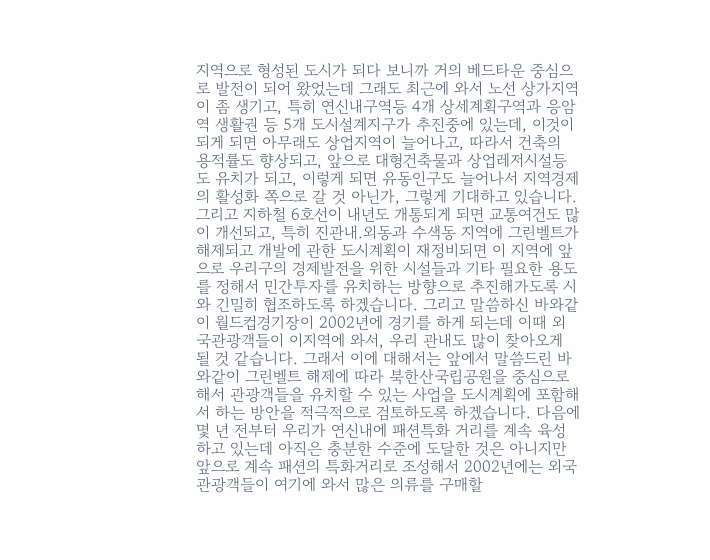지역으로 형성된 도시가 되다 보니까 거의 베드타운 중심으로 발전이 되어 왔었는데 그래도 최근에 와서 노선 상가지역이 좀 생기고, 특히 연신내구역등 4개 상세계획구역과 응암역 생활권 등 5개 도시설계지구가 추진중에 있는데, 이것이 되게 되면 아무래도 상업지역이 늘어나고, 따라서 건축의 용적률도 향상되고, 앞으로 대형건축물과 상업레저시설등도 유치가 되고, 이렇게 되면 유동인구도 늘어나서 지역경제의 활성화 쪽으로 갈 것 아닌가, 그렇게 기대하고 있습니다. 그리고 지하철 6호선이 내년도 개통되게 되면 교통여건도 많이 개선되고, 특히 진관내.외동과 수색동 지역에 그린벨트가 해제되고 개발에 관한 도시계획이 재정비되면 이 지역에 앞으로 우리구의 경제발전을 위한 시설들과 기타 필요한 용도를 정해서 민간투자를 유치하는 방향으로 추진해가도록 시와 긴밀히 협조하도록 하겠습니다. 그리고 말씀하신 바와같이 월드컵경기장이 2002년에 경기를 하게 되는데 이때 외국관광객들이 이지역에 와서, 우리 관내도 많이 찾아오게 될 것 같습니다. 그래서 이에 대해서는 앞에서 말씀드린 바와같이 그린벨트 해제에 따라 북한산국립공원을 중심으로 해서 관광객들을 유치할 수 있는 사업을 도시계획에 포함해서 하는 방안을 적극적으로 검토하도록 하겠습니다. 다음에 몇 년 전부터 우리가 연신내에 패션특화 거리를 계속 육성하고 있는데 아직은 충분한 수준에 도달한 것은 아니지만 앞으로 계속 패션의 특화거리로 조성해서 2002년에는 외국관광객들이 여기에 와서 많은 의류를 구매할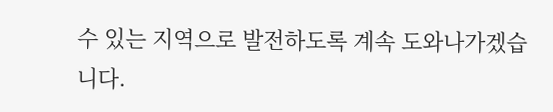수 있는 지역으로 발전하도록 계속 도와나가겠습니다.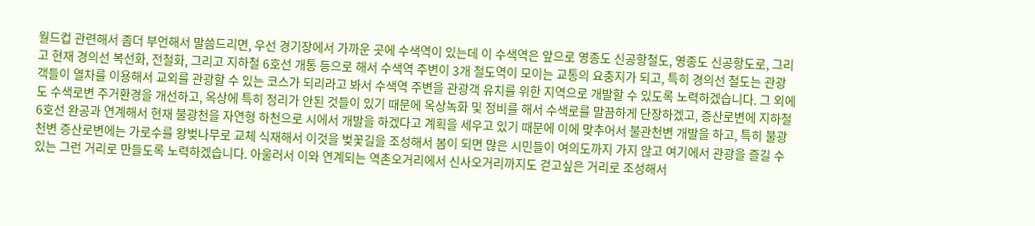월드컵 관련해서 좀더 부언해서 말씀드리면, 우선 경기장에서 가까운 곳에 수색역이 있는데 이 수색역은 앞으로 영종도 신공항철도, 영종도 신공항도로, 그리고 현재 경의선 복선화, 전철화, 그리고 지하철 6호선 개통 등으로 해서 수색역 주변이 3개 철도역이 모이는 교통의 요충지가 되고, 특히 경의선 철도는 관광객들이 열차를 이용해서 교외를 관광할 수 있는 코스가 되리라고 봐서 수색역 주변을 관광객 유치를 위한 지역으로 개발할 수 있도록 노력하겠습니다. 그 외에도 수색로변 주거환경을 개선하고, 옥상에 특히 정리가 안된 것들이 있기 때문에 옥상녹화 및 정비를 해서 수색로를 말끔하게 단장하겠고, 증산로변에 지하철 6호선 완공과 연계해서 현재 불광천을 자연형 하천으로 시에서 개발을 하겠다고 계획을 세우고 있기 때문에 이에 맞추어서 불관천변 개발을 하고, 특히 불광천변 증산로변에는 가로수를 왕벚나무로 교체 식재해서 이것을 벚꽃길을 조성해서 봄이 되면 많은 시민들이 여의도까지 가지 않고 여기에서 관광을 즐길 수 있는 그런 거리로 만들도록 노력하겠습니다. 아울러서 이와 연계되는 역촌오거리에서 신사오거리까지도 걷고싶은 거리로 조성해서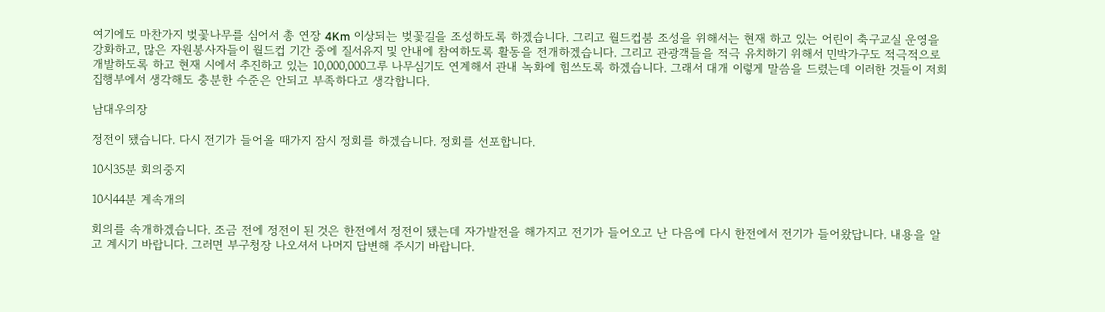여기에도 마찬가지 벚꽃나무를 심어서 총 연장 4Km 이상되는 벚꽃길을 조성하도록 하겠습니다. 그리고 월드컵붐 조성을 위해서는 현재 하고 있는 어린이 축구교실 운영을 강화하고, 많은 자원봉사자들이 월드컵 기간 중에 질서유지 및 안내에 참여하도록 활동을 전개하겠습니다. 그리고 관광객들을 적극 유치하기 위해서 민박가구도 적극적으로 개발하도록 하고 현재 시에서 추진하고 있는 10,000,000그루 나무심기도 연계해서 관내 녹화에 힘쓰도록 하겠습니다. 그래서 대개 이렇게 말씀을 드렸는데 이러한 것들이 저희 집행부에서 생각해도 충분한 수준은 안되고 부족하다고 생각합니다.

남대우의장

정전이 됐습니다. 다시 전기가 들어올 때가지 잠시 정회를 하겠습니다. 정회를 선포합니다.

10시35분 회의중지

10시44분 계속개의

회의를 속개하겠습니다. 조금 전에 정전이 된 것은 한전에서 정전이 됐는데 자가발전을 해가지고 전기가 들어오고 난 다음에 다시 한전에서 전기가 들어왔답니다. 내용을 알고 계시기 바랍니다. 그러면 부구청장 나오셔서 나머지 답변해 주시기 바랍니다.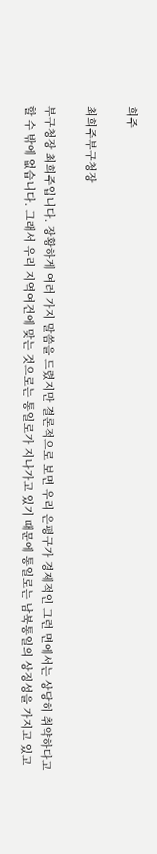희주

최희주부구청장

부구청장 최희주입니다. 장황하게 여러 가지 말씀을 드렸지만 결론적으로 보면 우리 은평구가 경제적인 그런 면에서는 상당히 취약하다고 할 수 밖에 없습니다. 그래서 우리 지역여건에 맞는 것으로는 통일로가 지나가고 있기 때문에 통일로는 남북통일의 상징성을 가지고 있고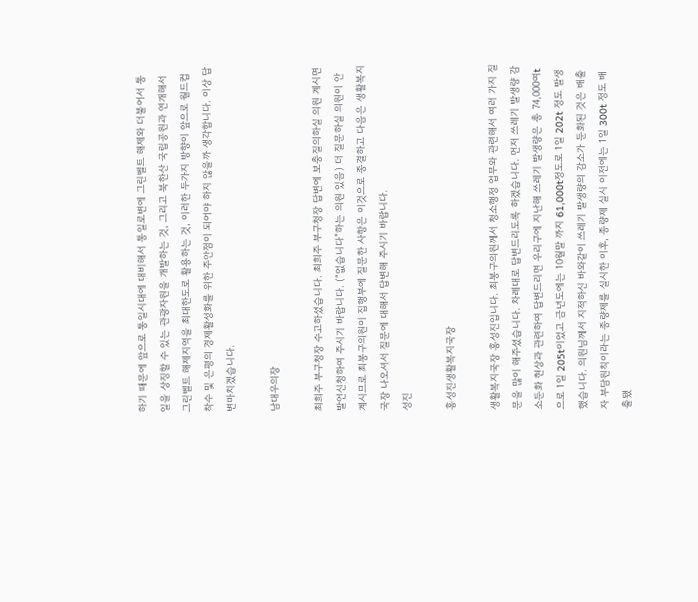하기 때문에 앞으로 통일시대에 대비해서 통일로변에 그린벨트 해제와 더불어서 통일을 상징할 수 있는 관광자원을 개발하는 것, 그리고 북한산 국립공원과 연개해서 그린벨트 해제지역을 최대한도로 활용하는 것, 이러한 두가지 방향이 앞으로 월드컵 착수 및 은평의 경제활성화를 위한 주안점이 되어야 하지 않을까 생각합니다. 이상 답변마치겠습니다.

남대우의장

최희주 부구청장 수고하셨습니다. 최희주 부구청장 답변에 보충질의하실 의원 계시면 발언신청하여 주시기 바랍니다. (“없습니다”하는 의원 있음) 더 질문하실 의원이 안계시므로 최봉구의원이 집행부에 질문한 사항은 이것으로 종결하고 다음은 생활복지국장 나오셔서 질문에 대해서 답변해 주시기 바랍니다.
성진

홍성진생활복지국장

생활복지국장 홍성진입니다. 최봉구의원께서 청소행정 업무와 관련해서 여러 가지 질문을 많이 해주셨습니다. 차례대로 답변드리도록 하겠습니다. 먼저 쓰레기 발생량 감소둔화 현상과 관련하여 답변드리면 우리구에 지난해 쓰레기 발생량은 총 74,000여t으로 1일 205t이었고 금년도에는 10월말 까지 61,000t정도로 1일 202t 정도 발생했습니다. 의원님께서 지적하신 바와같이 쓰레기 발생량의 감소가 둔화된 것은 배출자 부담원칙이라는 종량제를 실시한 이후, 종량제 실시 이전에는 1일 300t 정도 배출됐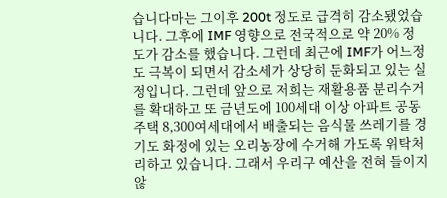습니다마는 그이후 200t 정도로 급격히 감소됐었습니다. 그후에 IMF 영향으로 전국적으로 약 20% 정도가 감소를 했습니다. 그런데 최근에 IMF가 어느정도 극복이 되면서 감소세가 상당히 둔화되고 있는 실정입니다. 그런데 앞으로 저희는 재활용품 분리수거를 확대하고 또 금년도에 100세대 이상 아파트 공동주택 8,300여세대에서 배출되는 음식물 쓰레기를 경기도 화정에 있는 오리농장에 수거해 가도록 위탁처리하고 있습니다. 그래서 우리구 예산을 전혀 들이지 않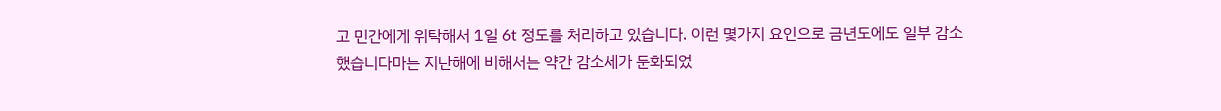고 민간에게 위탁해서 1일 6t 정도를 처리하고 있습니다. 이런 몇가지 요인으로 금년도에도 일부 감소했습니다마는 지난해에 비해서는 약간 감소세가 둔화되었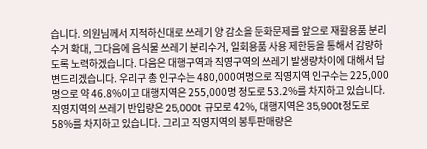습니다. 의원님께서 지적하신대로 쓰레기 양 감소을 둔화문제를 앞으로 재활용품 분리수거 확대, 그다음에 음식물 쓰레기 분리수거, 일회용품 사용 제한등을 통해서 감량하도록 노력하겠습니다. 다음은 대행구역과 직영구역의 쓰레기 발생량차이에 대해서 답변드리겠습니다. 우리구 총 인구수는 480,000여명으로 직영지역 인구수는 225,000명으로 약 46.8%이고 대행지역은 255,000명 정도로 53.2%를 차지하고 있습니다. 직영지역의 쓰레기 반입량은 25,000t 규모로 42%, 대행지역은 35,900t정도로 58%를 차지하고 있습니다. 그리고 직영지역의 봉투판매량은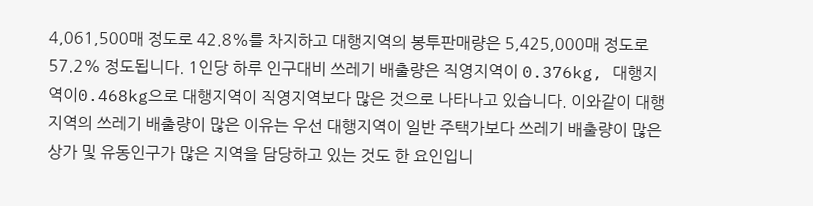4,061,500매 정도로 42.8%를 차지하고 대행지역의 봉투판매량은 5,425,000매 정도로 57.2% 정도됩니다. 1인당 하루 인구대비 쓰레기 배출량은 직영지역이 0.376kg, 대행지역이0.468kg으로 대행지역이 직영지역보다 많은 것으로 나타나고 있습니다. 이와같이 대행지역의 쓰레기 배출량이 많은 이유는 우선 대행지역이 일반 주택가보다 쓰레기 배출량이 많은 상가 및 유동인구가 많은 지역을 담당하고 있는 것도 한 요인입니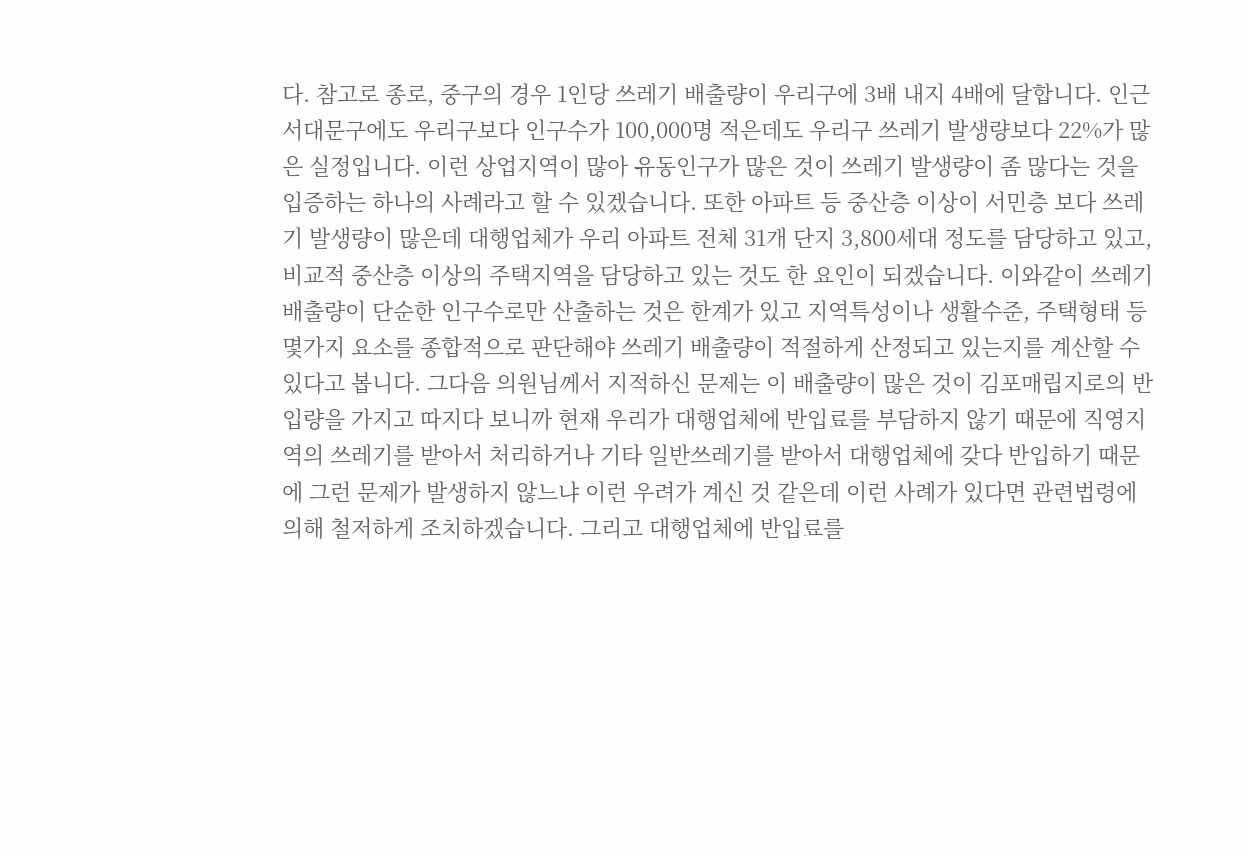다. 참고로 종로, 중구의 경우 1인당 쓰레기 배출량이 우리구에 3배 내지 4배에 달합니다. 인근 서대문구에도 우리구보다 인구수가 100,000명 적은데도 우리구 쓰레기 발생량보다 22%가 많은 실정입니다. 이런 상업지역이 많아 유동인구가 많은 것이 쓰레기 발생량이 좀 많다는 것을 입증하는 하나의 사례라고 할 수 있겠습니다. 또한 아파트 등 중산층 이상이 서민층 보다 쓰레기 발생량이 많은데 대행업체가 우리 아파트 전체 31개 단지 3,800세대 정도를 담당하고 있고, 비교적 중산층 이상의 주택지역을 담당하고 있는 것도 한 요인이 되겠습니다. 이와같이 쓰레기 배출량이 단순한 인구수로만 산출하는 것은 한계가 있고 지역특성이나 생활수준, 주택형태 등 몇가지 요소를 종합적으로 판단해야 쓰레기 배출량이 적절하게 산정되고 있는지를 계산할 수 있다고 봅니다. 그다음 의원님께서 지적하신 문제는 이 배출량이 많은 것이 김포매립지로의 반입량을 가지고 따지다 보니까 현재 우리가 대행업체에 반입료를 부담하지 않기 때문에 직영지역의 쓰레기를 받아서 처리하거나 기타 일반쓰레기를 받아서 대행업체에 갖다 반입하기 때문에 그런 문제가 발생하지 않느냐 이런 우려가 계신 것 같은데 이런 사례가 있다면 관련법령에 의해 철저하게 조치하겠습니다. 그리고 대행업체에 반입료를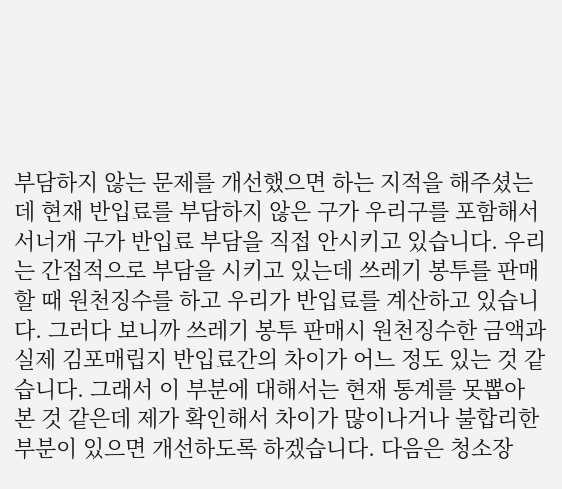부담하지 않는 문제를 개선했으면 하는 지적을 해주셨는데 현재 반입료를 부담하지 않은 구가 우리구를 포함해서 서너개 구가 반입료 부담을 직접 안시키고 있습니다. 우리는 간접적으로 부담을 시키고 있는데 쓰레기 봉투를 판매할 때 원천징수를 하고 우리가 반입료를 계산하고 있습니다. 그러다 보니까 쓰레기 봉투 판매시 원천징수한 금액과 실제 김포매립지 반입료간의 차이가 어느 정도 있는 것 같습니다. 그래서 이 부분에 대해서는 현재 통계를 못뽑아 본 것 같은데 제가 확인해서 차이가 많이나거나 불합리한 부분이 있으면 개선하도록 하겠습니다. 다음은 청소장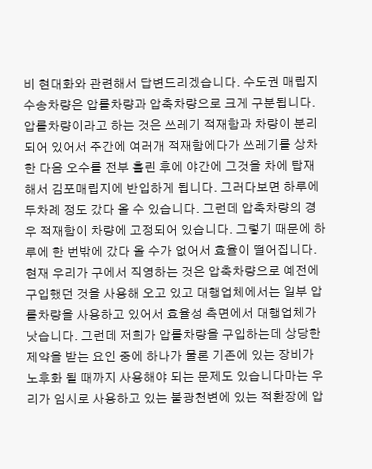비 현대화와 관련해서 답변드리겠습니다. 수도권 매립지 수송차량은 압롤차량과 압축차량으로 크게 구분됩니다. 압롤차량이라고 하는 것은 쓰레기 적재함과 차량이 분리되어 있어서 주간에 여러개 적재함에다가 쓰레기를 상차한 다음 오수를 전부 흘린 후에 야간에 그것을 차에 탑재해서 김포매립지에 반입하게 됩니다. 그러다보면 하루에 두차례 정도 갔다 올 수 있습니다. 그런데 압축차량의 경우 적재함이 차량에 고정되어 있습니다. 그렇기 때문에 하루에 한 번밖에 갔다 올 수가 없어서 효율이 떨어집니다. 현재 우리가 구에서 직영하는 것은 압축차량으로 예전에 구입했던 것을 사용해 오고 있고 대행업체에서는 일부 압롤차량을 사용하고 있어서 효율성 측면에서 대행업체가 낫습니다. 그런데 저희가 압롤차량을 구입하는데 상당한 제약을 받는 요인 중에 하나가 물론 기존에 있는 장비가 노후화 될 때까지 사용해야 되는 문제도 있습니다마는 우리가 임시로 사용하고 있는 불광천변에 있는 적환장에 압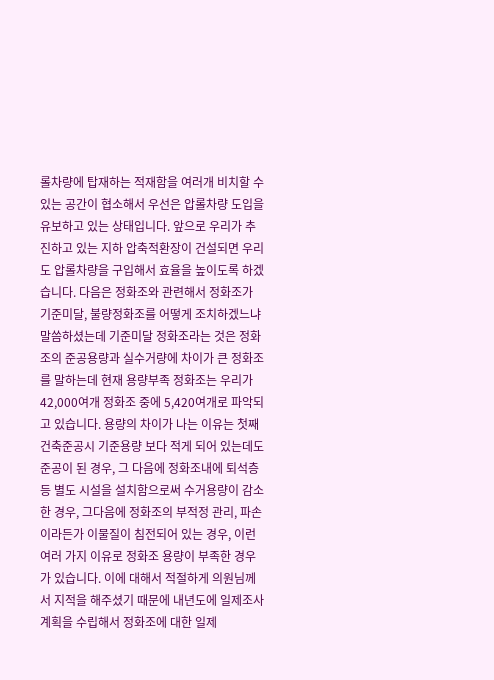롤차량에 탑재하는 적재함을 여러개 비치할 수 있는 공간이 협소해서 우선은 압롤차량 도입을 유보하고 있는 상태입니다. 앞으로 우리가 추진하고 있는 지하 압축적환장이 건설되면 우리도 압롤차량을 구입해서 효율을 높이도록 하겠습니다. 다음은 정화조와 관련해서 정화조가 기준미달, 불량정화조를 어떻게 조치하겠느냐 말씀하셨는데 기준미달 정화조라는 것은 정화조의 준공용량과 실수거량에 차이가 큰 정화조를 말하는데 현재 용량부족 정화조는 우리가 42,000여개 정화조 중에 5,420여개로 파악되고 있습니다. 용량의 차이가 나는 이유는 첫째 건축준공시 기준용량 보다 적게 되어 있는데도 준공이 된 경우, 그 다음에 정화조내에 퇴석층 등 별도 시설을 설치함으로써 수거용량이 감소한 경우, 그다음에 정화조의 부적정 관리, 파손이라든가 이물질이 침전되어 있는 경우, 이런 여러 가지 이유로 정화조 용량이 부족한 경우가 있습니다. 이에 대해서 적절하게 의원님께서 지적을 해주셨기 때문에 내년도에 일제조사 계획을 수립해서 정화조에 대한 일제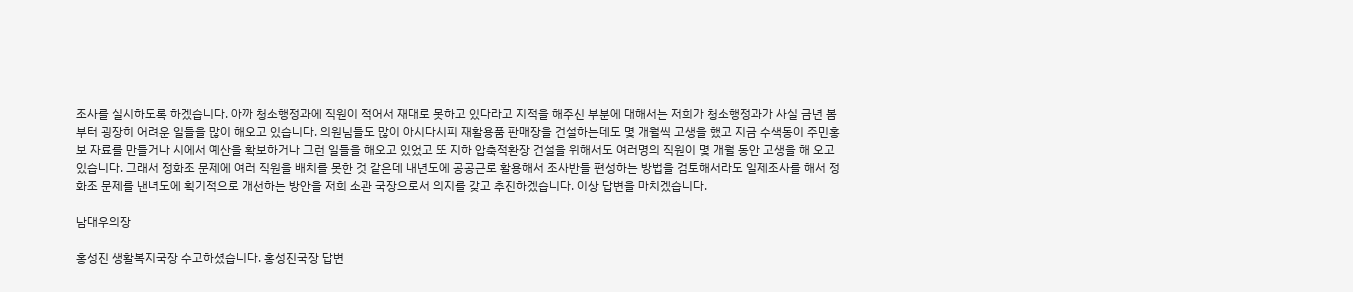조사를 실시하도록 하겠습니다. 아까 청소행정과에 직원이 적어서 재대로 못하고 있다라고 지적을 해주신 부분에 대해서는 저희가 청소행정과가 사실 금년 봄부터 굉장히 어려운 일들을 많이 해오고 있습니다. 의원님들도 많이 아시다시피 재활용품 판매장을 건설하는데도 몇 개월씩 고생을 했고 지금 수색동이 주민홍보 자료를 만들거나 시에서 예산을 확보하거나 그런 일들을 해오고 있었고 또 지하 압축적환장 건설을 위해서도 여러명의 직원이 몇 개월 동안 고생을 해 오고 있습니다. 그래서 정화조 문제에 여러 직원을 배치를 못한 것 같은데 내년도에 공공근로 활용해서 조사반들 편성하는 방법을 검토해서라도 일제조사를 해서 정화조 문제를 낸녀도에 획기적으로 개선하는 방안을 저희 소관 국장으로서 의지를 갖고 추진하겠습니다. 이상 답변을 마치겠습니다.

남대우의장

홍성진 생활복지국장 수고하셨습니다. 홍성진국장 답변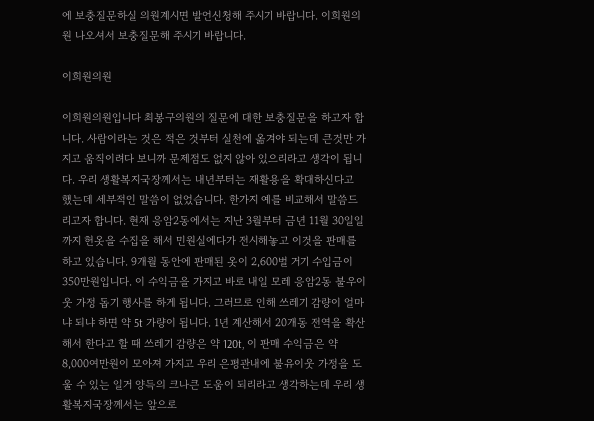에 보충질문하실 의원계시면 발언신청해 주시기 바랍니다. 이희원의원 나오셔서 보충질문해 주시기 바랍니다.

이희원의원

이희원의원입니다 최봉구의원의 질문에 대한 보충질문을 하고자 합니다. 사람이라는 것은 적은 것부터 실천에 옮겨야 되는데 큰것만 가지고 움직이려다 보니까 문제점도 없지 않아 있으리라고 생각이 됩니다. 우리 생활복지국장께서는 내년부터는 재활용을 확대하신다고 했는데 세부적인 말씀이 없었습니다. 한가지 예를 비교해서 말씀드리고자 합니다. 현재 응암2동에서는 지난 3월부터 금년 11월 30일일까지 헌옷을 수집을 해서 민원실에다가 전시해놓고 이것을 판매를 하고 있습니다. 9개월 동안에 판매된 옷이 2,600벌 거기 수입금이 350만원입니다. 이 수익금을 가지고 바로 내일 모레 응암2동 불우이웃 가정 돕기 행사를 하게 됩니다. 그러므로 인해 쓰레기 감량이 얼마냐 되냐 하면 약 5t 가량이 됩니다. 1년 계산해서 20개동 전역을 확산해서 한다고 할 때 쓰레기 감량은 약 120t, 이 판매 수익금은 약 8,000여만원이 모아져 가지고 우리 은평관내에 불유이웃 가정을 도울 수 있는 일거 양득의 크나큰 도움이 되리라고 생각하는데 우리 생활복지국장께서는 앞으로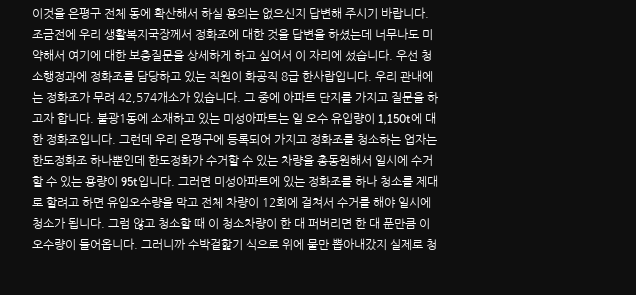이것을 은평구 전체 동에 확산해서 하실 용의는 없으신지 답변해 주시기 바랍니다. 조금전에 우리 생활복지국장께서 정화조에 대한 것을 답변을 하셨는데 너무나도 미약해서 여기에 대한 보충질문을 상세하게 하고 싶어서 이 자리에 섰습니다. 우선 청소행정과에 정화조를 담당하고 있는 직원이 화공직 8급 한사랍입니다. 우리 관내에는 정화조가 무려 42,574개소가 있습니다. 그 중에 아파트 단지를 가지고 질문을 하고자 합니다. 불광1동에 소재하고 있는 미성아파트는 일 오수 유입량이 1,150t에 대한 정화조입니다. 그런데 우리 은평구에 등록되어 가지고 정화조를 청소하는 업자는 한도정화조 하나뿐인데 한도정화가 수거할 수 있는 차량을 총동원해서 일시에 수거할 수 있는 용량이 95t입니다. 그러면 미성아파트에 있는 정화조를 하나 청소를 제대로 할려고 하면 유입오수량을 막고 전체 차량이 12회에 걸쳐서 수거를 해야 일시에 청소가 됩니다. 그럼 않고 청소할 때 이 청소차량이 한 대 퍼버리면 한 대 푼만큼 이 오수량이 들어옵니다. 그러니까 수박겉핥기 식으로 위에 물만 뽑아내갔지 실제로 청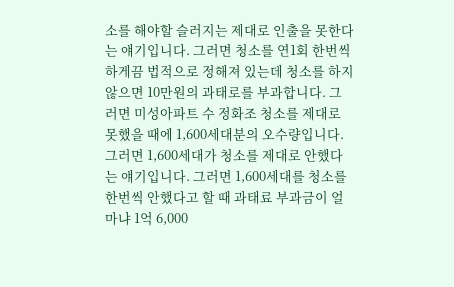소를 해야할 슬러지는 제대로 인출을 못한다는 얘기입니다. 그러면 청소를 연1회 한번씩 하게끔 법적으로 정해져 있는데 청소를 하지 않으면 10만원의 과태로를 부과합니다. 그러면 미성아파트 수 정화조 청소를 제대로 못했을 때에 1,600세대분의 오수량입니다. 그러면 1,600세대가 청소를 제대로 안했다는 얘기입니다. 그러면 1,600세대를 청소를 한번씩 안했다고 할 때 과태료 부과금이 얼마냐 1억 6,000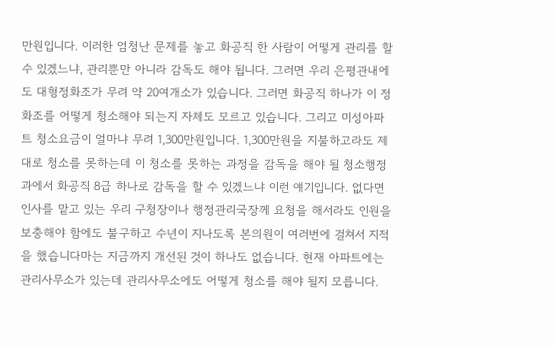만원입니다. 이러한 엄청난 문제를 놓고 화공직 한 사람이 어떻게 관리를 할 수 있겠느냐, 관리뿐만 아니라 감독도 해야 됩니다. 그러면 우리 은평관내에도 대형정화조가 무려 약 20여개소가 있습니다. 그러면 화공직 하나가 이 정화조를 어떻게 청소해야 되는지 자체도 모르고 있습니다. 그리고 미성아파트 청소요금이 얼마냐 무려 1,300만원입니다. 1,300만원을 지불하고라도 제대로 청소를 못하는데 이 청소를 못하는 과정을 감독을 해야 될 청소행정과에서 화공직 8급 하나로 감독을 할 수 있겠느냐 이런 얘기입니다. 없다면 인사를 맡고 있는 우리 구청장이나 행정관리국장께 요청을 해서라도 인원을 보충해야 함에도 불구하고 수년이 지나도록 본의원이 여러번에 걸쳐서 지적을 했습니다마는 지금까지 개선된 것이 하나도 없습니다. 현재 아파트에는 관리사무소가 있는데 관리사무소에도 어떻게 청소를 해야 될지 모릅니다.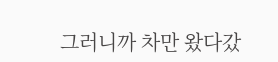그러니까 차만 왔다갔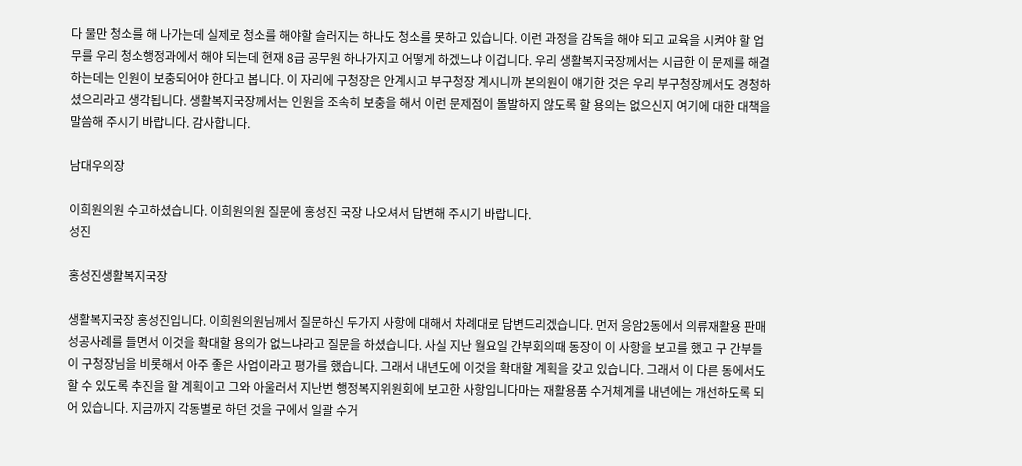다 물만 청소를 해 나가는데 실제로 청소를 해야할 슬러지는 하나도 청소를 못하고 있습니다. 이런 과정을 감독을 해야 되고 교육을 시켜야 할 업무를 우리 청소행정과에서 해야 되는데 현재 8급 공무원 하나가지고 어떻게 하겠느냐 이겁니다. 우리 생활복지국장께서는 시급한 이 문제를 해결하는데는 인원이 보충되어야 한다고 봅니다. 이 자리에 구청장은 안계시고 부구청장 계시니까 본의원이 얘기한 것은 우리 부구청장께서도 경청하셨으리라고 생각됩니다. 생활복지국장께서는 인원을 조속히 보충을 해서 이런 문제점이 돌발하지 않도록 할 용의는 없으신지 여기에 대한 대책을 말씀해 주시기 바랍니다. 감사합니다.

남대우의장

이희원의원 수고하셨습니다. 이희원의원 질문에 홍성진 국장 나오셔서 답변해 주시기 바랍니다.
성진

홍성진생활복지국장

생활복지국장 홍성진입니다. 이희원의원님께서 질문하신 두가지 사항에 대해서 차례대로 답변드리겠습니다. 먼저 응암2동에서 의류재활용 판매 성공사례를 들면서 이것을 확대할 용의가 없느냐라고 질문을 하셨습니다. 사실 지난 월요일 간부회의때 동장이 이 사항을 보고를 했고 구 간부들이 구청장님을 비롯해서 아주 좋은 사업이라고 평가를 했습니다. 그래서 내년도에 이것을 확대할 계획을 갖고 있습니다. 그래서 이 다른 동에서도 할 수 있도록 추진을 할 계획이고 그와 아울러서 지난번 행정복지위원회에 보고한 사항입니다마는 재활용품 수거체계를 내년에는 개선하도록 되어 있습니다. 지금까지 각동별로 하던 것을 구에서 일괄 수거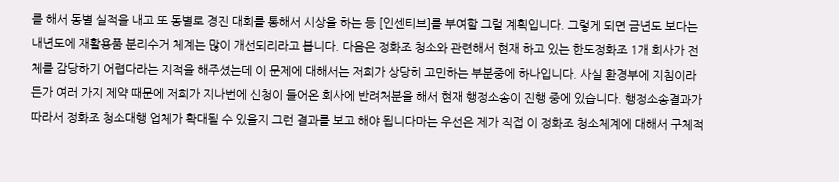를 해서 동별 실적을 내고 또 동별로 경진 대회를 통해서 시상을 하는 등 [인센티브]를 부여할 그럴 계획입니다. 그렇게 되면 금년도 보다는 내년도에 재활용품 분리수거 체계는 많이 개선되리라고 봅니다. 다음은 정화조 청소와 관련해서 현재 하고 있는 한도정화조 1개 회사가 전체를 감당하기 어렵다라는 지적을 해주셨는데 이 문제에 대해서는 저희가 상당히 고민하는 부분중에 하나입니다. 사실 환경부에 지침이라든가 여러 가지 제약 때문에 저희가 지나번에 신청이 들어온 회사에 반려처분을 해서 현재 행정소송이 진행 중에 있습니다. 행정소송결과가 따라서 정화조 청소대행 업체가 확대될 수 있을지 그런 결과를 보고 해야 됩니다마는 우선은 제가 직접 이 정화조 청소체계에 대해서 구체적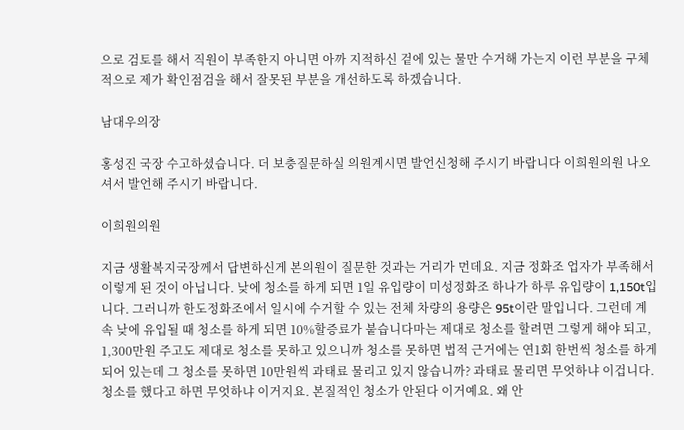으로 검토를 해서 직원이 부족한지 아니면 아까 지적하신 겉에 있는 물만 수거해 가는지 이런 부분을 구체적으로 제가 확인점검을 해서 잘못된 부분을 개선하도록 하겠습니다.

남대우의장

홍성진 국장 수고하셨습니다. 더 보충질문하실 의원계시면 발언신청해 주시기 바랍니다 이희원의원 나오셔서 발언해 주시기 바랍니다.

이희원의원

지금 생활복지국장께서 답변하신게 본의원이 질문한 것과는 거리가 먼데요. 지금 정화조 업자가 부족해서 이렇게 된 것이 아닙니다. 낮에 청소를 하게 되면 1일 유입량이 미성정화조 하나가 하루 유입량이 1,150t입니다. 그러니까 한도정화조에서 일시에 수거할 수 있는 전체 차량의 용량은 95t이란 말입니다. 그런데 계속 낮에 유입될 때 청소를 하게 되면 10%할증료가 붙습니다마는 제대로 청소를 할려면 그렇게 해야 되고, 1,300만원 주고도 제대로 청소를 못하고 있으니까 청소를 못하면 법적 근거에는 연1회 한번씩 청소를 하게 되어 있는데 그 청소를 못하면 10만원씩 과태료 물리고 있지 않습니까? 과태료 물리면 무엇하냐 이겁니다. 청소를 했다고 하면 무엇하냐 이거지요. 본질적인 청소가 안된다 이거예요. 왜 안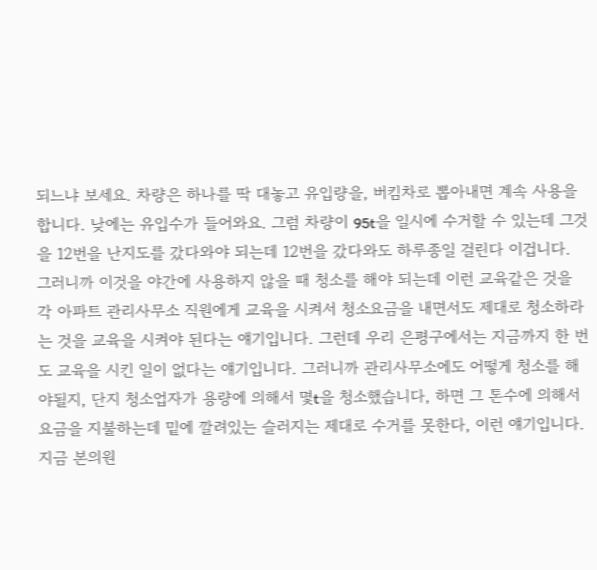되느냐 보세요. 차량은 하나를 딱 대놓고 유입량을, 버킴차로 뽑아내면 계속 사용을 합니다. 낮에는 유입수가 들어와요. 그럼 차량이 95t을 일시에 수거할 수 있는데 그것을 12번을 난지도를 갔다와야 되는데 12번을 갔다와도 하루종일 걸린다 이겁니다. 그러니까 이것을 야간에 사용하지 않을 때 청소를 해야 되는데 이런 교육같은 것을 각 아파트 관리사무소 직원에게 교육을 시켜서 청소요금을 내면서도 제대로 청소하라는 것을 교육을 시켜야 된다는 얘기입니다. 그런데 우리 은평구에서는 지금까지 한 번도 교육을 시킨 일이 없다는 얘기입니다. 그러니까 관리사무소에도 어떻게 청소를 해야될지, 단지 청소업자가 용량에 의해서 몇t을 청소했습니다, 하면 그 톤수에 의해서요금을 지불하는데 밑에 깔려있는 슬러지는 제대로 수거를 못한다, 이런 얘기입니다. 지금 본의원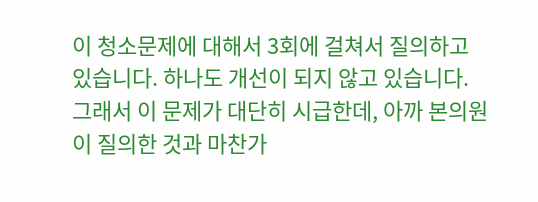이 청소문제에 대해서 3회에 걸쳐서 질의하고 있습니다. 하나도 개선이 되지 않고 있습니다. 그래서 이 문제가 대단히 시급한데, 아까 본의원이 질의한 것과 마찬가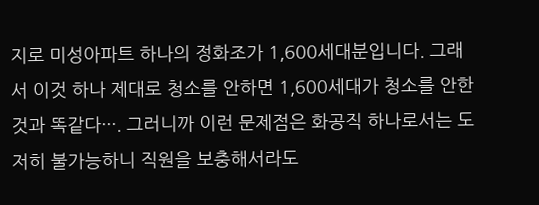지로 미성아파트 하나의 정화조가 1,600세대분입니다. 그래서 이것 하나 제대로 청소를 안하면 1,600세대가 청소를 안한 것과 똑같다···. 그러니까 이런 문제점은 화공직 하나로서는 도저히 불가능하니 직원을 보충해서라도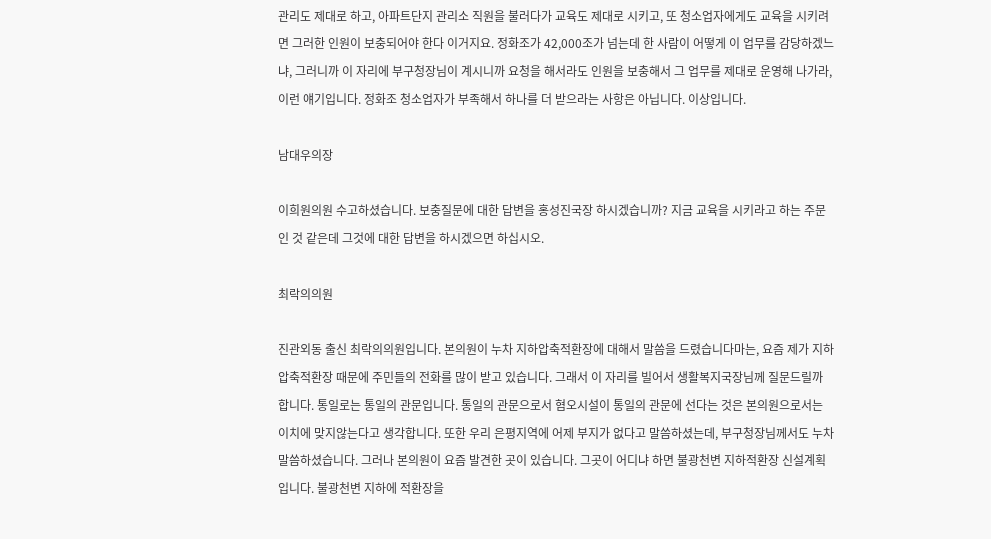관리도 제대로 하고, 아파트단지 관리소 직원을 불러다가 교육도 제대로 시키고, 또 청소업자에게도 교육을 시키려면 그러한 인원이 보충되어야 한다 이거지요. 정화조가 42,000조가 넘는데 한 사람이 어떻게 이 업무를 감당하겠느냐, 그러니까 이 자리에 부구청장님이 계시니까 요청을 해서라도 인원을 보충해서 그 업무를 제대로 운영해 나가라, 이런 얘기입니다. 정화조 청소업자가 부족해서 하나를 더 받으라는 사항은 아닙니다. 이상입니다.

남대우의장

이희원의원 수고하셨습니다. 보충질문에 대한 답변을 홍성진국장 하시겠습니까? 지금 교육을 시키라고 하는 주문인 것 같은데 그것에 대한 답변을 하시겠으면 하십시오.

최락의의원

진관외동 출신 최락의의원입니다. 본의원이 누차 지하압축적환장에 대해서 말씀을 드렸습니다마는, 요즘 제가 지하압축적환장 때문에 주민들의 전화를 많이 받고 있습니다. 그래서 이 자리를 빌어서 생활복지국장님께 질문드릴까 합니다. 통일로는 통일의 관문입니다. 통일의 관문으로서 혐오시설이 통일의 관문에 선다는 것은 본의원으로서는 이치에 맞지않는다고 생각합니다. 또한 우리 은평지역에 어제 부지가 없다고 말씀하셨는데, 부구청장님께서도 누차 말씀하셨습니다. 그러나 본의원이 요즘 발견한 곳이 있습니다. 그곳이 어디냐 하면 불광천변 지하적환장 신설계획입니다. 불광천변 지하에 적환장을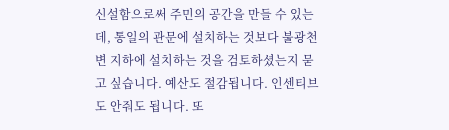신설함으로써 주민의 공간을 만들 수 있는데, 통일의 관문에 설치하는 것보다 불광천변 지하에 설치하는 것을 검토하셨는지 묻고 싶습니다. 예산도 절감됩니다. 인센티브도 안줘도 됩니다. 또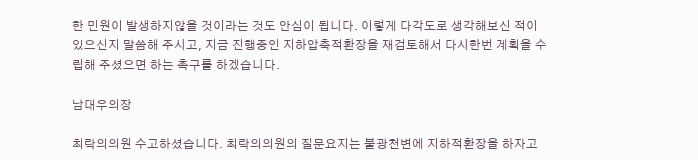한 민원이 발생하지않을 것이라는 것도 안심이 됩니다. 이렇게 다각도로 생각해보신 적이 있으신지 말씀해 주시고, 지금 진행중인 지하압축적환장을 재검토해서 다시한번 계획을 수립해 주셨으면 하는 촉구를 하겠습니다.

남대우의장

최락의의원 수고하셨습니다. 최락의의원의 질문요지는 불광천변에 지하적환장을 하자고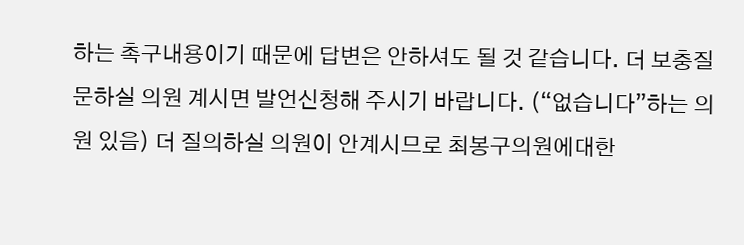하는 촉구내용이기 때문에 답변은 안하셔도 될 것 같습니다. 더 보충질문하실 의원 계시면 발언신청해 주시기 바랍니다. (“없습니다”하는 의원 있음) 더 질의하실 의원이 안계시므로 최봉구의원에대한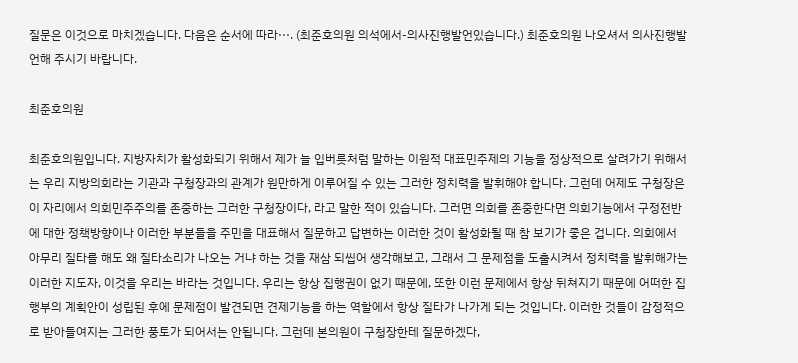질문은 이것으로 마치겠습니다. 다음은 순서에 따라···. (최준호의원 의석에서-의사진행발언있습니다.) 최준호의원 나오셔서 의사진행발언해 주시기 바랍니다.

최준호의원

최준호의원입니다. 지방자치가 활성화되기 위해서 제가 늘 입버릇처럼 말하는 이원적 대표민주제의 기능을 정상적으로 살려가기 위해서는 우리 지방의회라는 기관과 구청장과의 관계가 원만하게 이루어질 수 있는 그러한 정치력을 발휘해야 합니다. 그런데 어제도 구청장은 이 자리에서 의회민주주의를 존중하는 그러한 구청장이다, 라고 말한 적이 있습니다. 그러면 의회를 존중한다면 의회기능에서 구정전반에 대한 정책방향이나 이러한 부분들을 주민을 대표해서 질문하고 답변하는 이러한 것이 활성화될 때 참 보기가 좋은 겁니다. 의회에서 아무리 질타를 해도 왜 질타소리가 나오는 거냐 하는 것을 재삼 되씹어 생각해보고, 그래서 그 문제점을 도출시켜서 정치력을 발휘해가는 이러한 지도자, 이것을 우리는 바라는 것입니다. 우리는 항상 집행권이 없기 때문에, 또한 이런 문제에서 항상 뒤쳐지기 때문에 어떠한 집행부의 계획안이 성립된 후에 문제점이 발견되면 견제기능을 하는 역할에서 항상 질타가 나가게 되는 것입니다. 이러한 것들이 감정적으로 받아들여지는 그러한 풍토가 되어서는 안됩니다. 그런데 본의원이 구청장한테 질문하겠다,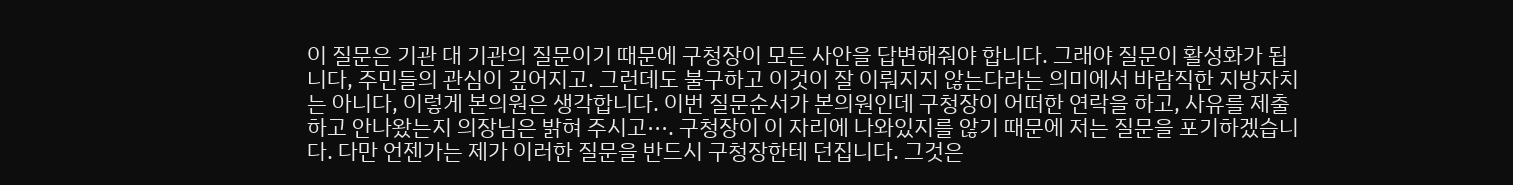이 질문은 기관 대 기관의 질문이기 때문에 구청장이 모든 사안을 답변해줘야 합니다. 그래야 질문이 활성화가 됩니다, 주민들의 관심이 깊어지고. 그런데도 불구하고 이것이 잘 이뤄지지 않는다라는 의미에서 바람직한 지방자치는 아니다, 이렇게 본의원은 생각합니다. 이번 질문순서가 본의원인데 구청장이 어떠한 연락을 하고, 사유를 제출하고 안나왔는지 의장님은 밝혀 주시고···. 구청장이 이 자리에 나와있지를 않기 때문에 저는 질문을 포기하겠습니다. 다만 언젠가는 제가 이러한 질문을 반드시 구청장한테 던집니다. 그것은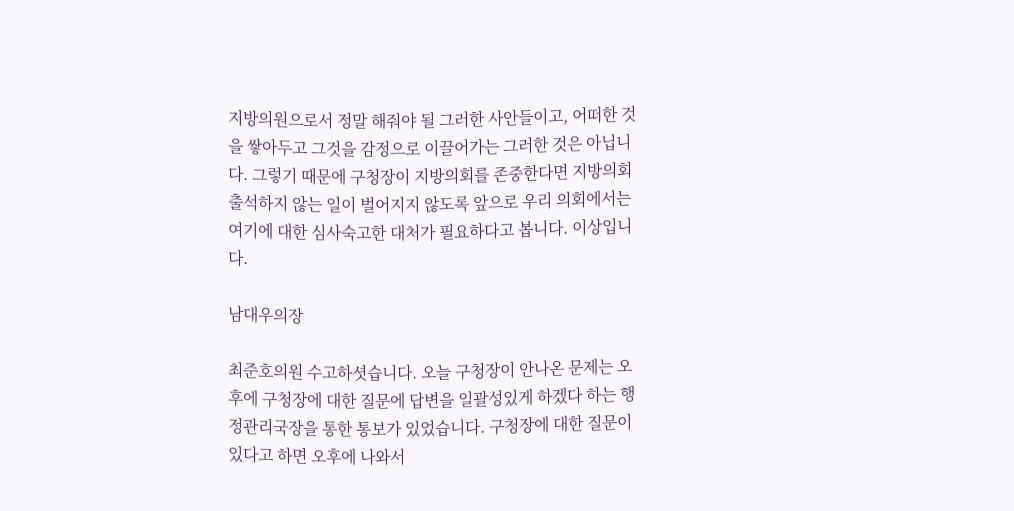지방의원으로서 정말 해줘야 될 그러한 사안들이고, 어떠한 것을 쌓아두고 그것을 감정으로 이끌어가는 그러한 것은 아닙니다. 그렇기 때문에 구청장이 지방의회를 존중한다면 지방의회 출석하지 않는 일이 벌어지지 않도록 앞으로 우리 의회에서는 여기에 대한 심사숙고한 대처가 필요하다고 봅니다. 이상입니다.

남대우의장

최준호의원 수고하셧습니다. 오늘 구청장이 안나온 문제는 오후에 구청장에 대한 질문에 답변을 일괄성있게 하겠다 하는 행정관리국장을 통한 통보가 있었습니다. 구청장에 대한 질문이 있다고 하면 오후에 나와서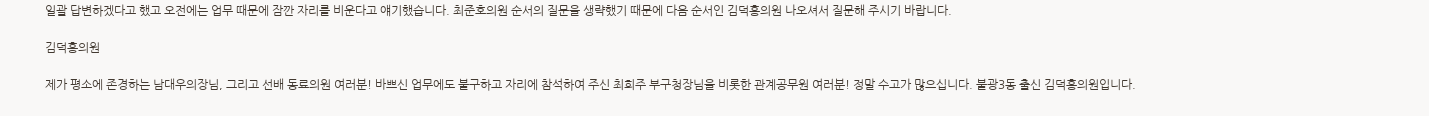일괄 답변하겠다고 했고 오전에는 업무 때문에 잠깐 자리를 비운다고 얘기했습니다. 최준호의원 순서의 질문을 생략했기 때문에 다음 순서인 김덕홍의원 나오셔서 질문해 주시기 바랍니다.

김덕홍의원

제가 평소에 존경하는 남대우의장님, 그리고 선배 동료의원 여러분! 바쁘신 업무에도 불구하고 자리에 참석하여 주신 최희주 부구청장님을 비롯한 관계공무원 여러분! 정말 수고가 많으십니다. 불광3동 출신 김덕홍의원입니다.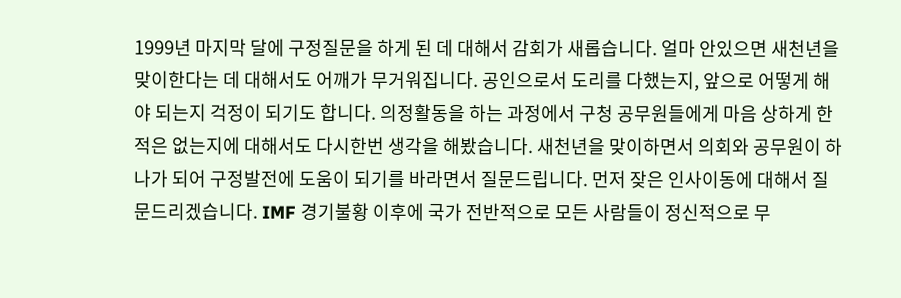1999년 마지막 달에 구정질문을 하게 된 데 대해서 감회가 새롭습니다. 얼마 안있으면 새천년을 맞이한다는 데 대해서도 어깨가 무거워집니다. 공인으로서 도리를 다했는지, 앞으로 어떻게 해야 되는지 걱정이 되기도 합니다. 의정활동을 하는 과정에서 구청 공무원들에게 마음 상하게 한 적은 없는지에 대해서도 다시한번 생각을 해봤습니다. 새천년을 맞이하면서 의회와 공무원이 하나가 되어 구정발전에 도움이 되기를 바라면서 질문드립니다. 먼저 잦은 인사이동에 대해서 질문드리겠습니다. IMF 경기불황 이후에 국가 전반적으로 모든 사람들이 정신적으로 무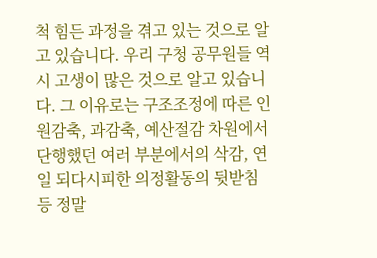척 힘든 과정을 겪고 있는 것으로 알고 있습니다. 우리 구청 공무원들 역시 고생이 많은 것으로 알고 있습니다. 그 이유로는 구조조정에 따른 인원감축, 과감축, 예산절감 차원에서 단행했던 여러 부분에서의 삭감, 연일 되다시피한 의정활동의 뒷받침 등 정말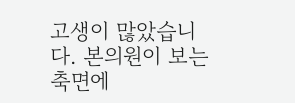고생이 많았습니다. 본의원이 보는 축면에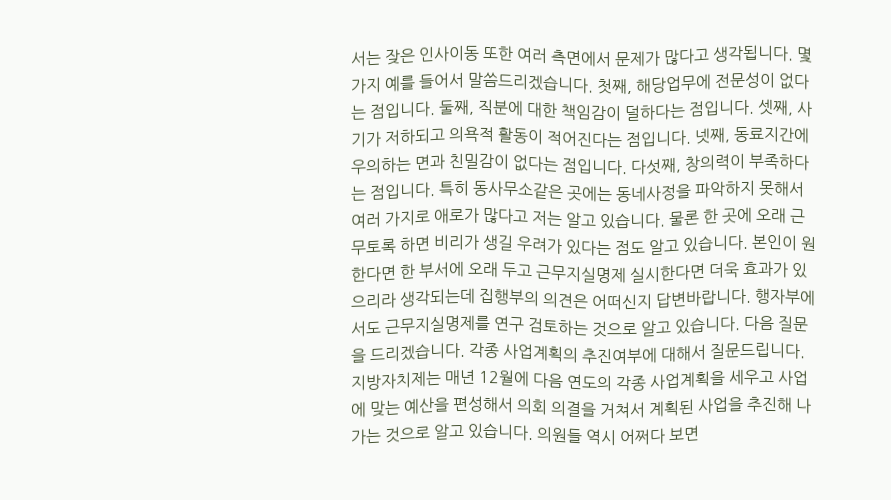서는 잦은 인사이동 또한 여러 측면에서 문제가 많다고 생각됩니다. 몇가지 예를 들어서 말씀드리겠습니다. 첫째, 해당업무에 전문성이 없다는 점입니다. 둘째, 직분에 대한 책임감이 덜하다는 점입니다. 셋째, 사기가 저하되고 의욕적 활동이 적어진다는 점입니다. 넷째, 동료지간에 우의하는 면과 친밀감이 없다는 점입니다. 다섯째, 창의력이 부족하다는 점입니다. 특히 동사무소같은 곳에는 동네사정을 파악하지 못해서 여러 가지로 애로가 많다고 저는 알고 있습니다. 물론 한 곳에 오래 근무토록 하면 비리가 생길 우려가 있다는 점도 알고 있습니다. 본인이 원한다면 한 부서에 오래 두고 근무지실명제 실시한다면 더욱 효과가 있으리라 생각되는데 집행부의 의견은 어떠신지 답변바랍니다. 행자부에서도 근무지실명제를 연구 검토하는 것으로 알고 있습니다. 다음 질문을 드리겠습니다. 각종 사업계획의 추진여부에 대해서 질문드립니다. 지방자치제는 매년 12월에 다음 연도의 각종 사업계획을 세우고 사업에 맞는 예산을 편성해서 의회 의결을 거쳐서 계획된 사업을 추진해 나가는 것으로 알고 있습니다. 의원들 역시 어쩌다 보면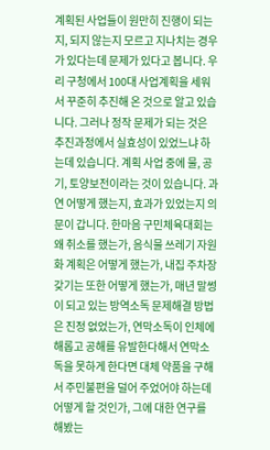계획된 사업들이 원만히 진행이 되는지, 되지 않는지 모르고 지나치는 경우가 있다는데 문제가 있다고 봅니다. 우리 구청에서 100대 사업계획을 세워서 꾸준히 추진해 온 것으로 알고 있습니다. 그러나 정작 문제가 되는 것은 추진과정에서 실효성이 있었느냐 하는데 있습니다. 계획 사업 중에 물, 공기, 토양보전이라는 것이 있습니다. 과연 어떻게 했는지, 효과가 있었는지 의문이 갑니다. 한마음 구민체육대회는 왜 취소를 했는가, 음식물 쓰레기 자원화 계획은 어떻게 했는가, 내집 주차장 갖기는 또한 어떻게 했는가, 매년 말썽이 되고 있는 방역소독 문제해결 방법은 진정 없었는가, 연막소독이 인체에 해롭고 공해를 유발한다해서 연막소독을 못하게 한다면 대체 약품을 구해서 주민불편을 덜어 주었어야 하는데 어떻게 할 것인가, 그에 대한 연구를 해봤는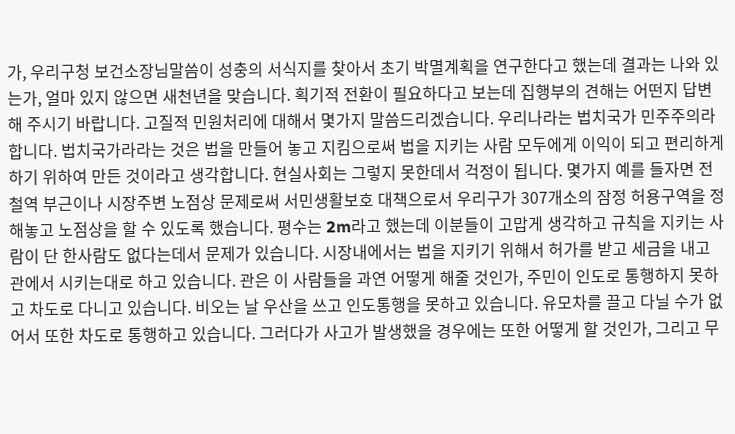가, 우리구청 보건소장님말씀이 성충의 서식지를 찾아서 초기 박멸계획을 연구한다고 했는데 결과는 나와 있는가, 얼마 있지 않으면 새천년을 맞습니다. 획기적 전환이 필요하다고 보는데 집행부의 견해는 어떤지 답변해 주시기 바랍니다. 고질적 민원처리에 대해서 몇가지 말씀드리겠습니다. 우리나라는 법치국가 민주주의라 합니다. 법치국가라라는 것은 법을 만들어 놓고 지킴으로써 법을 지키는 사람 모두에게 이익이 되고 편리하게 하기 위하여 만든 것이라고 생각합니다. 현실사회는 그렇지 못한데서 걱정이 됩니다. 몇가지 예를 들자면 전철역 부근이나 시장주변 노점상 문제로써 서민생활보호 대책으로서 우리구가 307개소의 잠정 허용구역을 정해놓고 노점상을 할 수 있도록 했습니다. 평수는 2m라고 했는데 이분들이 고맙게 생각하고 규칙을 지키는 사람이 단 한사람도 없다는데서 문제가 있습니다. 시장내에서는 법을 지키기 위해서 허가를 받고 세금을 내고 관에서 시키는대로 하고 있습니다. 관은 이 사람들을 과연 어떻게 해줄 것인가, 주민이 인도로 통행하지 못하고 차도로 다니고 있습니다. 비오는 날 우산을 쓰고 인도통행을 못하고 있습니다. 유모차를 끌고 다닐 수가 없어서 또한 차도로 통행하고 있습니다. 그러다가 사고가 발생했을 경우에는 또한 어떻게 할 것인가, 그리고 무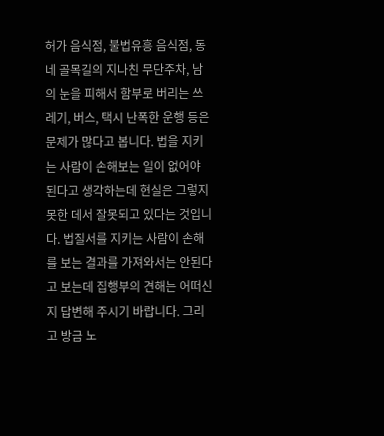허가 음식점, 불법유흥 음식점, 동네 골목길의 지나친 무단주차, 남의 눈을 피해서 함부로 버리는 쓰레기, 버스, 택시 난폭한 운행 등은 문제가 많다고 봅니다. 법을 지키는 사람이 손해보는 일이 없어야 된다고 생각하는데 현실은 그렇지 못한 데서 잘못되고 있다는 것입니다. 법질서를 지키는 사람이 손해를 보는 결과를 가져와서는 안된다고 보는데 집행부의 견해는 어떠신지 답변해 주시기 바랍니다. 그리고 방금 노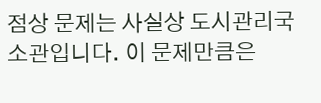점상 문제는 사실상 도시관리국소관입니다. 이 문제만큼은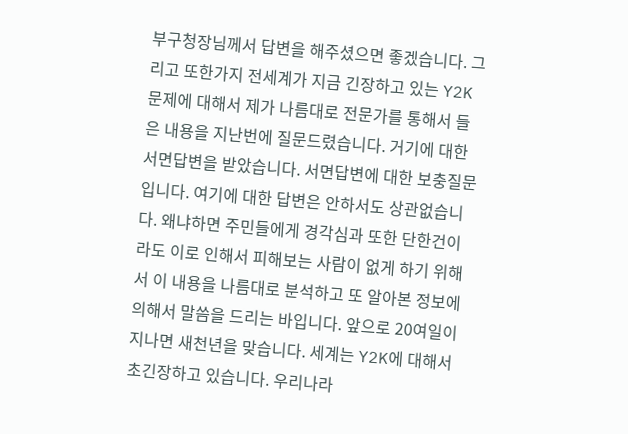부구청장님께서 답변을 해주셨으면 좋겠습니다. 그리고 또한가지 전세계가 지금 긴장하고 있는 Y2K문제에 대해서 제가 나름대로 전문가를 통해서 들은 내용을 지난번에 질문드렸습니다. 거기에 대한 서면답변을 받았습니다. 서면답변에 대한 보충질문입니다. 여기에 대한 답변은 안하서도 상관없습니다. 왜냐하면 주민들에게 경각심과 또한 단한건이라도 이로 인해서 피해보는 사람이 없게 하기 위해서 이 내용을 나름대로 분석하고 또 알아본 정보에 의해서 말씀을 드리는 바입니다. 앞으로 20여일이 지나면 새천년을 맞습니다. 세계는 Y2K에 대해서 초긴장하고 있습니다. 우리나라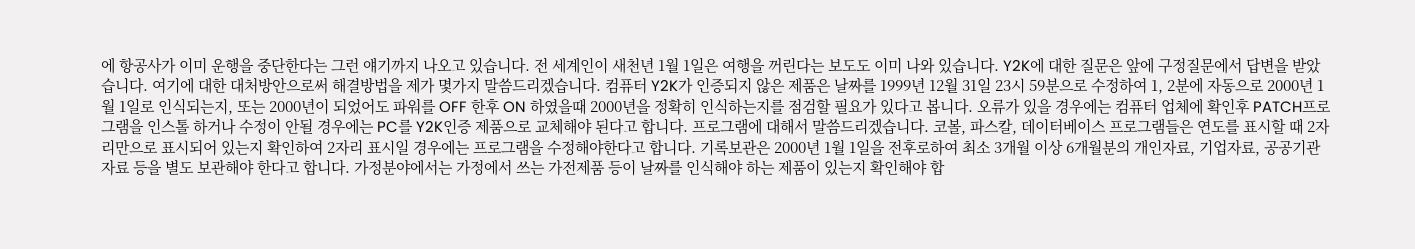에 항공사가 이미 운행을 중단한다는 그런 얘기까지 나오고 있습니다. 전 세계인이 새천년 1월 1일은 여행을 꺼린다는 보도도 이미 나와 있습니다. Y2K에 대한 질문은 앞에 구정질문에서 답변을 받았습니다. 여기에 대한 대처방안으로써 해결방법을 제가 몇가지 말씀드리겠습니다. 컴퓨터 Y2K가 인증되지 않은 제품은 날짜를 1999년 12월 31일 23시 59분으로 수정하여 1, 2분에 자동으로 2000년 1월 1일로 인식되는지, 또는 2000년이 되었어도 파워를 OFF 한후 ON 하였을때 2000년을 정확히 인식하는지를 점검할 필요가 있다고 봅니다. 오류가 있을 경우에는 컴퓨터 업체에 확인후 PATCH프로그램을 인스톨 하거나 수정이 안될 경우에는 PC를 Y2K인증 제품으로 교체해야 된다고 합니다. 프로그램에 대해서 말씀드리겠습니다. 코볼, 파스칼, 데이터베이스 프로그램들은 연도를 표시할 때 2자리만으로 표시되어 있는지 확인하여 2자리 표시일 경우에는 프로그램을 수정해야한다고 합니다. 기록보관은 2000년 1월 1일을 전후로하여 최소 3개월 이상 6개월분의 개인자료, 기업자료, 공공기관 자료 등을 별도 보관해야 한다고 합니다. 가정분야에서는 가정에서 쓰는 가전제품 등이 날짜를 인식해야 하는 제품이 있는지 확인해야 합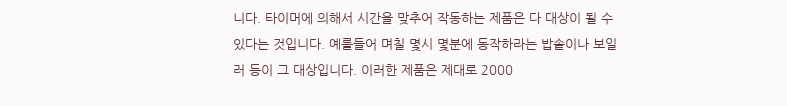니다. 타이머에 의해서 시간을 맞추어 작동하는 제품은 다 대상이 될 수 있다는 것입니다. 예를들어 며칠 몇시 몇분에 동작하라는 밥솥이나 보일러 등이 그 대상입니다. 이러한 제품은 제대로 2000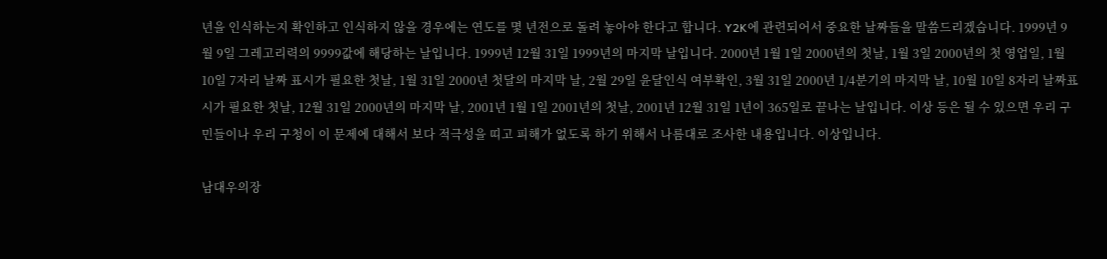년을 인식하는지 확인하고 인식하지 않을 경우에는 연도를 몇 년전으로 돌려 놓아야 한다고 합니다. Y2K에 관련되어서 중요한 날짜들을 말씀드리겠습니다. 1999년 9월 9일 그레고리력의 9999값에 해당하는 날입니다. 1999년 12월 31일 1999년의 마지막 날입니다. 2000년 1월 1일 2000년의 첫날, 1월 3일 2000년의 첫 영업일, 1월 10일 7자리 날짜 표시가 필요한 첫날, 1월 31일 2000년 첫달의 마지막 날, 2월 29일 윤달인식 여부확인, 3월 31일 2000년 1/4분기의 마지막 날, 10월 10일 8자리 날짜표시가 필요한 첫날, 12월 31일 2000년의 마지막 날, 2001년 1월 1일 2001년의 첫날, 2001년 12월 31일 1년이 365일로 끝나는 날입니다. 이상 등은 될 수 있으면 우리 구민들이나 우리 구청이 이 문제에 대해서 보다 적극성을 띠고 피해가 없도록 하기 위해서 나름대로 조사한 내용입니다. 이상입니다.

남대우의장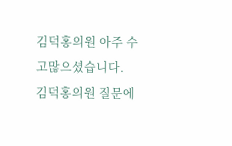김덕홍의원 아주 수고많으셨습니다. 김덕홍의원 질문에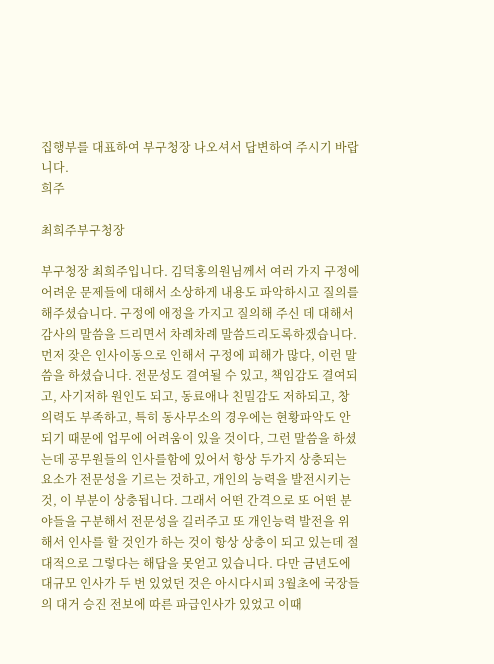집행부를 대표하여 부구청장 나오셔서 답변하여 주시기 바랍니다.
희주

최희주부구청장

부구청장 최희주입니다. 김덕홍의원님께서 여러 가지 구정에 어려운 문제들에 대해서 소상하게 내용도 파악하시고 질의를 해주셨습니다. 구정에 애정을 가지고 질의해 주신 데 대해서 감사의 말씀을 드리면서 차례차례 말씀드리도록하겠습니다. 먼저 잦은 인사이동으로 인해서 구정에 피해가 많다, 이런 말씀을 하셨습니다. 전문성도 결여될 수 있고, 책임감도 결여되고, 사기저하 원인도 되고, 동료애나 친밀감도 저하되고, 창의력도 부족하고, 특히 동사무소의 경우에는 현황파악도 안되기 때문에 업무에 어려움이 있을 것이다, 그런 말씀을 하셨는데 공무원들의 인사를함에 있어서 항상 두가지 상충되는 요소가 전문성을 기르는 것하고, 개인의 능력을 발전시키는 것, 이 부분이 상충됩니다. 그래서 어떤 간격으로 또 어떤 분야들을 구분해서 전문성을 길러주고 또 개인능력 발전을 위해서 인사를 할 것인가 하는 것이 항상 상충이 되고 있는데 절대적으로 그렇다는 해답을 못얻고 있습니다. 다만 금년도에 대규모 인사가 두 번 있었던 것은 아시다시피 3월초에 국장들의 대거 승진 전보에 따른 파급인사가 있었고 이때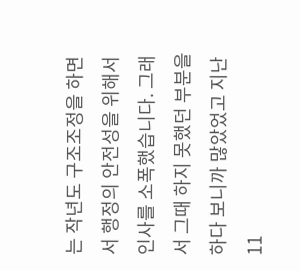는 작년도 구조조정을 하면서 행정의 안전성을 위해서 인사를 소폭했습니다. 그래서 그때 하지 못했던 부분을 하다 보니까 많았었고 지난 11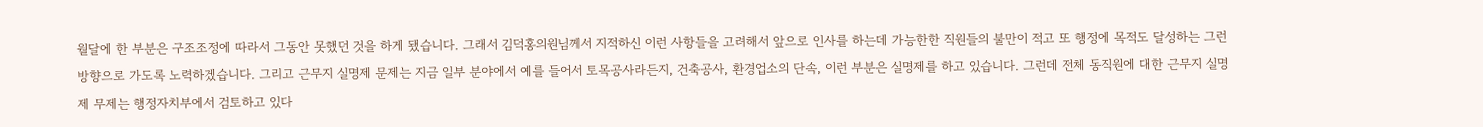월달에 한 부분은 구조조정에 따라서 그동안 못했던 것을 하게 됐습니다. 그래서 김덕홍의원님께서 지적하신 이런 사항들을 고려해서 앞으로 인사를 하는데 가능한한 직원들의 불만이 적고 또 행정에 목적도 달성하는 그런 방향으로 가도록 노력하겠습니다. 그리고 근무지 실명제 문제는 지금 일부 분야에서 예를 들어서 토목공사라든지, 건축공사, 환경업소의 단속, 이런 부분은 실명제를 하고 있습니다. 그런데 전체 동직원에 대한 근무지 실명제 무제는 행정자치부에서 검토하고 있다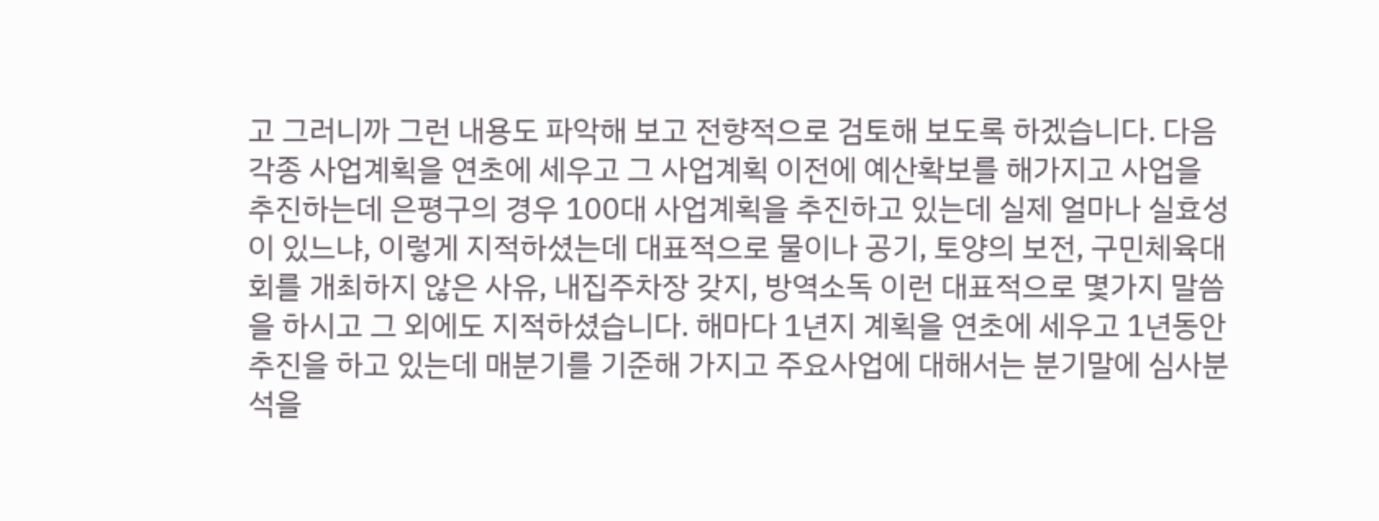고 그러니까 그런 내용도 파악해 보고 전향적으로 검토해 보도록 하겠습니다. 다음 각종 사업계획을 연초에 세우고 그 사업계획 이전에 예산확보를 해가지고 사업을 추진하는데 은평구의 경우 100대 사업계획을 추진하고 있는데 실제 얼마나 실효성이 있느냐, 이렇게 지적하셨는데 대표적으로 물이나 공기, 토양의 보전, 구민체육대회를 개최하지 않은 사유, 내집주차장 갖지, 방역소독 이런 대표적으로 몇가지 말씀을 하시고 그 외에도 지적하셨습니다. 해마다 1년지 계획을 연초에 세우고 1년동안 추진을 하고 있는데 매분기를 기준해 가지고 주요사업에 대해서는 분기말에 심사분석을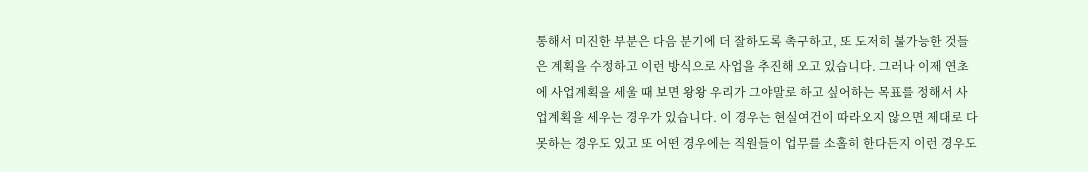통해서 미진한 부분은 다음 분기에 더 잘하도록 촉구하고, 또 도저히 불가능한 것들은 계획을 수정하고 이런 방식으로 사업을 추진해 오고 있습니다. 그러나 이제 연초에 사업계획을 세울 때 보면 왕왕 우리가 그야말로 하고 싶어하는 목표를 정해서 사업계획을 세우는 경우가 있습니다. 이 경우는 현실여건이 따라오지 않으면 제대로 다 못하는 경우도 있고 또 어떤 경우에는 직원들이 업무를 소홀히 한다든지 이런 경우도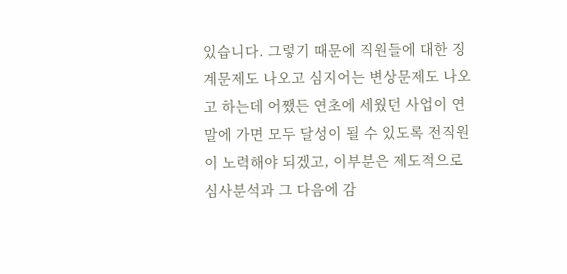있습니다. 그렇기 때문에 직원들에 대한 징계문제도 나오고 심지어는 변상문제도 나오고 하는데 어쨌든 연초에 세웠던 사업이 연말에 가면 모두 달성이 될 수 있도록 전직원이 노력해야 되겠고, 이부분은 제도적으로 심사분석과 그 다음에 감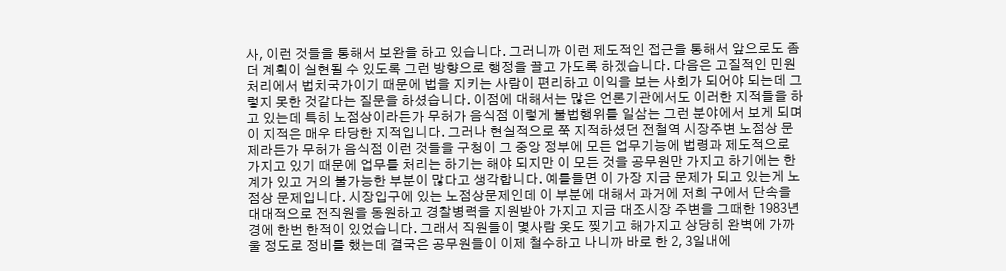사, 이런 것들을 통해서 보완을 하고 있습니다. 그러니까 이런 제도적인 접근을 통해서 앞으로도 좀더 계획이 실현될 수 있도록 그런 방향으로 행정을 끌고 가도록 하겠습니다. 다음은 고질적인 민원처리에서 법치국가이기 때문에 법을 지키는 사람이 편리하고 이익을 보는 사회가 되어야 되는데 그렇지 못한 것같다는 질문을 하셨습니다. 이점에 대해서는 많은 언론기관에서도 이러한 지적들을 하고 있는데 특히 노점상이라든가 무허가 음식점 이렇게 불법행위를 일삼는 그런 분야에서 보게 되며 이 지적은 매우 타당한 지적입니다. 그러나 현실적으로 쭉 지적하셨던 전철역 시장주변 노점상 문제라든가 무허가 음식점 이런 것들을 구청이 그 중앙 정부에 모든 업무기능에 법령과 제도적으로 가지고 있기 때문에 업무를 처리는 하기는 해야 되지만 이 모든 것을 공무원만 가지고 하기에는 한계가 있고 거의 불가능한 부분이 많다고 생각합니다. 예를들면 이 가장 지금 문제가 되고 있는게 노점상 문제입니다. 시장입구에 있는 노점상문제인데 이 부분에 대해서 과거에 저희 구에서 단속을 대대적으로 전직원을 동원하고 경찰병력을 지원받아 가지고 지금 대조시장 주변을 그때한 1983년경에 한번 한적이 있었습니다. 그래서 직원들이 몇사람 옷도 찢기고 해가지고 상당히 완벽에 가까울 정도로 정비를 했는데 결국은 공무원들이 이제 철수하고 나니까 바로 한 2, 3일내에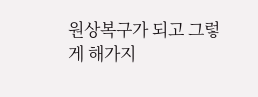원상복구가 되고 그렇게 해가지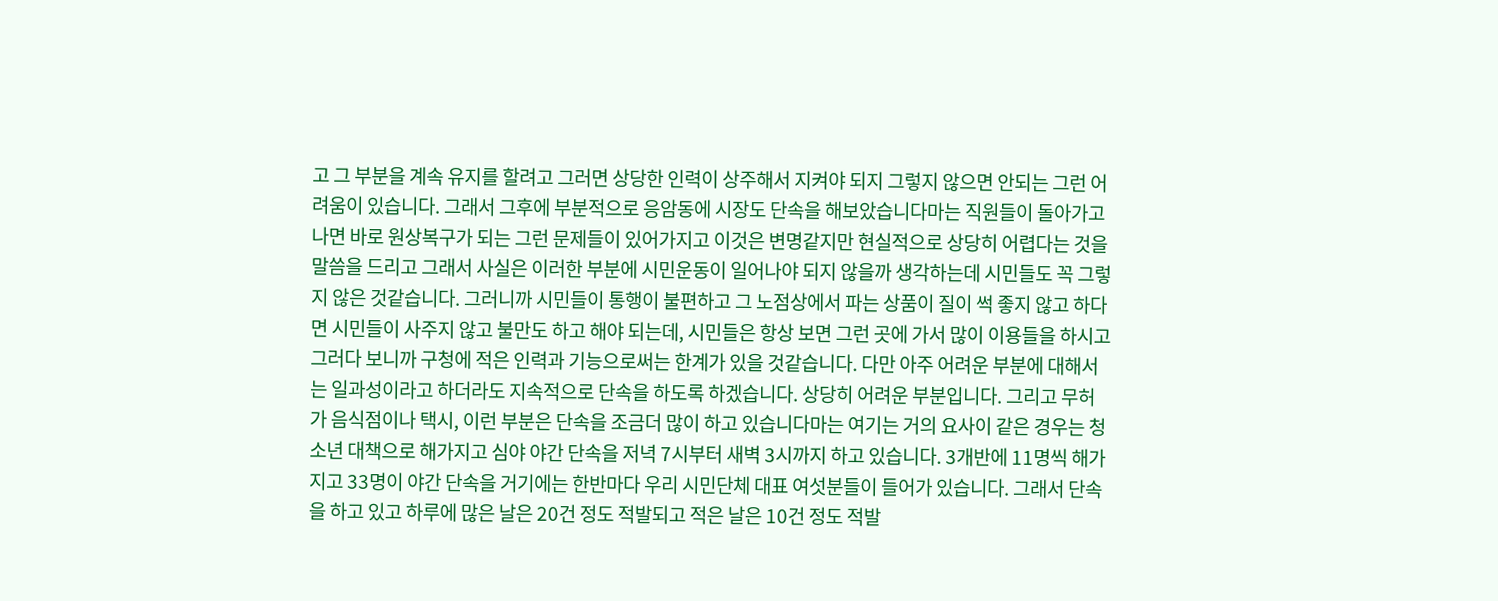고 그 부분을 계속 유지를 할려고 그러면 상당한 인력이 상주해서 지켜야 되지 그렇지 않으면 안되는 그런 어려움이 있습니다. 그래서 그후에 부분적으로 응암동에 시장도 단속을 해보았습니다마는 직원들이 돌아가고 나면 바로 원상복구가 되는 그런 문제들이 있어가지고 이것은 변명같지만 현실적으로 상당히 어렵다는 것을 말씀을 드리고 그래서 사실은 이러한 부분에 시민운동이 일어나야 되지 않을까 생각하는데 시민들도 꼭 그렇지 않은 것같습니다. 그러니까 시민들이 통행이 불편하고 그 노점상에서 파는 상품이 질이 썩 좋지 않고 하다면 시민들이 사주지 않고 불만도 하고 해야 되는데, 시민들은 항상 보면 그런 곳에 가서 많이 이용들을 하시고 그러다 보니까 구청에 적은 인력과 기능으로써는 한계가 있을 것같습니다. 다만 아주 어려운 부분에 대해서는 일과성이라고 하더라도 지속적으로 단속을 하도록 하겠습니다. 상당히 어려운 부분입니다. 그리고 무허가 음식점이나 택시, 이런 부분은 단속을 조금더 많이 하고 있습니다마는 여기는 거의 요사이 같은 경우는 청소년 대책으로 해가지고 심야 야간 단속을 저녁 7시부터 새벽 3시까지 하고 있습니다. 3개반에 11명씩 해가지고 33명이 야간 단속을 거기에는 한반마다 우리 시민단체 대표 여섯분들이 들어가 있습니다. 그래서 단속을 하고 있고 하루에 많은 날은 20건 정도 적발되고 적은 날은 10건 정도 적발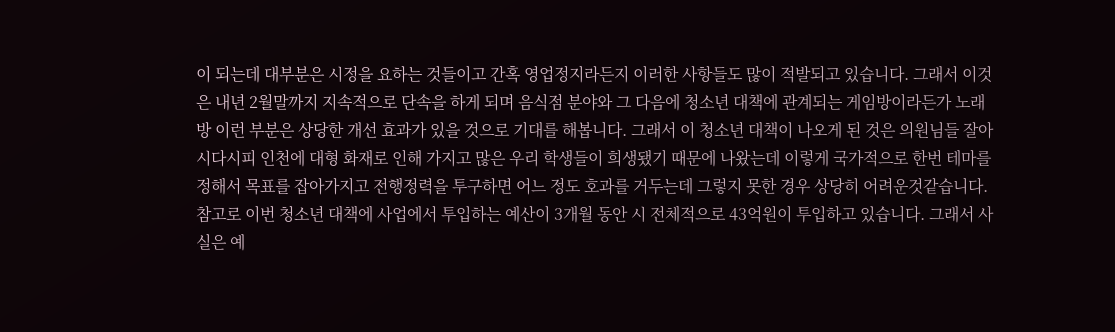이 되는데 대부분은 시정을 요하는 것들이고 간혹 영업정지라든지 이러한 사항들도 많이 적발되고 있습니다. 그래서 이것은 내년 2월말까지 지속적으로 단속을 하게 되며 음식점 분야와 그 다음에 청소년 대책에 관계되는 게임방이라든가 노래방 이런 부분은 상당한 개선 효과가 있을 것으로 기대를 해봅니다. 그래서 이 청소년 대책이 나오게 된 것은 의원님들 잘아시다시피 인천에 대형 화재로 인해 가지고 많은 우리 학생들이 희생됐기 때문에 나왔는데 이렇게 국가적으로 한번 테마를 정해서 목표를 잡아가지고 전행정력을 투구하면 어느 정도 호과를 거두는데 그렇지 못한 경우 상당히 어려운것같습니다. 참고로 이번 청소년 대책에 사업에서 투입하는 예산이 3개월 동안 시 전체적으로 43억원이 투입하고 있습니다. 그래서 사실은 예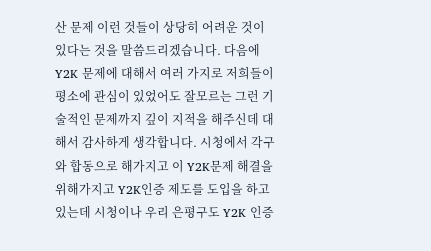산 문제 이런 것들이 상당히 어려운 것이 있다는 것을 말씀드리겠습니다. 다음에 Y2K 문제에 대해서 여러 가지로 저희들이 평소에 관심이 있었어도 잘모르는 그런 기술적인 문제까지 깊이 지적을 해주신데 대해서 감사하게 생각합니다. 시청에서 각구와 합동으로 해가지고 이 Y2K문제 해결을 위해가지고 Y2K인증 제도를 도입을 하고 있는데 시청이나 우리 은평구도 Y2K 인증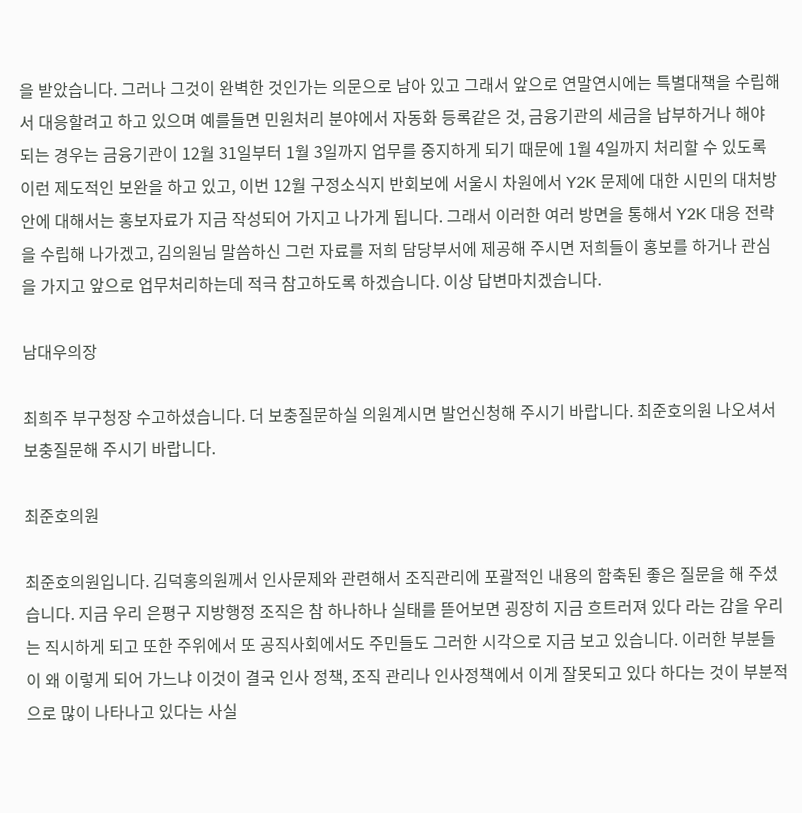을 받았습니다. 그러나 그것이 완벽한 것인가는 의문으로 남아 있고 그래서 앞으로 연말연시에는 특별대책을 수립해서 대응할려고 하고 있으며 예를들면 민원처리 분야에서 자동화 등록같은 것, 금융기관의 세금을 납부하거나 해야 되는 경우는 금융기관이 12월 31일부터 1월 3일까지 업무를 중지하게 되기 때문에 1월 4일까지 처리할 수 있도록 이런 제도적인 보완을 하고 있고, 이번 12월 구정소식지 반회보에 서울시 차원에서 Y2K 문제에 대한 시민의 대처방안에 대해서는 홍보자료가 지금 작성되어 가지고 나가게 됩니다. 그래서 이러한 여러 방면을 통해서 Y2K 대응 전략을 수립해 나가겠고, 김의원님 말씀하신 그런 자료를 저희 담당부서에 제공해 주시면 저희들이 홍보를 하거나 관심을 가지고 앞으로 업무처리하는데 적극 참고하도록 하겠습니다. 이상 답변마치겠습니다.

남대우의장

최희주 부구청장 수고하셨습니다. 더 보충질문하실 의원계시면 발언신청해 주시기 바랍니다. 최준호의원 나오셔서 보충질문해 주시기 바랍니다.

최준호의원

최준호의원입니다. 김덕홍의원께서 인사문제와 관련해서 조직관리에 포괄적인 내용의 함축된 좋은 질문을 해 주셨습니다. 지금 우리 은평구 지방행정 조직은 참 하나하나 실태를 뜯어보면 굉장히 지금 흐트러져 있다 라는 감을 우리는 직시하게 되고 또한 주위에서 또 공직사회에서도 주민들도 그러한 시각으로 지금 보고 있습니다. 이러한 부분들이 왜 이렇게 되어 가느냐 이것이 결국 인사 정책, 조직 관리나 인사정책에서 이게 잘못되고 있다 하다는 것이 부분적으로 많이 나타나고 있다는 사실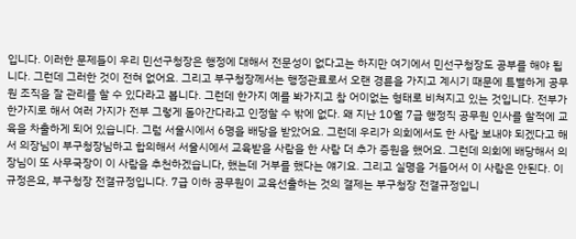입니다. 이러한 문제들이 우리 민선구청장은 행정에 대해서 전문성이 없다고는 하지만 여기에서 민선구청장도 공부를 해야 됩니다. 그런데 그러한 것이 전혀 없어요. 그리고 부구청장께서는 행정관료로서 오랜 경륜을 가지고 계시기 때문에 특별하게 공무원 조직을 잘 관리를 할 수 있다라고 봅니다. 그런데 한가지 예를 봐가지고 참 어이없는 형태로 비쳐지고 있는 것입니다. 전부가 한가지로 해서 여러 가지가 전부 그렇게 돌아간다라고 인정할 수 밖에 없다. 왜 지난 10월 7급 행정직 공무원 인사를 할적에 교육을 차출하게 되어 있습니다. 그럼 서울시에서 6명을 배당을 받았어요. 그런데 우리가 의회에서도 한 사람 보내야 되겠다고 해서 의장님이 부구청장님하고 합의해서 서울시에서 교육받을 사람을 한 사람 더 추가 증원을 했어요. 그런데 의회에 배당해서 의장님이 또 사무국장이 이 사람을 추천하겠습니다, 했는데 거부를 했다는 얘기요. 그리고 실명을 거들어서 이 사람은 안된다. 이 규정은요, 부구청장 전결규정입니다. 7급 이하 공무원이 교육선출하는 것의 결제는 부구청장 전결규정입니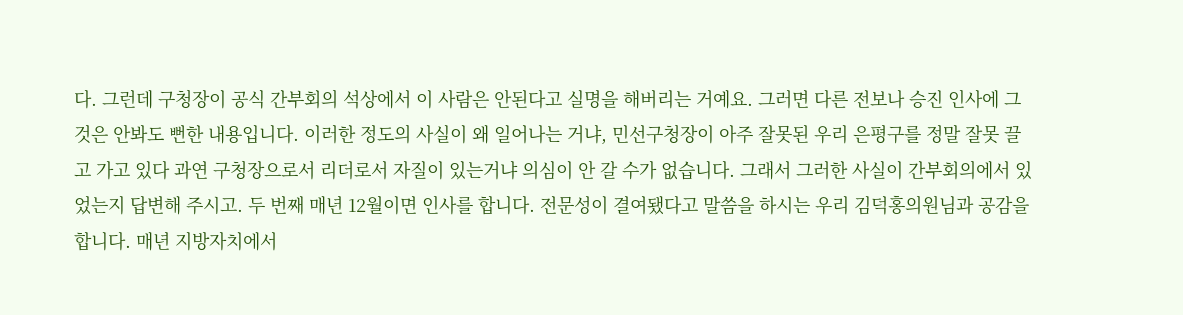다. 그런데 구청장이 공식 간부회의 석상에서 이 사람은 안된다고 실명을 해버리는 거예요. 그러면 다른 전보나 승진 인사에 그것은 안봐도 뻔한 내용입니다. 이러한 정도의 사실이 왜 일어나는 거냐, 민선구청장이 아주 잘못된 우리 은평구를 정말 잘못 끌고 가고 있다 과연 구청장으로서 리더로서 자질이 있는거냐 의심이 안 갈 수가 없습니다. 그래서 그러한 사실이 간부회의에서 있었는지 답변해 주시고. 두 번째 매년 12월이면 인사를 합니다. 전문성이 결여됐다고 말씀을 하시는 우리 김덕홍의원님과 공감을 합니다. 매년 지방자치에서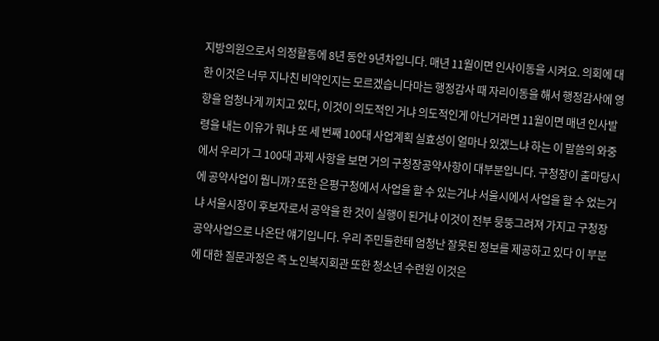지방의원으로서 의정활동에 8년 동안 9년차입니다. 매년 11월이면 인사이동을 시켜요. 의회에 대한 이것은 너무 지나친 비약인지는 모르겠습니다마는 행정감사 때 자리이동을 해서 행정감사에 영향을 엄청나게 끼치고 있다, 이것이 의도적인 거냐 의도적인게 아닌거라면 11월이면 매년 인사발령을 내는 이유가 뭐냐 또 세 번째 100대 사업계획 실효성이 얼마나 있겠느냐 하는 이 말씀의 와중에서 우리가 그 100대 과제 사항을 보면 거의 구청장공약사항이 대부분입니다. 구청장이 출마당시에 공약사업이 뭡니까? 또한 은평구청에서 사업을 할 수 있는거냐 서울시에서 사업을 할 수 었는거냐 서울시장이 후보자로서 공약을 한 것이 실행이 된거냐 이것이 전부 뭉뚱그려져 가지고 구청장 공약사업으로 나온단 얘기입니다. 우리 주민들한테 엄청난 잘못된 정보를 제공하고 있다 이 부분에 대한 질문과정은 즉 노인복지회관 또한 청소년 수련원 이것은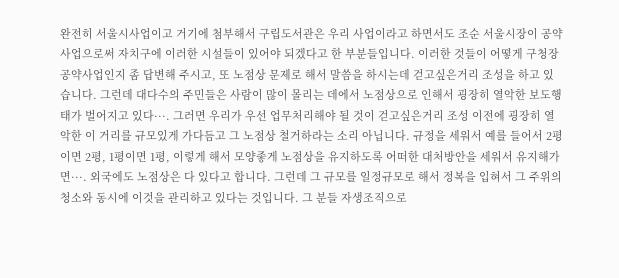완전히 서울시사업이고 거기에 첨부해서 구립도서관은 우리 사업이라고 하면서도 조순 서울시장이 공약사업으로써 자치구에 이러한 시설들이 있어야 되겠다고 한 부분들입니다. 이러한 것들이 어떻게 구청장 공약사업인지 좀 답변해 주시고, 또 노점상 문제로 해서 말씀을 하시는데 걷고싶은거리 조성을 하고 있습니다. 그런데 대다수의 주민들은 사람이 많이 몰리는 데에서 노점상으로 인해서 굉장히 열악한 보도행태가 벌어지고 있다···. 그러면 우리가 우선 업무처리해야 될 것이 걷고싶은거리 조성 이전에 굉장히 열악한 이 거리를 규모있게 가다듬고 그 노점상 철거하라는 소리 아닙니다. 규정을 세워서 예를 들어서 2평이면 2평, 1평이면 1평, 이렇게 해서 모양좋게 노점상을 유지하도록 어떠한 대처방안을 세워서 유지해가면···. 외국에도 노점상은 다 있다고 합니다. 그런데 그 규모를 일정규모로 해서 정복을 입혀서 그 주위의 청소와 동시에 이것을 관리하고 있다는 것입니다. 그 분들 자생조직으로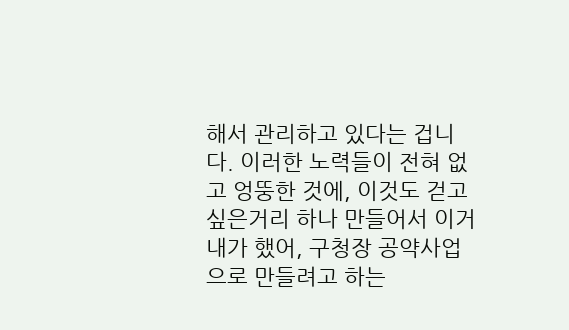해서 관리하고 있다는 겁니다. 이러한 노력들이 전혀 없고 엉뚱한 것에, 이것도 걷고싶은거리 하나 만들어서 이거 내가 했어, 구청장 공약사업으로 만들려고 하는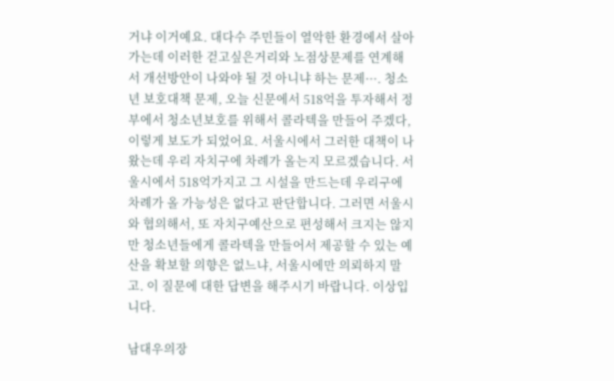거냐 이거예요. 대다수 주민들이 열악한 환경에서 살아가는데 이러한 걷고싶은거리와 노점상문제를 연계해서 개선방안이 나와야 될 것 아니냐 하는 문제···. 청소년 보호대책 문제, 오늘 신문에서 518억을 투자해서 정부에서 청소년보호를 위해서 콜라텍을 만들어 주겠다, 이렇게 보도가 되었어요. 서울시에서 그러한 대책이 나왔는데 우리 자치구에 차례가 올는지 모르겠습니다. 서울시에서 518억가지고 그 시설을 만드는데 우리구에 차례가 올 가능성은 없다고 판단합니다. 그러면 서울시와 협의해서, 또 자치구예산으로 편성해서 크지는 않지만 청소년들에게 콜라텍을 만들어서 제공할 수 있는 예산을 확보할 의향은 없느냐, 서울시에만 의뢰하지 말고. 이 질문에 대한 답변을 해주시기 바랍니다. 이상입니다.

남대우의장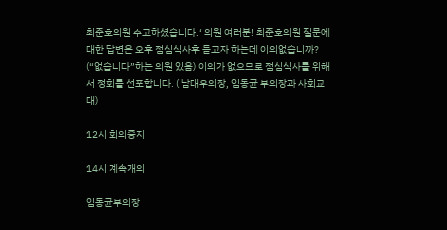최준호의원 수고하셨습니다.‘ 의원 여러분! 최준호의원 질문에 대한 답변은 오후 점심식사후 듣고자 하는데 이의없습니까? (“없습니다”하는 의원 있음) 이의가 없으므로 점심식사를 위해서 정회를 선포합니다. ( 남대우의장, 임동균 부의장과 사회교대)

12시 회의중지

14시 계속개의

임동균부의장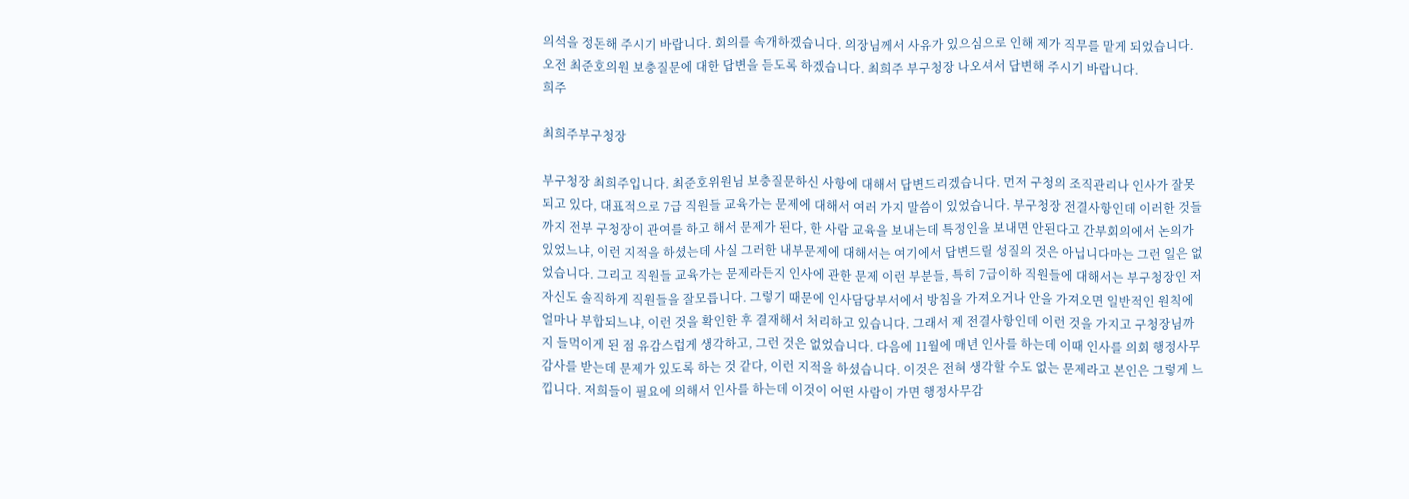의석을 정돈해 주시기 바랍니다. 회의를 속개하겠습니다. 의장님께서 사유가 있으심으로 인해 제가 직무를 맡게 되었습니다. 오전 최준호의원 보충질문에 대한 답변을 듣도록 하겠습니다. 최희주 부구청장 나오셔서 답변해 주시기 바랍니다.
희주

최희주부구청장

부구청장 최희주입니다. 최준호위원님 보충질문하신 사항에 대해서 답변드리겠습니다. 먼저 구청의 조직관리나 인사가 잘못되고 있다, 대표적으로 7급 직원들 교육가는 문제에 대해서 여러 가지 말씀이 있었습니다. 부구청장 전결사항인데 이러한 것들까지 전부 구청장이 관여를 하고 해서 문제가 된다, 한 사람 교육을 보내는데 특정인을 보내면 안된다고 간부회의에서 논의가 있었느냐, 이런 지적을 하셨는데 사실 그러한 내부문제에 대해서는 여기에서 답변드릴 성질의 것은 아닙니다마는 그런 일은 없었습니다. 그리고 직원들 교육가는 문제라든지 인사에 관한 문제 이런 부분들, 특히 7급이하 직원들에 대해서는 부구청장인 저 자신도 솔직하게 직원들을 잘모릅니다. 그렇기 때문에 인사담당부서에서 방침을 가져오거나 안을 가져오면 일반적인 원칙에 얼마나 부합되느냐, 이런 것을 확인한 후 결재해서 처리하고 있습니다. 그래서 제 전결사항인데 이런 것을 가지고 구청장님까지 들먹이게 된 점 유감스럽게 생각하고, 그런 것은 없었습니다. 다음에 11월에 매년 인사를 하는데 이때 인사를 의회 행정사무감사를 받는데 문제가 있도록 하는 것 같다, 이런 지적을 하셨습니다. 이것은 전혀 생각할 수도 없는 문제라고 본인은 그렇게 느낍니다. 저희들이 필요에 의해서 인사를 하는데 이것이 어떤 사람이 가면 행정사무감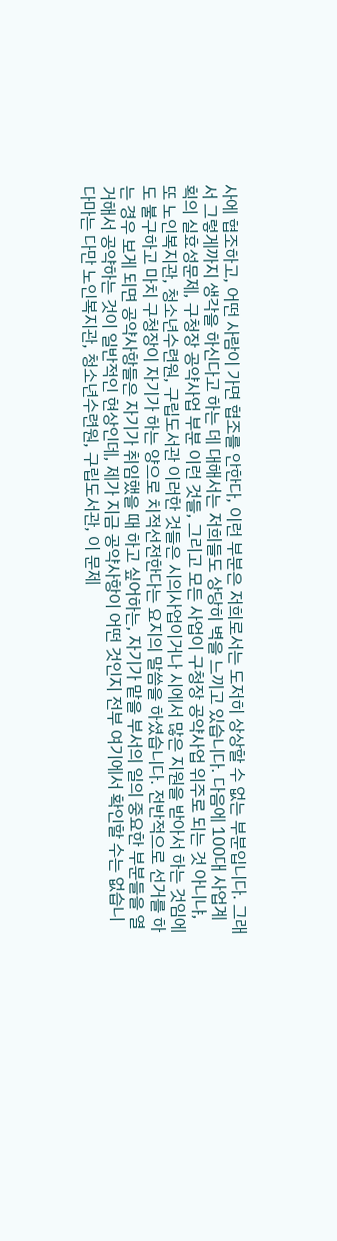사에 협조하고, 어떤 사람이 가면 협조를 안한다, 이런 부분은 저희로서는 도저히 상상할 수 없는 부분입니다. 그래서 그렇게까지 생각을 하신다고 하는 데 대해서는 저희들도 상당히 벽을 느끼고 있습니다. 다음에 100대 사업계획의 실효성문제, 구청장 공약사업 부분 이런 것들, 그리고 모든 사업이 구청장 공약사업 위주로 되는 것 아니냐, 또 노인복지관, 청소년수련원, 구립도서관 이러한 것들은 시의사업이거나 시에서 많은 지원을 받아서 하는 것임에도 불구하고 마치 구청장이 자기가 하는 양으로 치적선전한다는 요지의 말씀을 하셨습니다. 전반적으로 선거를 하는 경우 보게 되면 공약사항들은 자기가 취임했을 때 하고 싶어하는, 자기가 맡을 부서의 일의 중요한 부분들을 열거해서 공약하는 것이 일반적인 현상인데, 제가 지금 공약사항이 어떤 것인지 전부 여기에서 확인할 수는 없습니다마는 다만 노인복지관, 청소년수련원, 구립도서관, 이 문제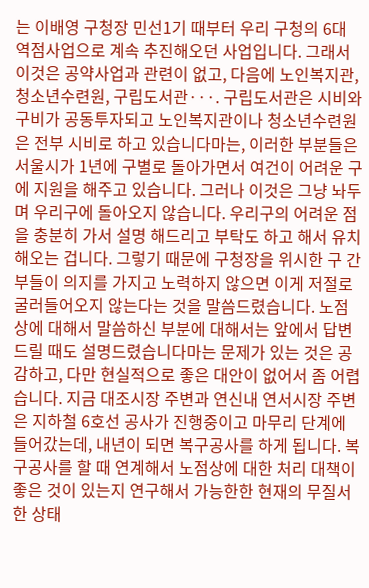는 이배영 구청장 민선1기 때부터 우리 구청의 6대 역점사업으로 계속 추진해오던 사업입니다. 그래서 이것은 공약사업과 관련이 없고, 다음에 노인복지관, 청소년수련원, 구립도서관···. 구립도서관은 시비와 구비가 공동투자되고 노인복지관이나 청소년수련원은 전부 시비로 하고 있습니다마는, 이러한 부분들은 서울시가 1년에 구별로 돌아가면서 여건이 어려운 구에 지원을 해주고 있습니다. 그러나 이것은 그냥 놔두며 우리구에 돌아오지 않습니다. 우리구의 어려운 점을 충분히 가서 설명 해드리고 부탁도 하고 해서 유치해오는 겁니다. 그렇기 때문에 구청장을 위시한 구 간부들이 의지를 가지고 노력하지 않으면 이게 저절로 굴러들어오지 않는다는 것을 말씀드렸습니다. 노점상에 대해서 말씀하신 부분에 대해서는 앞에서 답변드릴 때도 설명드렸습니다마는 문제가 있는 것은 공감하고, 다만 현실적으로 좋은 대안이 없어서 좀 어렵습니다. 지금 대조시장 주변과 연신내 연서시장 주변은 지하철 6호선 공사가 진행중이고 마무리 단계에 들어갔는데, 내년이 되면 복구공사를 하게 됩니다. 복구공사를 할 때 연계해서 노점상에 대한 처리 대책이 좋은 것이 있는지 연구해서 가능한한 현재의 무질서한 상태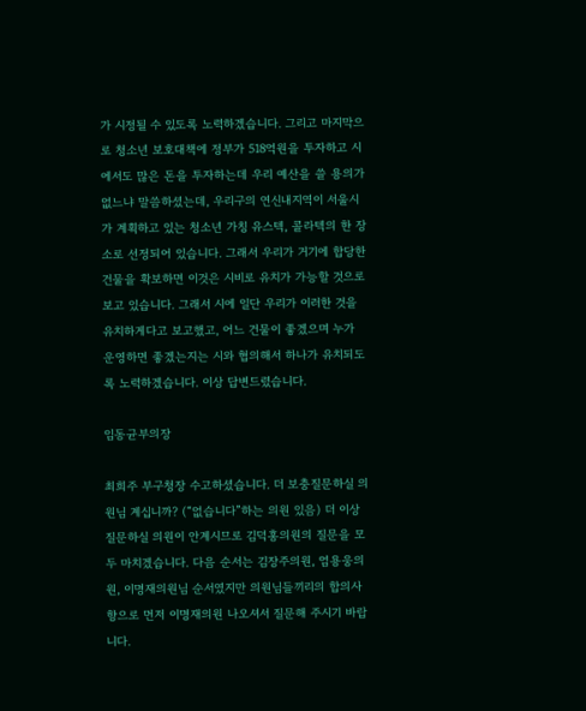가 시정될 수 있도록 노력하겠습니다. 그리고 마지막으로 청소년 보호대책에 정부가 518억원을 투자하고 시에서도 많은 돈을 투자하는데 우리 예산을 쓸 용의가 없느냐 말씀하셨는데, 우리구의 연신내지역이 서울시가 계획하고 있는 청소년 가칭 유스텍, 콜라텍의 한 장소로 선정되어 있습니다. 그래서 우리가 거기에 합당한 건물을 확보하면 이것은 시비로 유치가 가능할 것으로 보고 있습니다. 그래서 시에 일단 우리가 이러한 것을 유치하게다고 보고했고, 어느 건물이 좋겠으며 누가 운영하면 좋겠는지는 시와 협의해서 하나가 유치되도록 노력하겠습니다. 이상 답변드렸습니다.

임동균부의장

최희주 부구청장 수고하셨습니다. 더 보충질문하실 의원님 계십니까? (“없습니다”하는 의원 있음) 더 이상 질문하실 의원이 안계시므로 김덕홍의원의 질문을 모두 마치겠습니다. 다음 순서는 김장주의원, 엄용웅의원, 이명재의원님 순서였지만 의원님들끼리의 합의사항으로 먼저 이명재의원 나오셔서 질문해 주시기 바랍니다.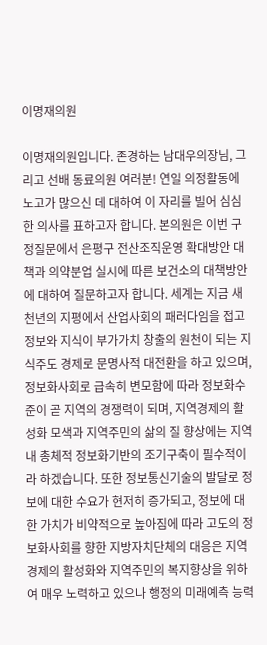이명재의원

이명재의원입니다. 존경하는 남대우의장님, 그리고 선배 동료의원 여러분! 연일 의정활동에 노고가 많으신 데 대하여 이 자리를 빌어 심심한 의사를 표하고자 합니다. 본의원은 이번 구정질문에서 은평구 전산조직운영 확대방안 대책과 의약분업 실시에 따른 보건소의 대책방안에 대하여 질문하고자 합니다. 세계는 지금 새천년의 지평에서 산업사회의 패러다임을 접고 정보와 지식이 부가가치 창출의 원천이 되는 지식주도 경제로 문명사적 대전환을 하고 있으며, 정보화사회로 급속히 변모함에 따라 정보화수준이 곧 지역의 경쟁력이 되며, 지역경제의 활성화 모색과 지역주민의 삶의 질 향상에는 지역내 총체적 정보화기반의 조기구축이 필수적이라 하겠습니다. 또한 정보통신기술의 발달로 정보에 대한 수요가 현저히 증가되고, 정보에 대한 가치가 비약적으로 높아짐에 따라 고도의 정보화사회를 향한 지방자치단체의 대응은 지역경제의 활성화와 지역주민의 복지향상을 위하여 매우 노력하고 있으나 행정의 미래예측 능력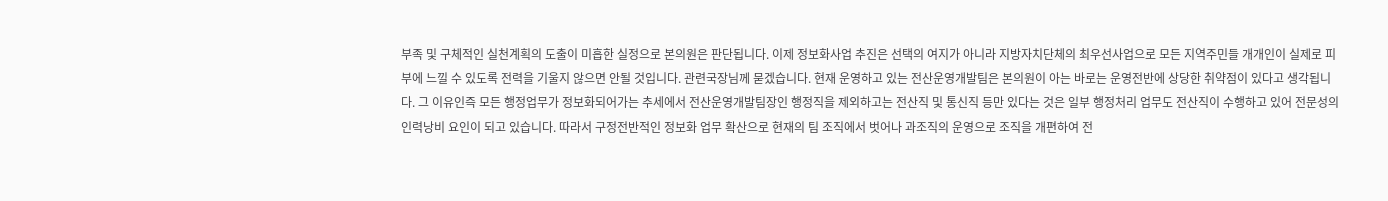부족 및 구체적인 실천계획의 도출이 미흡한 실정으로 본의원은 판단됩니다. 이제 정보화사업 추진은 선택의 여지가 아니라 지방자치단체의 최우선사업으로 모든 지역주민들 개개인이 실제로 피부에 느낄 수 있도록 전력을 기울지 않으면 안될 것입니다. 관련국장님께 묻겠습니다. 현재 운영하고 있는 전산운영개발팀은 본의원이 아는 바로는 운영전반에 상당한 취약점이 있다고 생각됩니다. 그 이유인즉 모든 행정업무가 정보화되어가는 추세에서 전산운영개발팀장인 행정직을 제외하고는 전산직 및 통신직 등만 있다는 것은 일부 행정처리 업무도 전산직이 수행하고 있어 전문성의 인력낭비 요인이 되고 있습니다. 따라서 구정전반적인 정보화 업무 확산으로 현재의 팀 조직에서 벗어나 과조직의 운영으로 조직을 개편하여 전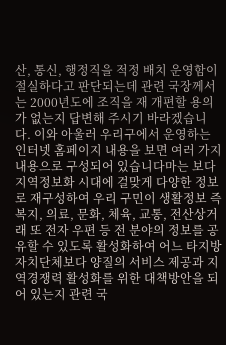산, 통신, 행정직을 적정 배치 운영함이 절실하다고 판단되는데 관련 국장께서는 2000년도에 조직을 재 개편할 용의가 없는지 답변해 주시기 바라겠습니다. 이와 아울러 우리구에서 운영하는 인터넷 홈페이지 내용을 보면 여러 가지 내용으로 구성되어 있습니다마는 보다 지역정보화 시대에 걸맞게 다양한 정보로 재구성하여 우리 구민이 생활정보 즉 복지, 의료, 문화, 체육, 교통, 전산상거래 또 전자 우편 등 전 분야의 정보를 공유할 수 있도록 활성화하여 어느 타지방 자치단체보다 양질의 서비스 제공과 지역경쟁력 활성화를 위한 대책방안을 되어 있는지 관련 국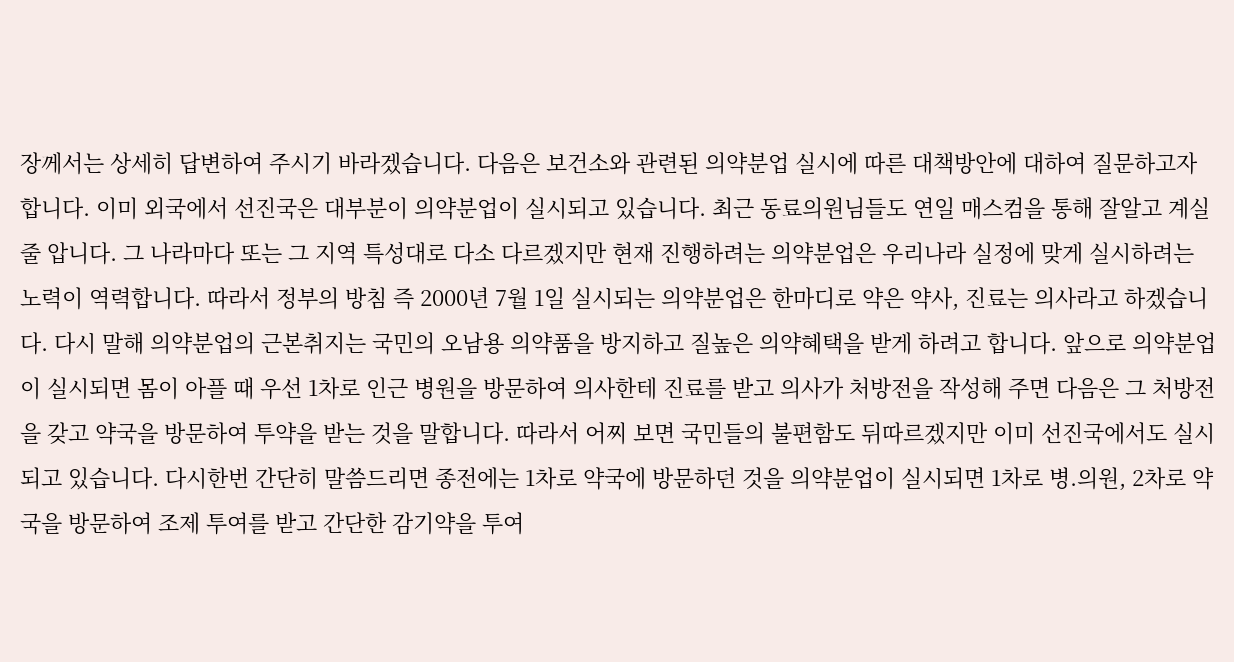장께서는 상세히 답변하여 주시기 바라겠습니다. 다음은 보건소와 관련된 의약분업 실시에 따른 대책방안에 대하여 질문하고자 합니다. 이미 외국에서 선진국은 대부분이 의약분업이 실시되고 있습니다. 최근 동료의원님들도 연일 매스컴을 통해 잘알고 계실줄 압니다. 그 나라마다 또는 그 지역 특성대로 다소 다르겠지만 현재 진행하려는 의약분업은 우리나라 실정에 맞게 실시하려는 노력이 역력합니다. 따라서 정부의 방침 즉 2000년 7월 1일 실시되는 의약분업은 한마디로 약은 약사, 진료는 의사라고 하겠습니다. 다시 말해 의약분업의 근본취지는 국민의 오남용 의약품을 방지하고 질높은 의약혜택을 받게 하려고 합니다. 앞으로 의약분업이 실시되면 몸이 아플 때 우선 1차로 인근 병원을 방문하여 의사한테 진료를 받고 의사가 처방전을 작성해 주면 다음은 그 처방전을 갖고 약국을 방문하여 투약을 받는 것을 말합니다. 따라서 어찌 보면 국민들의 불편함도 뒤따르겠지만 이미 선진국에서도 실시되고 있습니다. 다시한번 간단히 말씀드리면 종전에는 1차로 약국에 방문하던 것을 의약분업이 실시되면 1차로 병.의원, 2차로 약국을 방문하여 조제 투여를 받고 간단한 감기약을 투여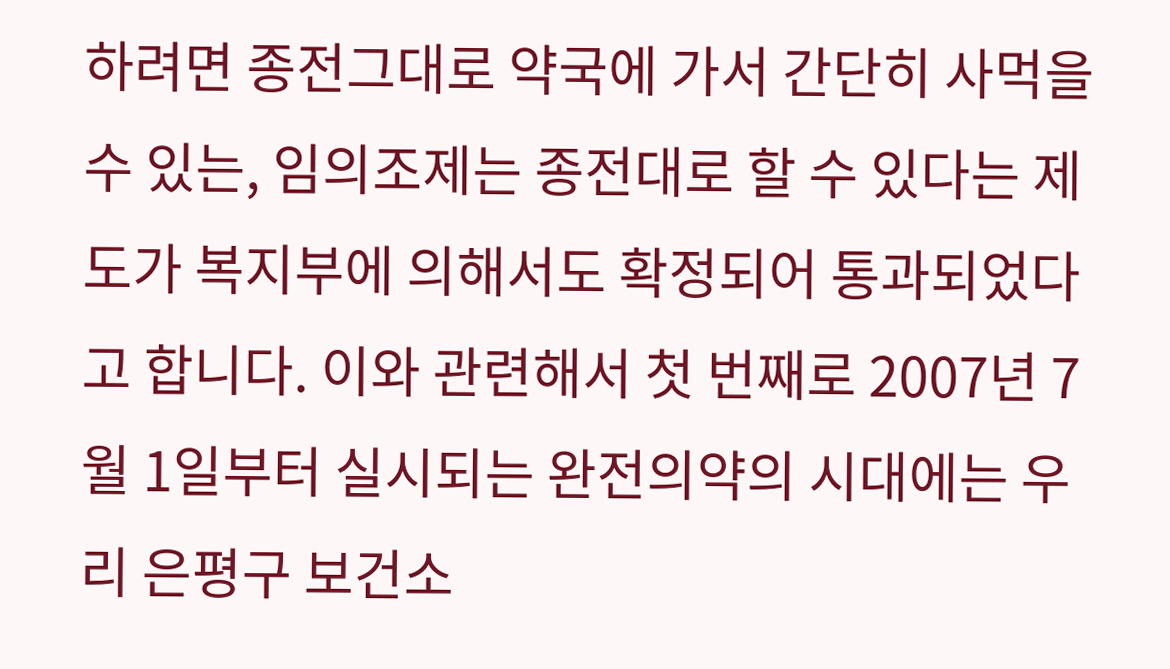하려면 종전그대로 약국에 가서 간단히 사먹을 수 있는, 임의조제는 종전대로 할 수 있다는 제도가 복지부에 의해서도 확정되어 통과되었다고 합니다. 이와 관련해서 첫 번째로 2007년 7월 1일부터 실시되는 완전의약의 시대에는 우리 은평구 보건소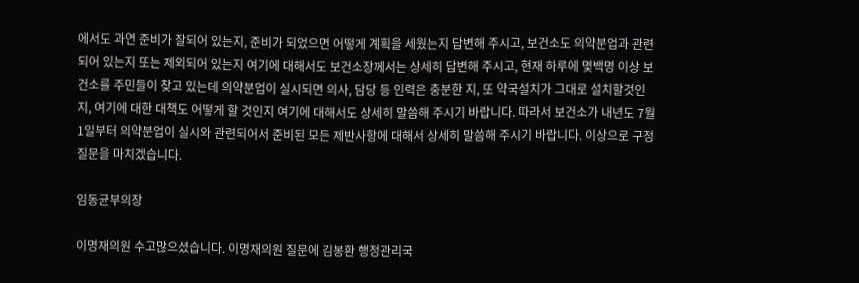에서도 과연 준비가 잘되어 있는지, 준비가 되었으면 어떻게 계획을 세웠는지 답변해 주시고, 보건소도 의약분업과 관련되어 있는지 또는 제외되어 있는지 여기에 대해서도 보건소장께서는 상세히 답변해 주시고, 현재 하루에 몇백명 이상 보건소를 주민들이 찾고 있는데 의약분업이 실시되면 의사, 담당 등 인력은 충분한 지, 또 약국설치가 그대로 설치할것인지, 여기에 대한 대책도 어떻게 할 것인지 여기에 대해서도 상세히 말씀해 주시기 바랍니다. 따라서 보건소가 내년도 7월 1일부터 의약분업이 실시와 관련되어서 준비된 모든 제반사항에 대해서 상세히 말씀해 주시기 바랍니다. 이상으로 구정질문을 마치겠습니다.

임동균부의장

이명재의원 수고많으셨습니다. 이명재의원 질문에 김봉환 행정관리국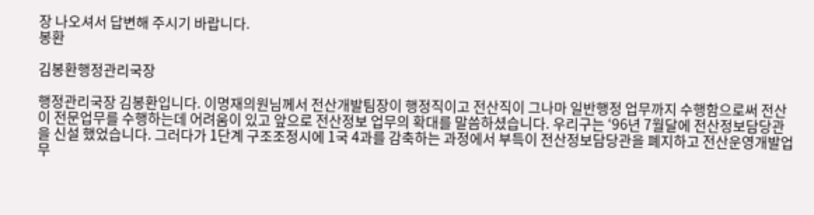장 나오셔서 답변해 주시기 바랍니다.
봉환

김봉환행정관리국장

행정관리국장 김봉환입니다. 이명재의원님께서 전산개발팀장이 행정직이고 전산직이 그나마 일반행정 업무까지 수행함으로써 전산이 전문업무를 수행하는데 어려움이 있고 앞으로 전산정보 업무의 확대를 말씀하셨습니다. 우리구는 ‘96년 7월달에 전산정보담당관을 신설 했었습니다. 그러다가 1단계 구조조정시에 1국 4과를 감축하는 과정에서 부득이 전산정보담당관을 폐지하고 전산운영개발업무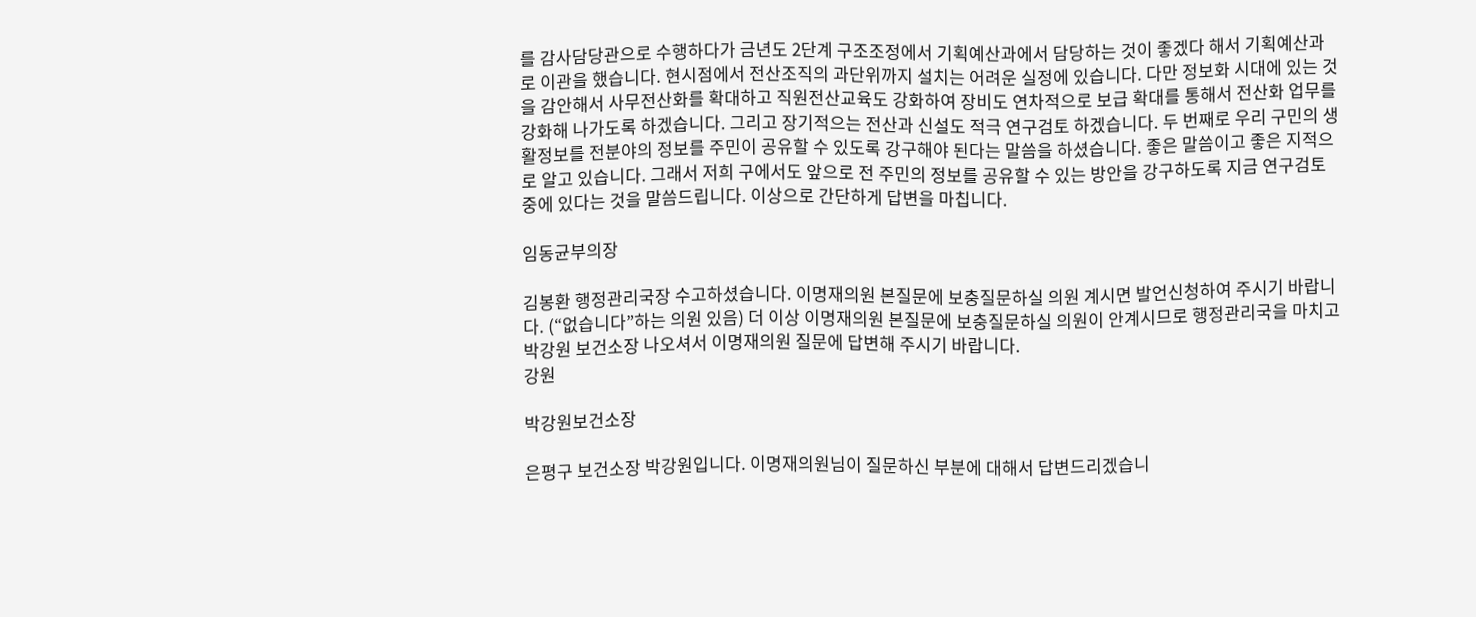를 감사담당관으로 수행하다가 금년도 2단계 구조조정에서 기획예산과에서 담당하는 것이 좋겠다 해서 기획예산과로 이관을 했습니다. 현시점에서 전산조직의 과단위까지 설치는 어려운 실정에 있습니다. 다만 정보화 시대에 있는 것을 감안해서 사무전산화를 확대하고 직원전산교육도 강화하여 장비도 연차적으로 보급 확대를 통해서 전산화 업무를 강화해 나가도록 하겠습니다. 그리고 장기적으는 전산과 신설도 적극 연구검토 하겠습니다. 두 번째로 우리 구민의 생활정보를 전분야의 정보를 주민이 공유할 수 있도록 강구해야 된다는 말씀을 하셨습니다. 좋은 말씀이고 좋은 지적으로 알고 있습니다. 그래서 저희 구에서도 앞으로 전 주민의 정보를 공유할 수 있는 방안을 강구하도록 지금 연구검토중에 있다는 것을 말씀드립니다. 이상으로 간단하게 답변을 마칩니다.

임동균부의장

김봉환 행정관리국장 수고하셨습니다. 이명재의원 본질문에 보충질문하실 의원 계시면 발언신청하여 주시기 바랍니다. (“없습니다”하는 의원 있음) 더 이상 이명재의원 본질문에 보충질문하실 의원이 안계시므로 행정관리국을 마치고 박강원 보건소장 나오셔서 이명재의원 질문에 답변해 주시기 바랍니다.
강원

박강원보건소장

은평구 보건소장 박강원입니다. 이명재의원님이 질문하신 부분에 대해서 답변드리겠습니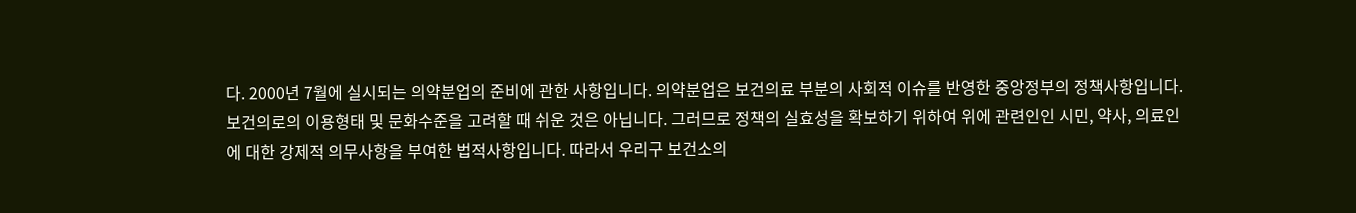다. 2000년 7월에 실시되는 의약분업의 준비에 관한 사항입니다. 의약분업은 보건의료 부분의 사회적 이슈를 반영한 중앙정부의 정책사항입니다. 보건의로의 이용형태 및 문화수준을 고려할 때 쉬운 것은 아닙니다. 그러므로 정책의 실효성을 확보하기 위하여 위에 관련인인 시민, 약사, 의료인에 대한 강제적 의무사항을 부여한 법적사항입니다. 따라서 우리구 보건소의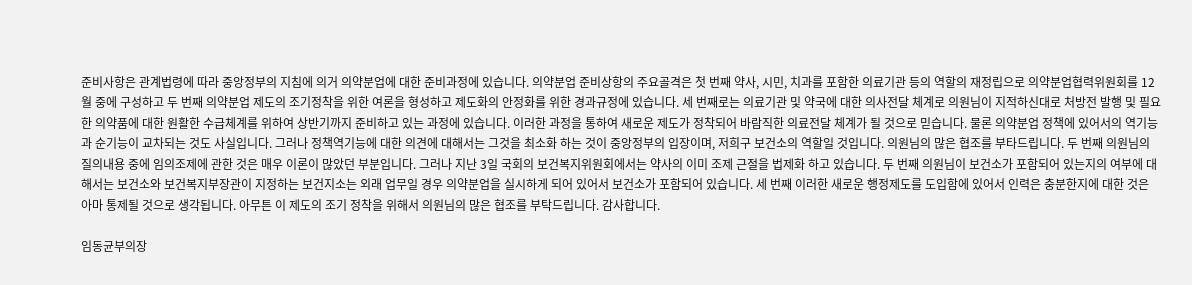준비사항은 관계법령에 따라 중앙정부의 지침에 의거 의약분업에 대한 준비과정에 있습니다. 의약분업 준비상항의 주요골격은 첫 번째 약사, 시민, 치과를 포함한 의료기관 등의 역할의 재정립으로 의약분업협력위원회를 12월 중에 구성하고 두 번째 의약분업 제도의 조기정착을 위한 여론을 형성하고 제도화의 안정화를 위한 경과규정에 있습니다. 세 번째로는 의료기관 및 약국에 대한 의사전달 체계로 의원님이 지적하신대로 처방전 발행 및 필요한 의약품에 대한 원활한 수급체계를 위하여 상반기까지 준비하고 있는 과정에 있습니다. 이러한 과정을 통하여 새로운 제도가 정착되어 바람직한 의료전달 체계가 될 것으로 믿습니다. 물론 의약분업 정책에 있어서의 역기능과 순기능이 교차되는 것도 사실입니다. 그러나 정책역기능에 대한 의견에 대해서는 그것을 최소화 하는 것이 중앙정부의 입장이며, 저희구 보건소의 역할일 것입니다. 의원님의 많은 협조를 부타드립니다. 두 번째 의원님의 질의내용 중에 임의조제에 관한 것은 매우 이론이 많았던 부분입니다. 그러나 지난 3일 국회의 보건복지위원회에서는 약사의 이미 조제 근절을 법제화 하고 있습니다. 두 번째 의원님이 보건소가 포함되어 있는지의 여부에 대해서는 보건소와 보건복지부장관이 지정하는 보건지소는 외래 업무일 경우 의약분업을 실시하게 되어 있어서 보건소가 포함되어 있습니다. 세 번째 이러한 새로운 행정제도를 도입함에 있어서 인력은 충분한지에 대한 것은 아마 통제될 것으로 생각됩니다. 아무튼 이 제도의 조기 정착을 위해서 의원님의 많은 협조를 부탁드립니다. 감사합니다.

임동균부의장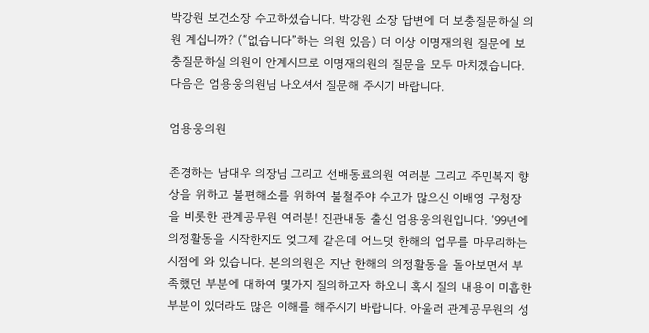박강원 보건소장 수고하셨습니다. 박강원 소장 답변에 더 보충질문하실 의원 계십니까? (“없습니다”하는 의원 있음) 더 이상 이명재의원 질문에 보충질문하실 의원이 안계시므로 이명재의원의 질문을 모두 마치겠습니다. 다음은 엄용웅의원님 나오셔서 질문해 주시기 바랍니다.

엄용웅의원

존경하는 남대우 의장님 그리고 선배동료의원 여러분 그리고 주민복지 향상을 위하고 불편해소를 위하여 불철주야 수고가 많으신 이배영 구청장을 비롯한 관계공무원 여러분! 진관내동 출신 엄용웅의원입니다. ‘99년에 의정활동을 시작한지도 엊그제 같은데 어느덧 한해의 업무를 마무리하는 시점에 와 있습니다. 본의의원은 지난 한해의 의정활동을 돌아보면서 부족했던 부분에 대하여 몇가지 질의하고자 하오니 혹시 질의 내용이 미흡한 부분이 있더라도 많은 이해를 해주시기 바랍니다. 아울러 관계공무원의 성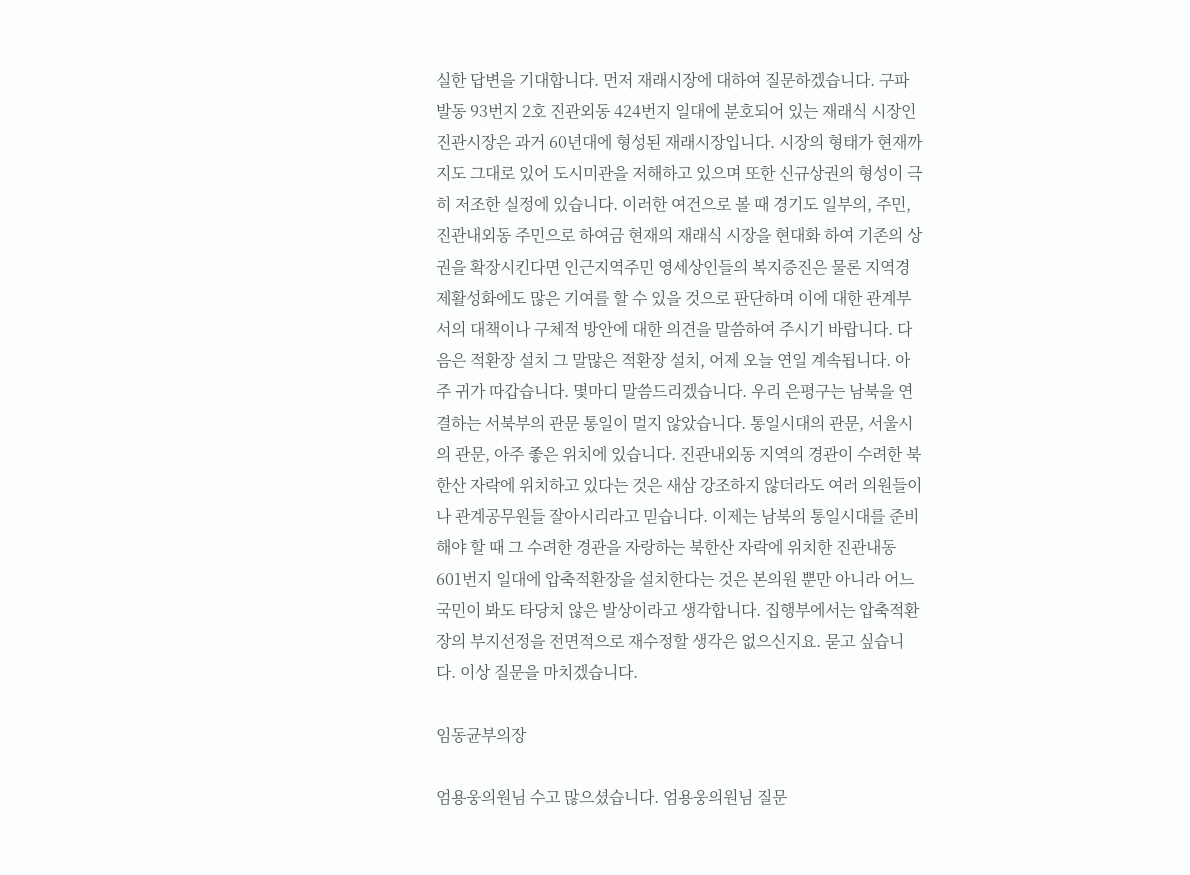실한 답변을 기대합니다. 먼저 재래시장에 대하여 질문하겠습니다. 구파발동 93번지 2호 진관외동 424번지 일대에 분호되어 있는 재래식 시장인 진관시장은 과거 60년대에 형성된 재래시장입니다. 시장의 형태가 현재까지도 그대로 있어 도시미관을 저해하고 있으며 또한 신규상권의 형성이 극히 저조한 실정에 있습니다. 이러한 여건으로 볼 때 경기도 일부의, 주민, 진관내외동 주민으로 하여금 현재의 재래식 시장을 현대화 하여 기존의 상권을 확장시킨다면 인근지역주민 영세상인들의 복지증진은 물론 지역경제활성화에도 많은 기여를 할 수 있을 것으로 판단하며 이에 대한 관계부서의 대책이나 구체적 방안에 대한 의견을 말씀하여 주시기 바랍니다. 다음은 적환장 설치 그 말많은 적환장 설치, 어제 오늘 연일 계속됩니다. 아주 귀가 따갑습니다. 몇마디 말씀드리겠습니다. 우리 은평구는 남북을 연결하는 서북부의 관문 통일이 멀지 않았습니다. 통일시대의 관문, 서울시의 관문, 아주 좋은 위치에 있습니다. 진관내외동 지역의 경관이 수려한 북한산 자락에 위치하고 있다는 것은 새삼 강조하지 않더라도 여러 의원들이나 관계공무원들 잘아시리라고 믿습니다. 이제는 남북의 통일시대를 준비해야 할 때 그 수려한 경관을 자랑하는 북한산 자락에 위치한 진관내동 601번지 일대에 압축적환장을 설치한다는 것은 본의원 뿐만 아니라 어느 국민이 봐도 타당치 않은 발상이라고 생각합니다. 집행부에서는 압축적환장의 부지선정을 전면적으로 재수정할 생각은 없으신지요. 묻고 싶습니다. 이상 질문을 마치겠습니다.

임동균부의장

엄용웅의원님 수고 많으셨습니다. 엄용웅의원님 질문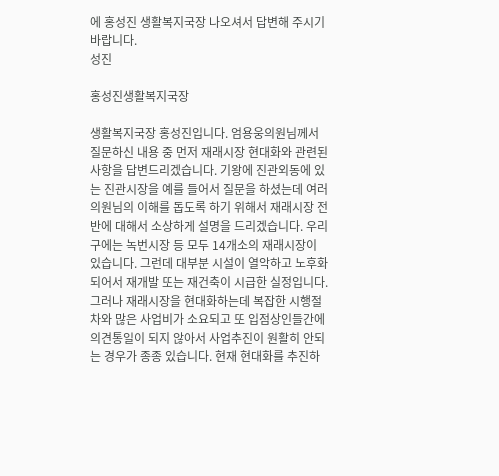에 홍성진 생활복지국장 나오셔서 답변해 주시기 바랍니다.
성진

홍성진생활복지국장

생활복지국장 홍성진입니다. 엄용웅의원님께서 질문하신 내용 중 먼저 재래시장 현대화와 관련된 사항을 답변드리겠습니다. 기왕에 진관외동에 있는 진관시장을 예를 들어서 질문을 하셨는데 여러 의원님의 이해를 돕도록 하기 위해서 재래시장 전반에 대해서 소상하게 설명을 드리겠습니다. 우리구에는 녹번시장 등 모두 14개소의 재래시장이 있습니다. 그런데 대부분 시설이 열악하고 노후화 되어서 재개발 또는 재건축이 시급한 실정입니다. 그러나 재래시장을 현대화하는데 복잡한 시행절차와 많은 사업비가 소요되고 또 입점상인들간에 의견통일이 되지 않아서 사업추진이 원활히 안되는 경우가 종종 있습니다. 현재 현대화를 추진하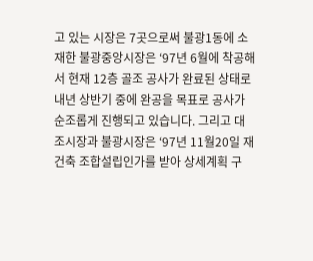고 있는 시장은 7곳으로써 불광1동에 소재한 불광중앙시장은 ‘97년 6월에 착공해서 현재 12층 골조 공사가 완료된 상태로 내년 상반기 중에 완공을 목표로 공사가 순조롭게 진행되고 있습니다. 그리고 대조시장과 불광시장은 ‘97년 11월20일 재건축 조합설립인가를 받아 상세계획 구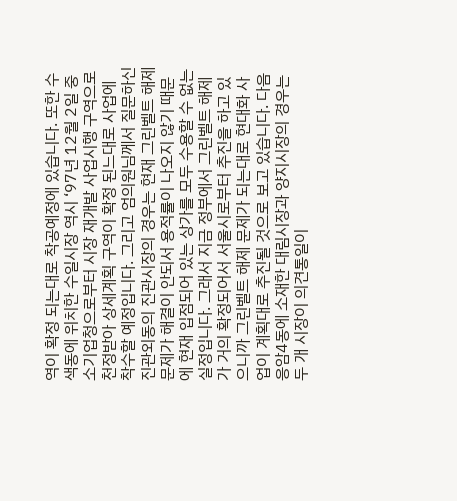역이 확정 되는대로 착공예정에 있습니다. 또한 수색동에 위치한 수일시장 역시 ‘97년 12월 2일 중소기업청으로부터 시장 재개발 사업시행 구역으로 천정받아 상세계획 구역이 확정 된느대로 사업에 착수할 예정입니다. 그리고 엄의원님께서 질문하신 진관외동의 진관시장의 경우는 현재 그린벨트 해제문제가 해결이 안되서 용적률이 나오지 않기 때문에 현재 입점되어 있는 상가를 모두 수용할 수 없는 실정입니다. 그래서 지금 정부에서 그린벨트 해제가 거의 확정되어서 서울시로부터 추진을 하고 있으니까 그린벨트 해제 문제가 되는대로 현대화 사업이 계획대로 추진될 것으로 보고 있습니다. 다음 응암4동에 소재한 대림시장과 양지시장의 경우는 두 개 시장이 의견통일이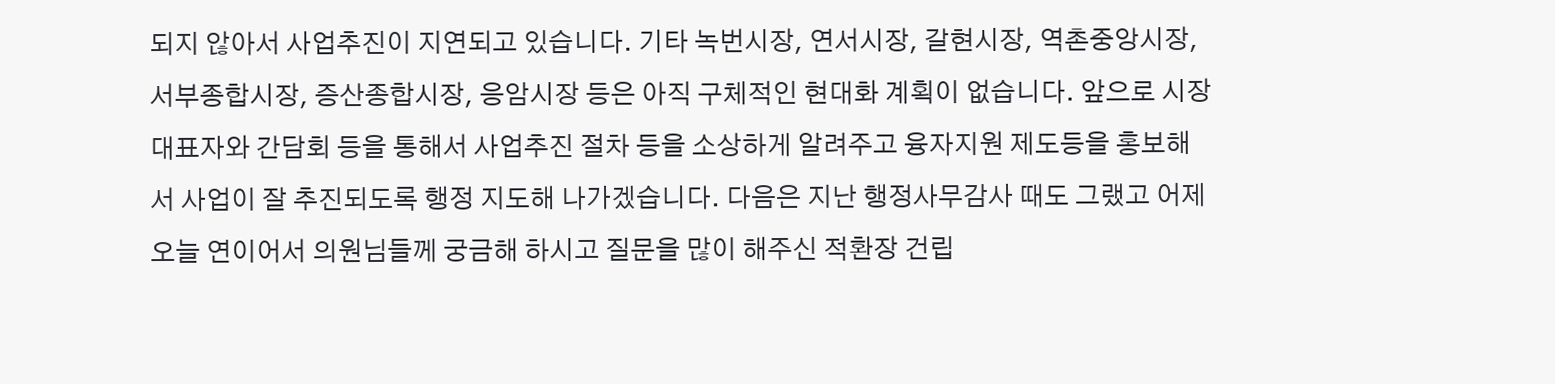되지 않아서 사업추진이 지연되고 있습니다. 기타 녹번시장, 연서시장, 갈현시장, 역촌중앙시장, 서부종합시장, 증산종합시장, 응암시장 등은 아직 구체적인 현대화 계획이 없습니다. 앞으로 시장대표자와 간담회 등을 통해서 사업추진 절차 등을 소상하게 알려주고 융자지원 제도등을 홍보해서 사업이 잘 추진되도록 행정 지도해 나가겠습니다. 다음은 지난 행정사무감사 때도 그랬고 어제 오늘 연이어서 의원님들께 궁금해 하시고 질문을 많이 해주신 적환장 건립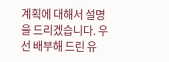계획에 대해서 설명을 드리겠습니다. 우선 배부해 드린 유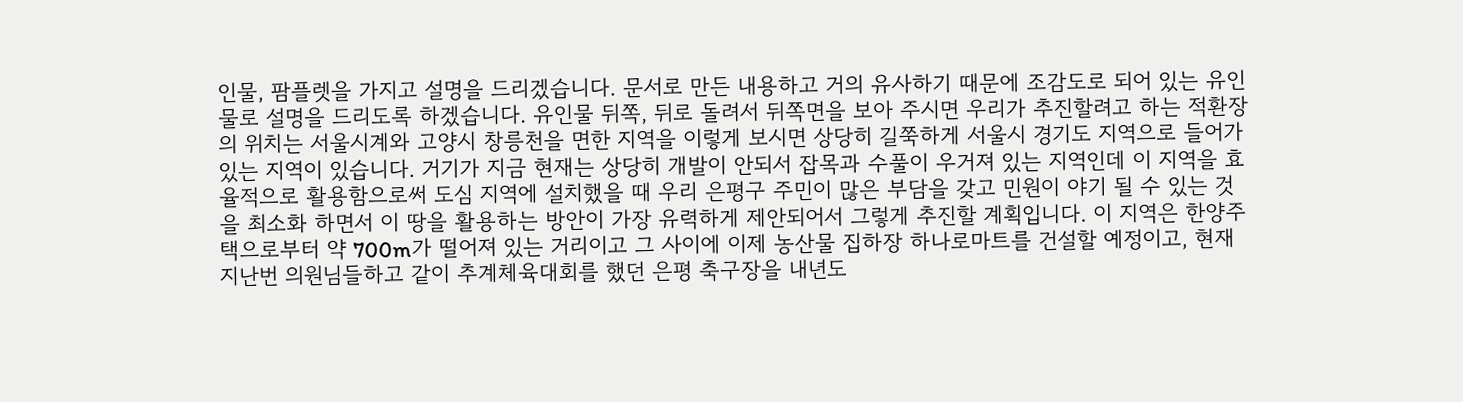인물, 팜플렛을 가지고 설명을 드리겠습니다. 문서로 만든 내용하고 거의 유사하기 때문에 조감도로 되어 있는 유인물로 설명을 드리도록 하겠습니다. 유인물 뒤쪽, 뒤로 돌려서 뒤쪽면을 보아 주시면 우리가 추진할려고 하는 적환장의 위치는 서울시계와 고양시 창릉천을 면한 지역을 이렇게 보시면 상당히 길쭉하게 서울시 경기도 지역으로 들어가 있는 지역이 있습니다. 거기가 지금 현재는 상당히 개발이 안되서 잡목과 수풀이 우거져 있는 지역인데 이 지역을 효율적으로 활용함으로써 도심 지역에 설치했을 때 우리 은평구 주민이 많은 부담을 갖고 민원이 야기 될 수 있는 것을 최소화 하면서 이 땅을 활용하는 방안이 가장 유력하게 제안되어서 그렇게 추진할 계획입니다. 이 지역은 한양주택으로부터 약 700m가 떨어져 있는 거리이고 그 사이에 이제 농산물 집하장 하나로마트를 건설할 예정이고, 현재 지난번 의원님들하고 같이 추계체육대회를 했던 은평 축구장을 내년도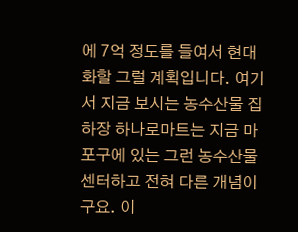에 7억 정도를 들여서 현대화할 그럴 계획입니다. 여기서 지금 보시는 농수산물 집하장 하나로마트는 지금 마포구에 있는 그런 농수산물 센터하고 전혀 다른 개념이구요. 이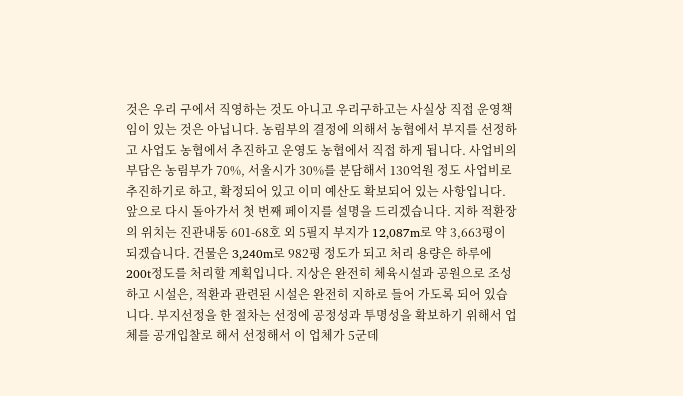것은 우리 구에서 직영하는 것도 아니고 우리구하고는 사실상 직접 운영책임이 있는 것은 아닙니다. 농림부의 결정에 의해서 농협에서 부지를 선정하고 사업도 농협에서 추진하고 운영도 농협에서 직접 하게 됩니다. 사업비의 부담은 농림부가 70%, 서울시가 30%를 분담해서 130억원 정도 사업비로 추진하기로 하고, 확정되어 있고 이미 예산도 확보되어 있는 사항입니다. 앞으로 다시 돌아가서 첫 번째 페이지를 설명을 드리겠습니다. 지하 적환장의 위치는 진관내동 601-68호 외 5필지 부지가 12,087m로 약 3,663평이 되겠습니다. 건물은 3,240m로 982평 정도가 되고 처리 용량은 하루에 200t정도를 처리할 계획입니다. 지상은 완전히 체육시설과 공원으로 조성하고 시설은, 적환과 관련된 시설은 완전히 지하로 들어 가도록 되어 있습니다. 부지선정을 한 절차는 선정에 공정성과 투명성을 확보하기 위해서 업체를 공개입찰로 해서 선정해서 이 업체가 5군데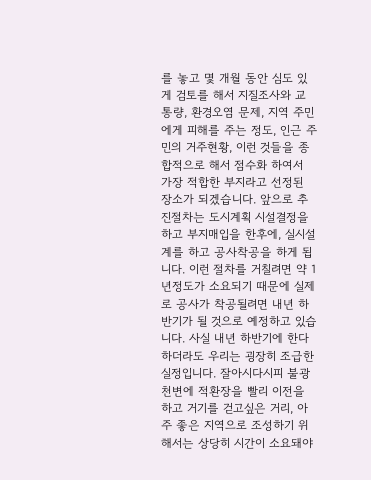를 놓고 몇 개월 동안 심도 있게 검토를 해서 지질조사와 교통량, 환경오염 문제, 지역 주민에게 피해를 주는 정도, 인근 주민의 거주현황, 이런 것들을 종합적으로 해서 점수화 하여서 가장 적합한 부지라고 선정된 장소가 되겠습니다. 앞으로 추진절차는 도시계획 시설결정을 하고 부지매입을 한후에, 실시설계를 하고 공사착공을 하게 됩니다. 이런 절차를 거칠려면 약 1년정도가 소요되기 때문에 실제로 공사가 착공될려면 내년 하반기가 될 것으로 예정하고 있습니다. 사실 내년 하반기에 한다 하더라도 우리는 굉장히 조급한 실정입니다. 잘아시다시피 불광천변에 적환장을 빨리 이전을 하고 거기를 걷고싶은 거리, 아주 좋은 지역으로 조성하기 위해서는 상당히 시간이 소요돼야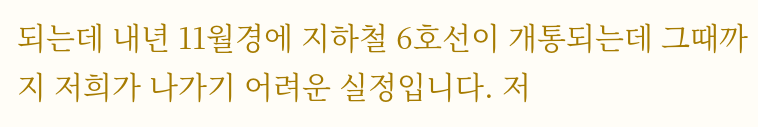되는데 내년 11월경에 지하철 6호선이 개통되는데 그때까지 저희가 나가기 어려운 실정입니다. 저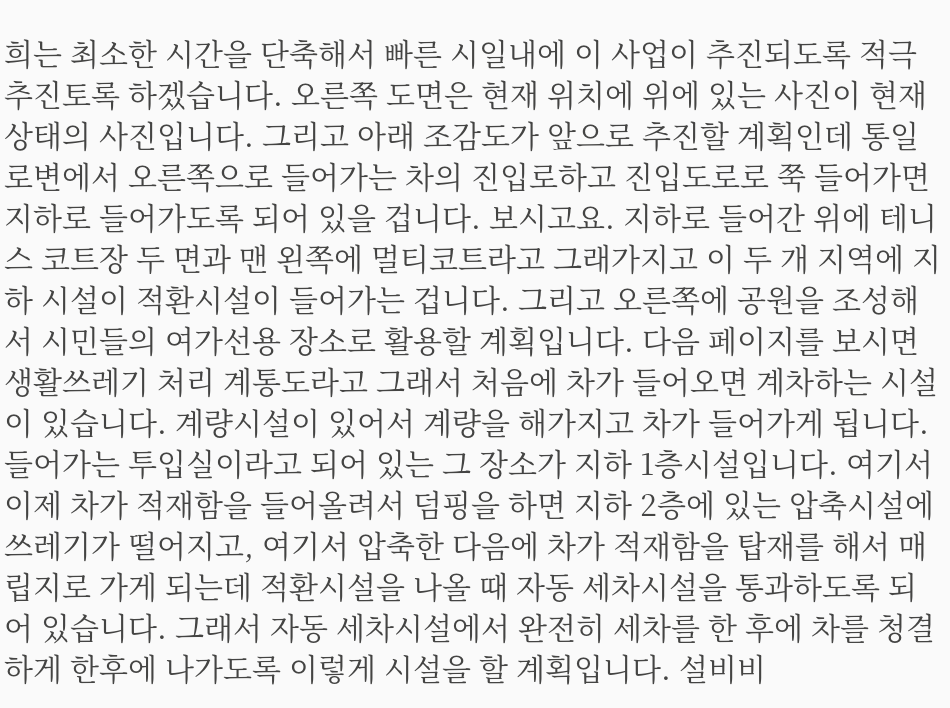희는 최소한 시간을 단축해서 빠른 시일내에 이 사업이 추진되도록 적극 추진토록 하겠습니다. 오른쪽 도면은 현재 위치에 위에 있는 사진이 현재 상태의 사진입니다. 그리고 아래 조감도가 앞으로 추진할 계획인데 통일로변에서 오른쪽으로 들어가는 차의 진입로하고 진입도로로 쭉 들어가면 지하로 들어가도록 되어 있을 겁니다. 보시고요. 지하로 들어간 위에 테니스 코트장 두 면과 맨 왼쪽에 멀티코트라고 그래가지고 이 두 개 지역에 지하 시설이 적환시설이 들어가는 겁니다. 그리고 오른쪽에 공원을 조성해서 시민들의 여가선용 장소로 활용할 계획입니다. 다음 페이지를 보시면 생활쓰레기 처리 계통도라고 그래서 처음에 차가 들어오면 계차하는 시설이 있습니다. 계량시설이 있어서 계량을 해가지고 차가 들어가게 됩니다. 들어가는 투입실이라고 되어 있는 그 장소가 지하 1층시설입니다. 여기서 이제 차가 적재함을 들어올려서 덤핑을 하면 지하 2층에 있는 압축시설에 쓰레기가 떨어지고, 여기서 압축한 다음에 차가 적재함을 탑재를 해서 매립지로 가게 되는데 적환시설을 나올 때 자동 세차시설을 통과하도록 되어 있습니다. 그래서 자동 세차시설에서 완전히 세차를 한 후에 차를 청결하게 한후에 나가도록 이렇게 시설을 할 계획입니다. 설비비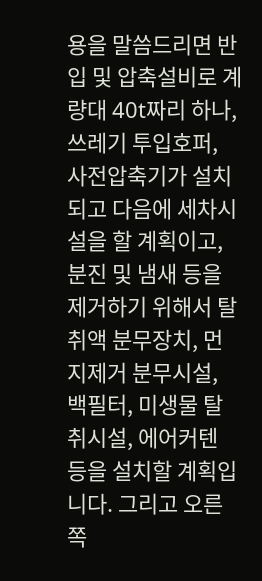용을 말씀드리면 반입 및 압축설비로 계량대 40t짜리 하나, 쓰레기 투입호퍼, 사전압축기가 설치되고 다음에 세차시설을 할 계획이고, 분진 및 냄새 등을 제거하기 위해서 탈취액 분무장치, 먼지제거 분무시설, 백필터, 미생물 탈취시설, 에어커텐 등을 설치할 계획입니다. 그리고 오른쪽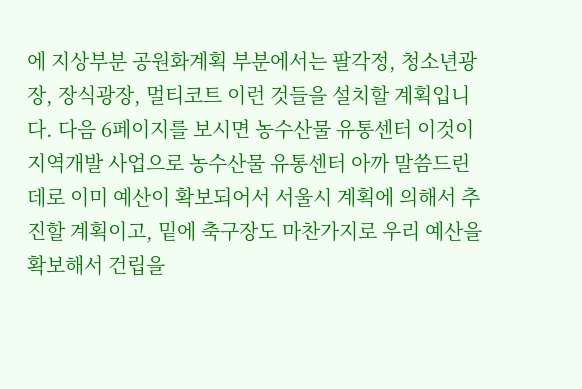에 지상부분 공원화계획 부분에서는 팔각정, 청소년광장, 장식광장, 멀티코트 이런 것들을 설치할 계획입니다. 다음 6페이지를 보시면 농수산물 유통센터 이것이 지역개발 사업으로 농수산물 유통센터 아까 말씀드린데로 이미 예산이 확보되어서 서울시 계획에 의해서 추진할 계획이고, 밑에 축구장도 마찬가지로 우리 예산을 확보해서 건립을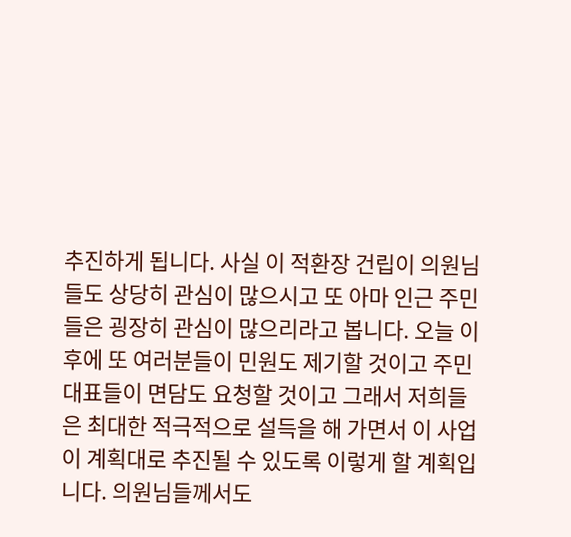추진하게 됩니다. 사실 이 적환장 건립이 의원님들도 상당히 관심이 많으시고 또 아마 인근 주민들은 굉장히 관심이 많으리라고 봅니다. 오늘 이후에 또 여러분들이 민원도 제기할 것이고 주민대표들이 면담도 요청할 것이고 그래서 저희들은 최대한 적극적으로 설득을 해 가면서 이 사업이 계획대로 추진될 수 있도록 이렇게 할 계획입니다. 의원님들께서도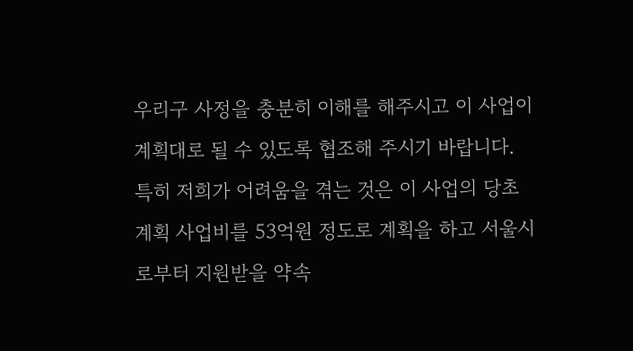우리구 사정을 충분히 이해를 해주시고 이 사업이 계획대로 될 수 있도록 협조해 주시기 바랍니다. 특히 저희가 어려움을 겪는 것은 이 사업의 당초 계획 사업비를 53억원 정도로 계획을 하고 서울시로부터 지원받을 약속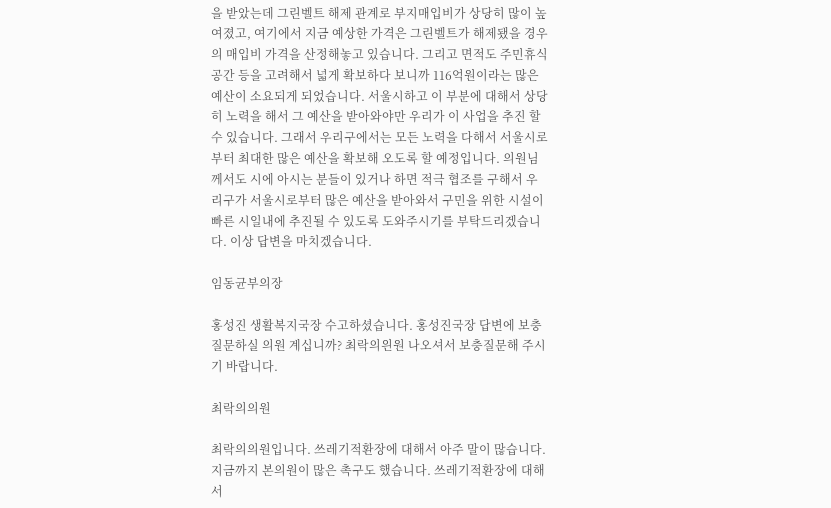을 받았는데 그린벨트 해제 관계로 부지매입비가 상당히 많이 높여졌고, 여기에서 지금 예상한 가격은 그린벨트가 해제됐을 경우의 매입비 가격을 산정해놓고 있습니다. 그리고 면적도 주민휴식공간 등을 고려해서 넓게 확보하다 보니까 116억원이라는 많은 예산이 소요되게 되었습니다. 서울시하고 이 부분에 대해서 상당히 노력을 해서 그 예산을 받아와야만 우리가 이 사업을 추진 할 수 있습니다. 그래서 우리구에서는 모든 노력을 다해서 서울시로부터 최대한 많은 예산을 확보해 오도록 할 예정입니다. 의원님께서도 시에 아시는 분들이 있거나 하면 적극 협조를 구해서 우리구가 서울시로부터 많은 예산을 받아와서 구민을 위한 시설이 빠른 시일내에 추진될 수 있도록 도와주시기를 부탁드리겠습니다. 이상 답변을 마치겠습니다.

임동균부의장

홍성진 생활복지국장 수고하셨습니다. 홍성진국장 답변에 보충질문하실 의원 계십니까? 최락의읜원 나오셔서 보충질문해 주시기 바랍니다.

최락의의원

최락의의원입니다. 쓰레기적환장에 대해서 아주 말이 많습니다. 지금까지 본의원이 많은 촉구도 했습니다. 쓰레기적환장에 대해서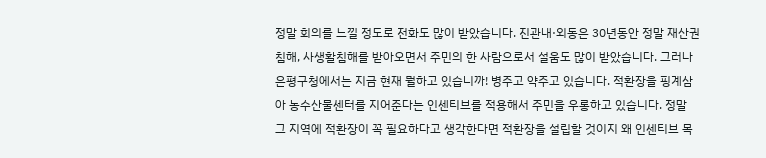정말 회의를 느낄 정도로 전화도 많이 받았습니다. 진관내·외동은 30년동안 정말 재산권침해, 사생활침해를 받아오면서 주민의 한 사람으로서 설움도 많이 받았습니다. 그러나 은평구청에서는 지금 현재 뭘하고 있습니까! 병주고 약주고 있습니다. 적환장을 핑계삼아 농수산물센터를 지어준다는 인센티브를 적용해서 주민을 우롱하고 있습니다. 정말 그 지역에 적환장이 꼭 필요하다고 생각한다면 적환장을 설립할 것이지 왜 인센티브 목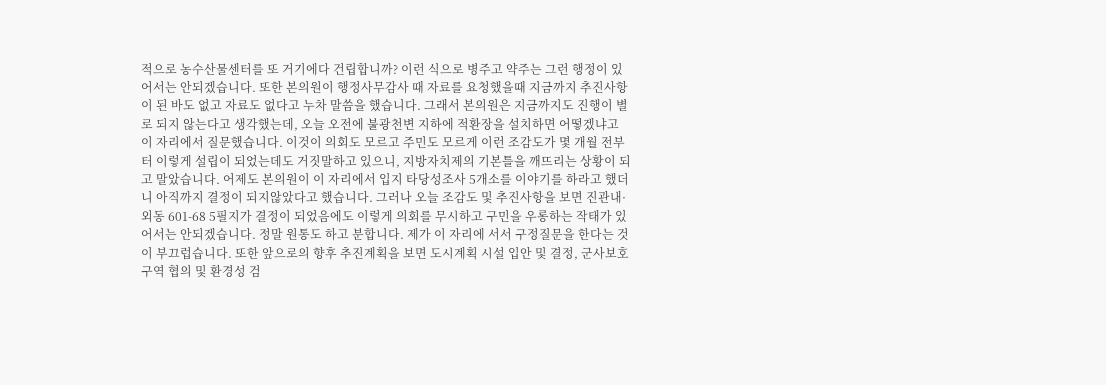적으로 농수산물센터를 또 거기에다 건립합니까? 이런 식으로 병주고 약주는 그런 행정이 있어서는 안되겠습니다. 또한 본의원이 행정사무감사 때 자료를 요청했을때 지금까지 추진사항이 된 바도 없고 자료도 없다고 누차 말씀을 했습니다. 그래서 본의원은 지금까지도 진행이 별로 되지 않는다고 생각했는데, 오늘 오전에 불광천변 지하에 적환장을 설치하면 어떻겠냐고 이 자리에서 질문했습니다. 이것이 의회도 모르고 주민도 모르게 이런 조감도가 몇 개월 전부터 이렇게 설립이 되었는데도 거짓말하고 있으니, 지방자치제의 기본틀을 깨뜨리는 상황이 되고 말았습니다. 어제도 본의원이 이 자리에서 입지 타당성조사 5개소를 이야기를 하라고 했더니 아직까지 결정이 되지않았다고 했습니다. 그러나 오늘 조감도 및 추진사항을 보면 진관내·외동 601-68 5필지가 결정이 되었음에도 이렇게 의회를 무시하고 구민을 우롱하는 작태가 있어서는 안되겠습니다. 정말 원통도 하고 분합니다. 제가 이 자리에 서서 구정질문을 한다는 것이 부끄럽습니다. 또한 앞으로의 향후 추진계획을 보면 도시계획 시설 입안 및 결정, 군사보호구역 협의 및 환경성 검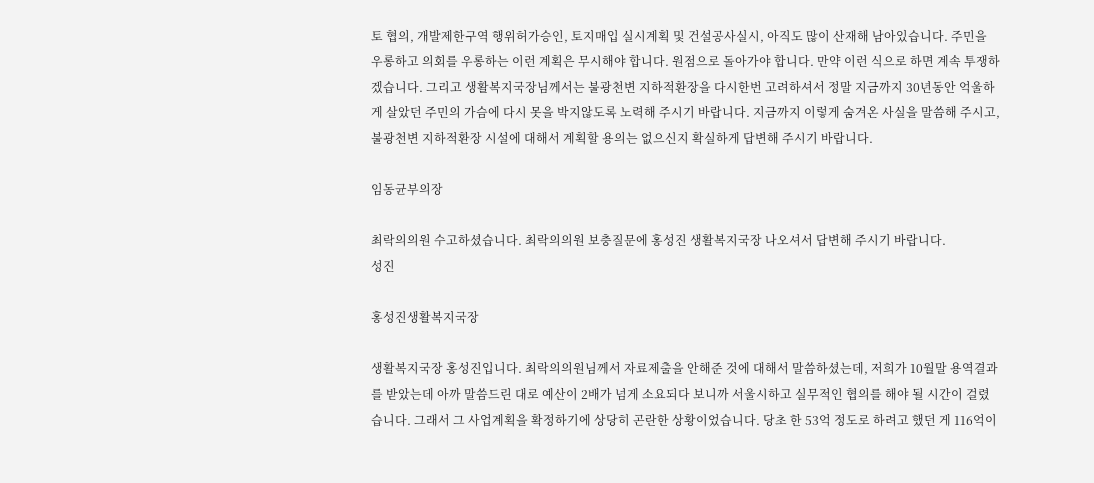토 협의, 개발제한구역 행위허가승인, 토지매입 실시계획 및 건설공사실시, 아직도 많이 산재해 남아있습니다. 주민을 우롱하고 의회를 우롱하는 이런 계획은 무시해야 합니다. 원점으로 돌아가야 합니다. 만약 이런 식으로 하면 계속 투쟁하겠습니다. 그리고 생활복지국장님께서는 불광천변 지하적환장을 다시한번 고려하셔서 정말 지금까지 30년동안 억울하게 살았던 주민의 가슴에 다시 못을 박지않도록 노력해 주시기 바랍니다. 지금까지 이렇게 숨겨온 사실을 말씀해 주시고, 불광천변 지하적환장 시설에 대해서 계획할 용의는 없으신지 확실하게 답변해 주시기 바랍니다.

임동균부의장

최락의의원 수고하셨습니다. 최락의의원 보충질문에 홍성진 생활복지국장 나오셔서 답변해 주시기 바랍니다.
성진

홍성진생활복지국장

생활복지국장 홍성진입니다. 최락의의원님께서 자료제출을 안해준 것에 대해서 말씀하셨는데, 저희가 10월말 용역결과를 받았는데 아까 말씀드린 대로 예산이 2배가 넘게 소요되다 보니까 서울시하고 실무적인 협의를 해야 될 시간이 걸렸습니다. 그래서 그 사업계획을 확정하기에 상당히 곤란한 상황이었습니다. 당초 한 53억 정도로 하려고 했던 게 116억이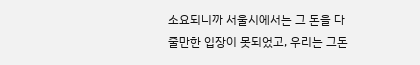소요되니까 서울시에서는 그 돈을 다 줄만한 입장이 못되었고, 우리는 그돈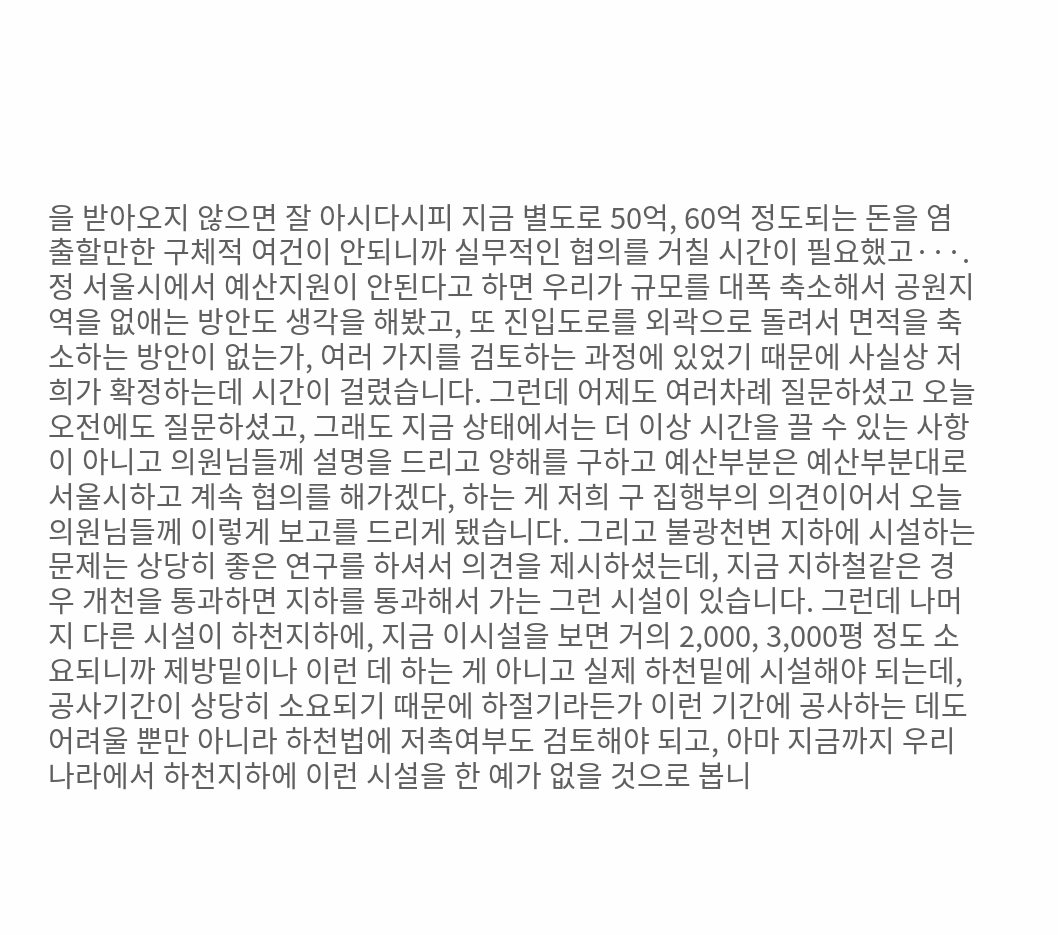을 받아오지 않으면 잘 아시다시피 지금 별도로 50억, 60억 정도되는 돈을 염출할만한 구체적 여건이 안되니까 실무적인 협의를 거칠 시간이 필요했고···. 정 서울시에서 예산지원이 안된다고 하면 우리가 규모를 대폭 축소해서 공원지역을 없애는 방안도 생각을 해봤고, 또 진입도로를 외곽으로 돌려서 면적을 축소하는 방안이 없는가, 여러 가지를 검토하는 과정에 있었기 때문에 사실상 저희가 확정하는데 시간이 걸렸습니다. 그런데 어제도 여러차례 질문하셨고 오늘 오전에도 질문하셨고, 그래도 지금 상태에서는 더 이상 시간을 끌 수 있는 사항이 아니고 의원님들께 설명을 드리고 양해를 구하고 예산부분은 예산부분대로 서울시하고 계속 협의를 해가겠다, 하는 게 저희 구 집행부의 의견이어서 오늘 의원님들께 이렇게 보고를 드리게 됐습니다. 그리고 불광천변 지하에 시설하는 문제는 상당히 좋은 연구를 하셔서 의견을 제시하셨는데, 지금 지하철같은 경우 개천을 통과하면 지하를 통과해서 가는 그런 시설이 있습니다. 그런데 나머지 다른 시설이 하천지하에, 지금 이시설을 보면 거의 2,000, 3,000평 정도 소요되니까 제방밑이나 이런 데 하는 게 아니고 실제 하천밑에 시설해야 되는데, 공사기간이 상당히 소요되기 때문에 하절기라든가 이런 기간에 공사하는 데도 어려울 뿐만 아니라 하천법에 저촉여부도 검토해야 되고, 아마 지금까지 우리나라에서 하천지하에 이런 시설을 한 예가 없을 것으로 봅니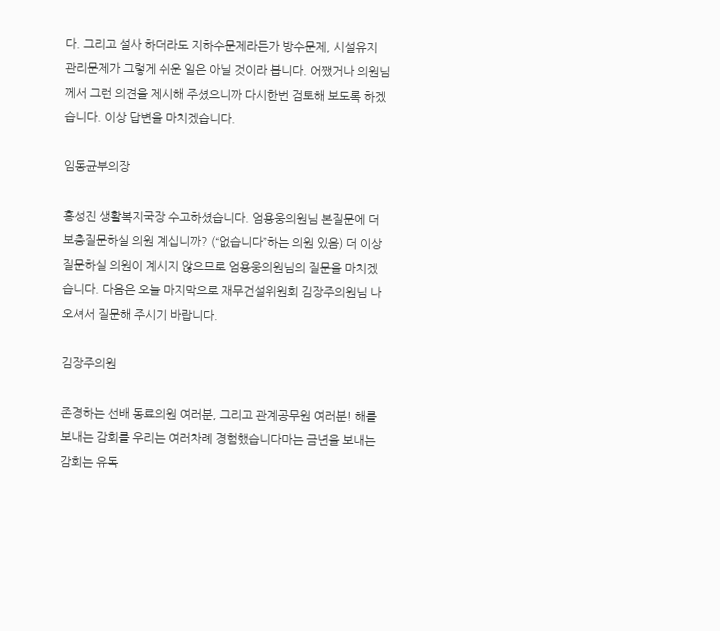다. 그리고 설사 하더라도 지하수문제라든가 방수문제, 시설유지 관리문제가 그렇게 쉬운 일은 아닐 것이라 봅니다. 어쨌거나 의원님께서 그런 의견을 제시해 주셨으니까 다시한번 검토해 보도록 하겠습니다. 이상 답변을 마치겠습니다.

임동균부의장

홍성진 생활복지국장 수고하셨습니다. 엄용웅의원님 본질문에 더 보충질문하실 의원 계십니까? (“없습니다”하는 의원 있음) 더 이상 질문하실 의원이 계시지 않으므로 엄용웅의원님의 질문을 마치겠습니다. 다음은 오늘 마지막으로 재무건설위원회 김장주의원님 나오셔서 질문해 주시기 바랍니다.

김장주의원

존경하는 선배 동료의원 여러분, 그리고 관계공무원 여러분! 해를 보내는 감회를 우리는 여러차례 경험했습니다마는 금년을 보내는 감회는 유독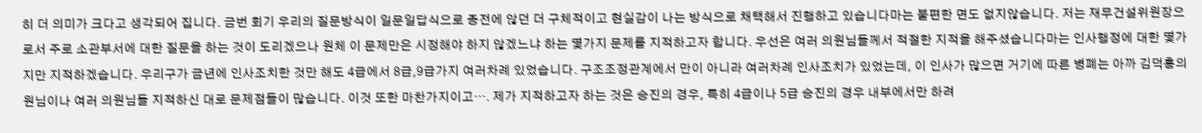히 더 의미가 크다고 생각되어 집니다. 금번 회기 우리의 질문방식이 일문일답식으로 종전에 않던 더 구체적이고 현실감이 나는 방식으로 채택해서 진행하고 있습니다마는 불편한 면도 없지않습니다. 저는 재무건설위원장으로서 주로 소관부서에 대한 질문을 하는 것이 도리겠으나 원체 이 문제만은 시정해야 하지 않겠느냐 하는 몇가지 문제를 지적하고자 합니다. 우선은 여러 의원님들께서 적절한 지적을 해주셨습니다마는 인사행정에 대한 몇가지만 지적하겠습니다. 우리구가 금년에 인사조치한 것만 해도 4급에서 8급,9급가지 여러차례 있었습니다. 구조조정관계에서 만이 아니라 여러차례 인사조치가 있었는데, 이 인사가 많으면 거기에 따른 병폐는 아까 김덕홍의원님이나 여러 의원님들 지적하신 대로 문제점들이 많습니다. 이것 또한 마찬가지이고···. 제가 지적하고자 하는 것은 승진의 경우, 특히 4급이나 5급 승진의 경우 내부에서만 하려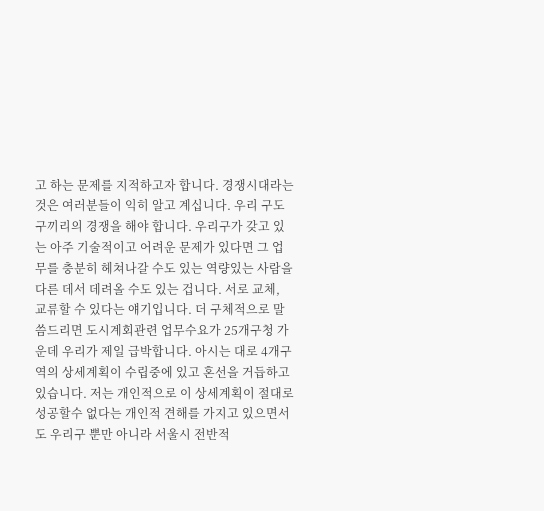고 하는 문제를 지적하고자 합니다. 경쟁시대라는 것은 여러분들이 익히 알고 계십니다. 우리 구도 구끼리의 경쟁을 해야 합니다. 우리구가 갖고 있는 아주 기술적이고 어려운 문제가 있다면 그 업무를 충분히 헤쳐나갈 수도 있는 역량있는 사람을 다른 데서 데려올 수도 있는 겁니다. 서로 교체, 교류할 수 있다는 얘기입니다. 더 구체적으로 말씀드리면 도시계회관련 업무수요가 25개구청 가운데 우리가 제일 급박합니다. 아시는 대로 4개구역의 상세계획이 수립중에 있고 혼선을 거듭하고 있습니다. 저는 개인적으로 이 상세계획이 절대로 성공할수 없다는 개인적 견해를 가지고 있으면서도 우리구 뿐만 아니라 서울시 전반적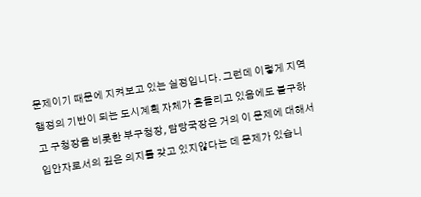문제이기 때문에 지켜보고 있는 실정입니다. 그런데 이렇게 지역행정의 기반이 되는 도시계획 자체가 흔들리고 있음에도 불구하고 구청장을 비롯한 부구청장, 담당국장은 거의 이 문제에 대해서 입안자로서의 깊은 의지를 갖고 있지않다는 데 문제가 있습니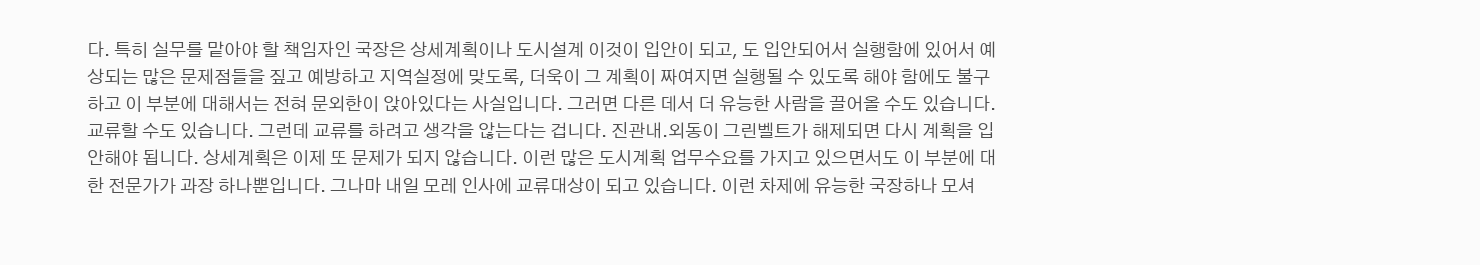다. 특히 실무를 맡아야 할 책임자인 국장은 상세계획이나 도시설계 이것이 입안이 되고, 도 입안되어서 실행함에 있어서 예상되는 많은 문제점들을 짚고 예방하고 지역실정에 맞도록, 더욱이 그 계획이 짜여지면 실행될 수 있도록 해야 함에도 불구하고 이 부분에 대해서는 전혀 문외한이 앉아있다는 사실입니다. 그러면 다른 데서 더 유능한 사람을 끌어올 수도 있습니다. 교류할 수도 있습니다. 그런데 교류를 하려고 생각을 않는다는 겁니다. 진관내.외동이 그린벨트가 해제되면 다시 계획을 입안해야 됩니다. 상세계획은 이제 또 문제가 되지 않습니다. 이런 많은 도시계획 업무수요를 가지고 있으면서도 이 부분에 대한 전문가가 과장 하나뿐입니다. 그나마 내일 모레 인사에 교류대상이 되고 있습니다. 이런 차제에 유능한 국장하나 모셔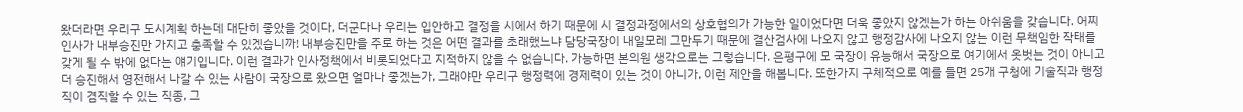왔더라면 우리구 도시계획 하는데 대단히 좋았을 것이다, 더군다나 우리는 입안하고 결정을 시에서 하기 때문에 시 결정과정에서의 상호협의가 가능한 일이었다면 더욱 좋았지 않겠는가 하는 아쉬움을 갖습니다. 어찌 인사가 내부승진만 가지고 충족할 수 있겠습니까! 내부승진만을 주로 하는 것은 어떤 결과를 초래했느냐 담당국장이 내일모레 그만두기 때문에 결산검사에 나오지 않고 행정감사에 나오지 않는 이런 무책임한 작태를 갖게 될 수 밖에 없다는 얘기입니다. 이런 결과가 인사정책에서 비롯되었다고 지적하지 않을 수 없습니다. 가능하면 본의원 생각으로는 그렇습니다. 은평구에 모 국장이 유능해서 국장으로 여기에서 옷벗는 것이 아니고 더 승진해서 영전해서 나갈 수 있는 사람이 국장으로 왔으면 얼마나 좋겠는가, 그래야만 우리구 행정력에 경제력이 있는 것이 아니가, 이런 제안을 해봅니다. 또한가지 구체적으로 예를 들면 25개 구청에 기술직과 행정직이 겸직할 수 있는 직종, 그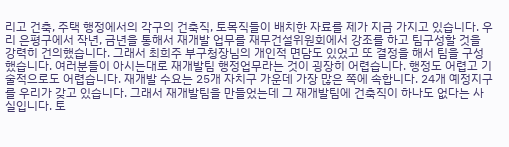리고 건축, 주택 행정에서의 각구의 건축직, 토목직들이 배치한 자료를 제가 지금 가지고 있습니다. 우리 은평구에서 작년, 금년을 통해서 재개발 업무를 재무건설위원회에서 강조를 하고 팀구성할 것을 강력히 건의했습니다. 그래서 최희주 부구청장님의 개인적 면담도 있었고 또 결정을 해서 팀을 구성했습니다. 여러분들이 아시는대로 재개발팀 행정업무라는 것이 굉장히 어렵습니다. 행정도 어렵고 기술적으로도 어렵습니다. 재개발 수요는 25개 자치구 가운데 가장 많은 쪽에 속합니다. 24개 예정지구를 우리가 갖고 있습니다. 그래서 재개발팀을 만들었는데 그 재개발팀에 건축직이 하나도 없다는 사실입니다. 토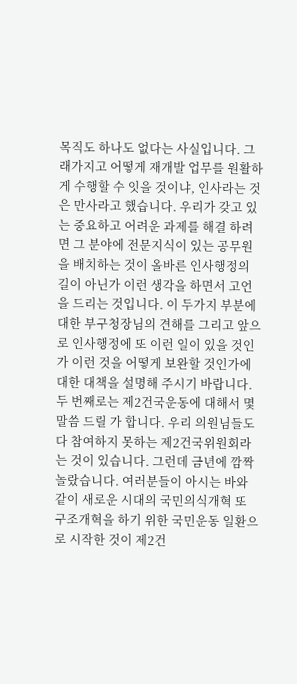목직도 하나도 없다는 사실입니다. 그래가지고 어떻게 재개발 업무를 원활하게 수행할 수 잇을 것이냐, 인사라는 것은 만사라고 했습니다. 우리가 갖고 있는 중요하고 어려운 과제를 해결 하려면 그 분야에 전문지식이 있는 공무원을 배치하는 것이 올바른 인사행정의 길이 아닌가 이런 생각을 하면서 고언을 드리는 것입니다. 이 두가지 부분에 대한 부구청장님의 견해를 그리고 앞으로 인사행정에 또 이런 일이 있을 것인가 이런 것을 어떻게 보완할 것인가에 대한 대책을 설명해 주시기 바랍니다. 두 번째로는 제2건국운동에 대해서 몇말씀 드릴 가 합니다. 우리 의원님들도 다 참여하지 못하는 제2건국위원회라는 것이 있습니다. 그런데 금년에 깜짝 놀랐습니다. 여러분들이 아시는 바와같이 새로운 시대의 국민의식개혁 또 구조개혁을 하기 위한 국민운동 일환으로 시작한 것이 제2건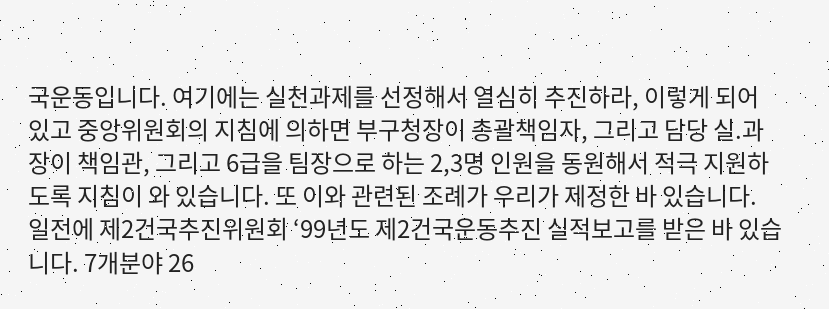국운동입니다. 여기에는 실천과제를 선정해서 열심히 추진하라, 이렇게 되어 있고 중앙위원회의 지침에 의하면 부구청장이 총괄책임자, 그리고 담당 실.과장이 책임관, 그리고 6급을 팀장으로 하는 2,3명 인원을 동원해서 적극 지원하도록 지침이 와 있습니다. 또 이와 관련된 조례가 우리가 제정한 바 있습니다. 일전에 제2건국추진위원회 ‘99년도 제2건국운동추진 실적보고를 받은 바 있습니다. 7개분야 26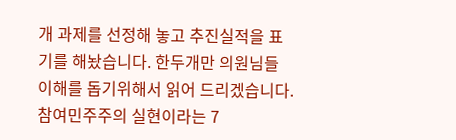개 과제를 선정해 놓고 추진실적을 표기를 해놨습니다. 한두개만 의원님들 이해를 돕기위해서 읽어 드리겠습니다. 참여민주주의 실현이라는 7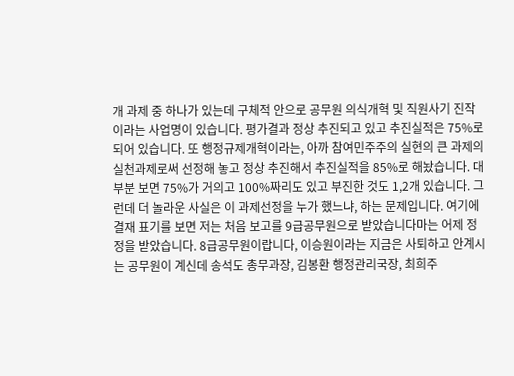개 과제 중 하나가 있는데 구체적 안으로 공무원 의식개혁 및 직원사기 진작이라는 사업명이 있습니다. 평가결과 정상 추진되고 있고 추진실적은 75%로 되어 있습니다. 또 행정규제개혁이라는, 아까 참여민주주의 실현의 큰 과제의 실천과제로써 선정해 놓고 정상 추진해서 추진실적을 85%로 해놨습니다. 대부분 보면 75%가 거의고 100%짜리도 있고 부진한 것도 1,2개 있습니다. 그런데 더 놀라운 사실은 이 과제선정을 누가 했느냐, 하는 문제입니다. 여기에 결재 표기를 보면 저는 처음 보고를 9급공무원으로 받았습니다마는 어제 정정을 받았습니다. 8급공무원이랍니다, 이승원이라는 지금은 사퇴하고 안계시는 공무원이 계신데 송석도 총무과장, 김봉환 행정관리국장, 최희주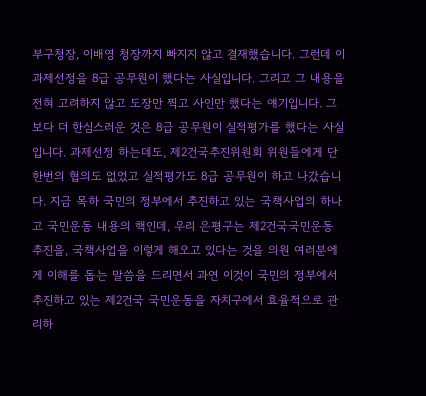부구청장, 이배영 청장까지 빠지지 않고 결재했습니다. 그런데 이 과제선정을 8급 공무원이 했다는 사실입니다. 그리고 그 내용을 전혀 고려하지 않고 도장만 찍고 사인만 했다는 얘기입니다. 그보다 더 한심스러운 것은 8급 공무원이 실적평가를 했다는 사실입니다. 과제선정 하는데도, 제2건국추진위원회 위원들에게 단한번의 협의도 없었고 실적평가도 8급 공무원이 하고 나갔습니다. 지금 목하 국민의 정부에서 추진하고 있는 국책사업의 하나고 국민운동 내용의 핵인데, 우리 은평구는 제2건국국민운동 추진을, 국책사업을 이렇게 해오고 있다는 것을 의원 여러분에게 이해를 돕는 말씀을 드리면서 과연 이것이 국민의 정부에서 추진하고 있는 제2건국 국민운동을 자치구에서 효율적으로 관리하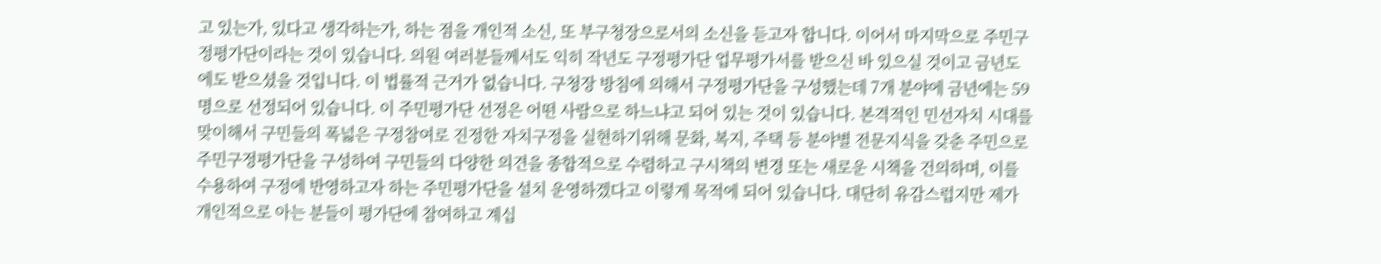고 있는가, 있다고 생각하는가, 하는 점을 개인적 소신, 또 부구청장으로서의 소신을 듣고자 합니다. 이어서 마지막으로 주민구정평가단이라는 것이 있습니다. 의원 여러분들께서도 익히 작년도 구정평가단 업무평가서를 받으신 바 있으실 것이고 금년도에도 받으셨을 것입니다. 이 법률적 근거가 없습니다. 구청장 방침에 의해서 구정평가단을 구성했는데 7개 분야에 금년에는 59명으로 선정되어 있습니다. 이 주민평가단 선정은 어떤 사람으로 하느냐고 되어 있는 것이 있습니다. 본격적인 민선자치 시대를 맞이해서 구민들의 폭넓은 구정참여로 진정한 자치구정을 실현하기위해 문화, 복지, 주택 등 분야별 전문지식을 갖춘 주민으로 주민구정평가단을 구성하여 구민들의 다양한 의견을 종합적으로 수렴하고 구시책의 변경 또는 새로운 시책을 건의하며, 이를 수용하여 구정에 반영하고자 하는 주민평가단을 설치 운영하겠다고 이렇게 목적에 되어 있습니다. 대단히 유감스럽지만 제가 개인적으로 아는 분들이 평가단에 참여하고 계십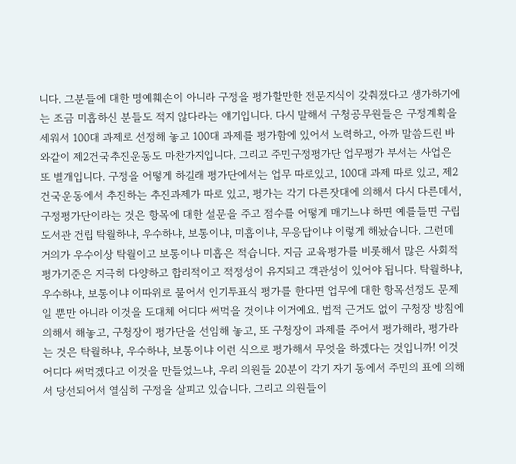니다. 그분들에 대한 명예훼손이 아니라 구정을 평가할만한 전문지식이 갖춰졌다고 생가하기에는 조금 미흡하신 분들도 적지 않다라는 얘기입니다. 다시 말해서 구청공무원들은 구정계획을 세워서 100대 과제로 선정해 놓고 100대 과제를 평가함에 있어서 노력하고, 아까 말씀드린 바와같이 제2건국추진운동도 마찬가지입니다. 그리고 주민구정평가단 업무평가 부서는 사업은 또 별개입니다. 구정을 어떻게 하길래 평가단에서는 업무 따로있고, 100대 과제 따로 있고, 제2건국운동에서 추진하는 추진과제가 따로 있고, 평가는 각기 다른잣대에 의해서 다시 다른데서, 구정평가단이라는 것은 항목에 대한 설문을 주고 점수를 어떻게 매기느냐 하면 예를들면 구립도서관 건립 탁월하냐, 우수하냐, 보통이냐, 미흡이냐, 무응답이냐 이렇게 해놨습니다. 그런데 거의가 우수이상 탁월이고 보통이나 미흡은 적습니다. 지금 교육평가를 비롯해서 많은 사회적 평가기준은 지극히 다양하고 합리적이고 적정성이 유지되고 객관성이 있어야 됩니다. 탁월하냐, 우수하냐, 보통이냐 이따위로 물어서 인기투표식 평가를 한다면 업무에 대한 항목선정도 문제일 뿐만 아니라 이것을 도대체 어디다 써먹을 것이냐 이거예요. 법적 근거도 없이 구청장 방침에 의해서 해놓고, 구청장이 평가단을 선임해 놓고, 또 구청장이 과제를 주어서 평가해라, 평가라는 것은 탁월하냐, 우수하냐, 보통이냐 이런 식으로 평가해서 무엇을 하겠다는 것입니까! 이것 어디다 써먹겠다고 이것을 만들었느냐, 우리 의원들 20분이 각기 자기 동에서 주민의 표에 의해서 당선되어서 열심히 구정을 살피고 있습니다. 그리고 의원들이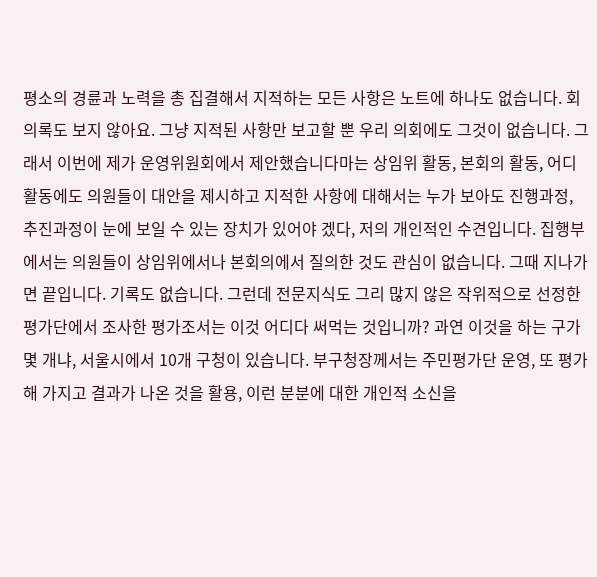평소의 경륜과 노력을 총 집결해서 지적하는 모든 사항은 노트에 하나도 없습니다. 회의록도 보지 않아요. 그냥 지적된 사항만 보고할 뿐 우리 의회에도 그것이 없습니다. 그래서 이번에 제가 운영위원회에서 제안했습니다마는 상임위 활동, 본회의 활동, 어디 활동에도 의원들이 대안을 제시하고 지적한 사항에 대해서는 누가 보아도 진행과정, 추진과정이 눈에 보일 수 있는 장치가 있어야 겠다, 저의 개인적인 수견입니다. 집행부에서는 의원들이 상임위에서나 본회의에서 질의한 것도 관심이 없습니다. 그때 지나가면 끝입니다. 기록도 없습니다. 그런데 전문지식도 그리 많지 않은 작위적으로 선정한 평가단에서 조사한 평가조서는 이것 어디다 써먹는 것입니까? 과연 이것을 하는 구가 몇 개냐, 서울시에서 10개 구청이 있습니다. 부구청장께서는 주민평가단 운영, 또 평가해 가지고 결과가 나온 것을 활용, 이런 분분에 대한 개인적 소신을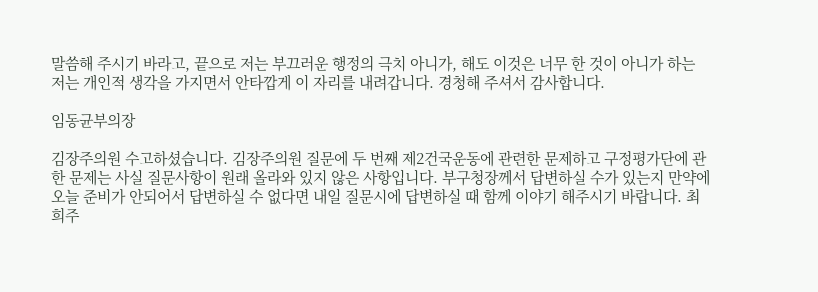말씀해 주시기 바라고, 끝으로 저는 부끄러운 행정의 극치 아니가, 해도 이것은 너무 한 것이 아니가 하는 저는 개인적 생각을 가지면서 안타깝게 이 자리를 내려갑니다. 경청해 주셔서 감사합니다.

임동균부의장

김장주의원 수고하셨습니다. 김장주의원 질문에 두 번째 제2건국운동에 관련한 문제하고 구정평가단에 관한 문제는 사실 질문사항이 원래 올라와 있지 않은 사항입니다. 부구청장께서 답변하실 수가 있는지 만약에 오늘 준비가 안되어서 답변하실 수 없다면 내일 질문시에 답변하실 때 함께 이야기 해주시기 바랍니다. 최희주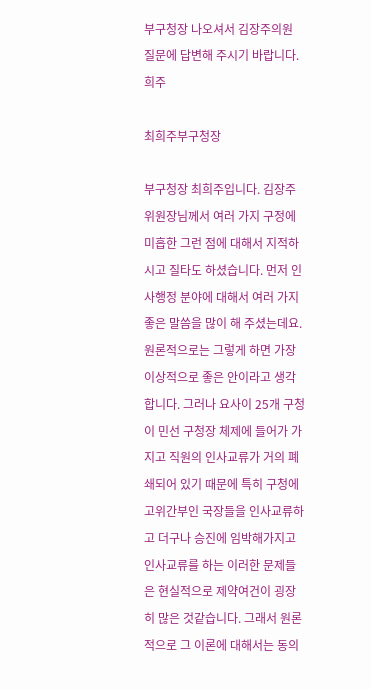부구청장 나오셔서 김장주의원 질문에 답변해 주시기 바랍니다.
희주

최희주부구청장

부구청장 최희주입니다. 김장주위원장님께서 여러 가지 구정에 미흡한 그런 점에 대해서 지적하시고 질타도 하셨습니다. 먼저 인사행정 분야에 대해서 여러 가지 좋은 말씀을 많이 해 주셨는데요. 원론적으로는 그렇게 하면 가장 이상적으로 좋은 안이라고 생각합니다. 그러나 요사이 25개 구청이 민선 구청장 체제에 들어가 가지고 직원의 인사교류가 거의 폐쇄되어 있기 때문에 특히 구청에 고위간부인 국장들을 인사교류하고 더구나 승진에 임박해가지고 인사교류를 하는 이러한 문제들은 현실적으로 제약여건이 굉장히 많은 것같습니다. 그래서 원론적으로 그 이론에 대해서는 동의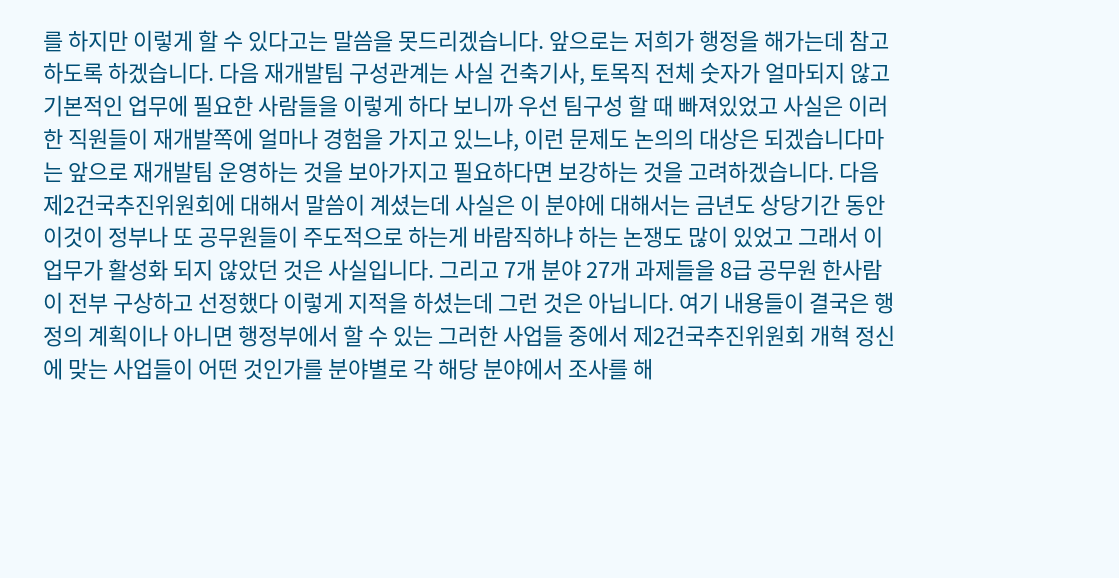를 하지만 이렇게 할 수 있다고는 말씀을 못드리겠습니다. 앞으로는 저희가 행정을 해가는데 참고하도록 하겠습니다. 다음 재개발팀 구성관계는 사실 건축기사, 토목직 전체 숫자가 얼마되지 않고 기본적인 업무에 필요한 사람들을 이렇게 하다 보니까 우선 팀구성 할 때 빠져있었고 사실은 이러한 직원들이 재개발쪽에 얼마나 경험을 가지고 있느냐, 이런 문제도 논의의 대상은 되겠습니다마는 앞으로 재개발팀 운영하는 것을 보아가지고 필요하다면 보강하는 것을 고려하겠습니다. 다음 제2건국추진위원회에 대해서 말씀이 계셨는데 사실은 이 분야에 대해서는 금년도 상당기간 동안 이것이 정부나 또 공무원들이 주도적으로 하는게 바람직하냐 하는 논쟁도 많이 있었고 그래서 이 업무가 활성화 되지 않았던 것은 사실입니다. 그리고 7개 분야 27개 과제들을 8급 공무원 한사람이 전부 구상하고 선정했다 이렇게 지적을 하셨는데 그런 것은 아닙니다. 여기 내용들이 결국은 행정의 계획이나 아니면 행정부에서 할 수 있는 그러한 사업들 중에서 제2건국추진위원회 개혁 정신에 맞는 사업들이 어떤 것인가를 분야별로 각 해당 분야에서 조사를 해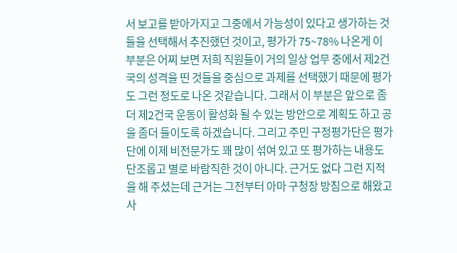서 보고를 받아가지고 그중에서 가능성이 있다고 생가하는 것들을 선택해서 추진했던 것이고, 평가가 75~78% 나온게 이 부분은 어찌 보면 저희 직원들이 거의 일상 업무 중에서 제2건국의 성격을 띤 것들을 중심으로 과제를 선택했기 때문에 평가도 그런 정도로 나온 것같습니다. 그래서 이 부분은 앞으로 좀더 제2건국 운동이 활성화 될 수 있는 방안으로 계획도 하고 공을 좀더 들이도록 하겠습니다. 그리고 주민 구정평가단은 평가단에 이제 비전문가도 꽤 많이 섞여 있고 또 평가하는 내용도 단조롭고 별로 바람직한 것이 아니다. 근거도 없다 그런 지적을 해 주셨는데 근거는 그전부터 아마 구청장 방침으로 해왔고 사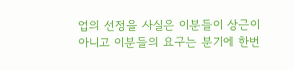업의 선정을 사실은 이분들이 상근이 아니고 이분들의 요구는 분기에 한번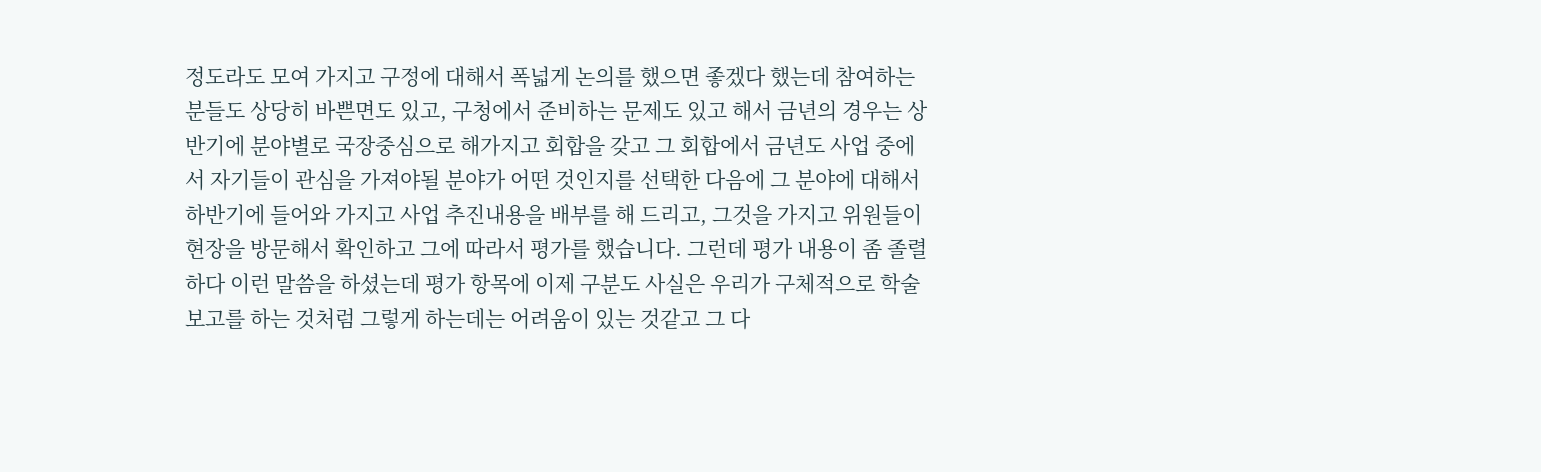정도라도 모여 가지고 구정에 대해서 폭넓게 논의를 했으면 좋겠다 했는데 참여하는 분들도 상당히 바쁜면도 있고, 구청에서 준비하는 문제도 있고 해서 금년의 경우는 상반기에 분야별로 국장중심으로 해가지고 회합을 갖고 그 회합에서 금년도 사업 중에서 자기들이 관심을 가져야될 분야가 어떤 것인지를 선택한 다음에 그 분야에 대해서 하반기에 들어와 가지고 사업 추진내용을 배부를 해 드리고, 그것을 가지고 위원들이 현장을 방문해서 확인하고 그에 따라서 평가를 했습니다. 그런데 평가 내용이 좀 졸렬하다 이런 말씀을 하셨는데 평가 항목에 이제 구분도 사실은 우리가 구체적으로 학술보고를 하는 것처럼 그렇게 하는데는 어려움이 있는 것같고 그 다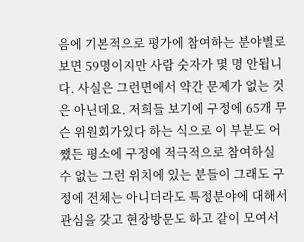음에 기본적으로 평가에 참여하는 분야별로 보면 59명이지만 사람 숫자가 몇 명 안됩니다. 사실은 그런면에서 약간 문제가 없는 것은 아닌데요. 저희들 보기에 구정에 65개 무슨 위원회가있다 하는 식으로 이 부분도 어쨌든 평소에 구정에 적극적으로 참여하실 수 없는 그런 위치에 있는 분들이 그래도 구정에 전체는 아니더라도 특정분야에 대해서 관심을 갖고 현장방문도 하고 같이 모여서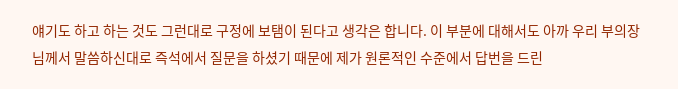얘기도 하고 하는 것도 그런대로 구정에 보탬이 된다고 생각은 합니다. 이 부분에 대해서도 아까 우리 부의장님께서 말씀하신대로 즉석에서 질문을 하셨기 때문에 제가 원론적인 수준에서 답번을 드린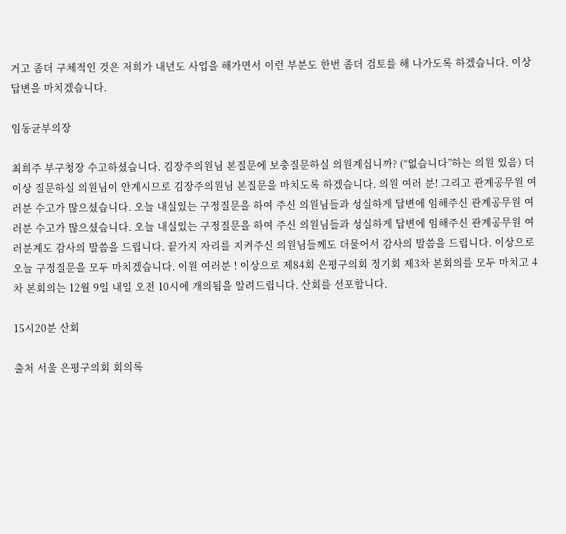거고 좀더 구체적인 것은 저희가 내년도 사업을 해가면서 이런 부분도 한번 좀더 검토를 해 나가도록 하겠습니다. 이상 답변을 마치겠습니다.

임동균부의장

최희주 부구청장 수고하셨습니다. 김장주의원님 본질문에 보충질문하실 의원계십니까? (“없습니다”하는 의원 있음) 더 이상 질문하실 의원님이 안계시므로 김장주의원님 본질문을 마치도록 하겠습니다. 의원 여러 분! 그리고 관계공무원 여러분 수고가 많으셨습니다. 오늘 내실있는 구정질문을 하여 주신 의원님들과 성실하게 답변에 임해주신 관계공무원 여러분 수고가 많으셨습니다. 오늘 내실있는 구정질문을 하여 주신 의원님들과 성실하게 답변에 임해주신 관계공무원 여러분계도 감사의 말씀을 드립니다. 끝가지 자리를 지켜주신 의원님들께도 더물어서 감사의 말씀을 드립니다. 이상으로 오늘 구정질문을 모두 마치겠습니다. 이원 여러분 ! 이상으로 제84회 은평구의회 정기회 제3차 본회의를 모두 마치고 4차 본회의는 12월 9일 내일 오전 10시에 개의됨을 알려드립니다. 산회를 선포합니다.

15시20분 산회

출처 서울 은평구의회 회의록